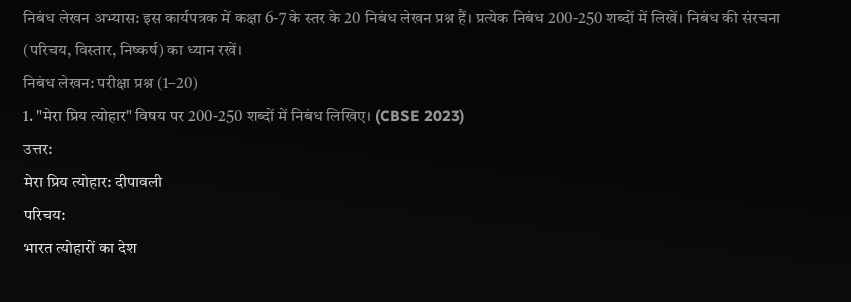निबंध लेखन अभ्यास: इस कार्यपत्रक में कक्षा 6-7 के स्तर के 20 निबंध लेखन प्रश्न हैं। प्रत्येक निबंध 200-250 शब्दों में लिखें। निबंध की संरचना (परिचय, विस्तार, निष्कर्ष) का ध्यान रखें।
निबंध लेखन: परीक्षा प्रश्न (1–20)
1. "मेरा प्रिय त्योहार" विषय पर 200-250 शब्दों में निबंध लिखिए। (CBSE 2023)
उत्तर:
मेरा प्रिय त्योहार: दीपावली
परिचय:
भारत त्योहारों का देश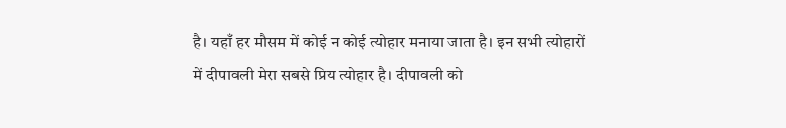है। यहाँ हर मौसम में कोई न कोई त्योहार मनाया जाता है। इन सभी त्योहारों में दीपावली मेरा सबसे प्रिय त्योहार है। दीपावली को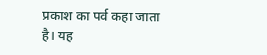प्रकाश का पर्व कहा जाता है। यह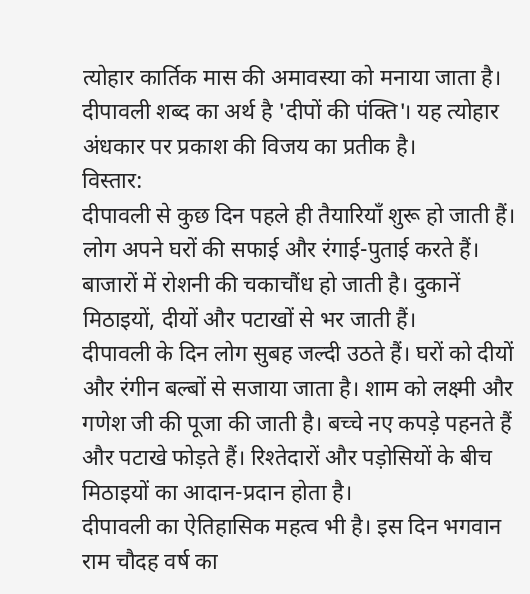त्योहार कार्तिक मास की अमावस्या को मनाया जाता है। दीपावली शब्द का अर्थ है 'दीपों की पंक्ति'। यह त्योहार अंधकार पर प्रकाश की विजय का प्रतीक है।
विस्तार:
दीपावली से कुछ दिन पहले ही तैयारियाँ शुरू हो जाती हैं। लोग अपने घरों की सफाई और रंगाई-पुताई करते हैं। बाजारों में रोशनी की चकाचौंध हो जाती है। दुकानें मिठाइयों, दीयों और पटाखों से भर जाती हैं।
दीपावली के दिन लोग सुबह जल्दी उठते हैं। घरों को दीयों और रंगीन बल्बों से सजाया जाता है। शाम को लक्ष्मी और गणेश जी की पूजा की जाती है। बच्चे नए कपड़े पहनते हैं और पटाखे फोड़ते हैं। रिश्तेदारों और पड़ोसियों के बीच मिठाइयों का आदान-प्रदान होता है।
दीपावली का ऐतिहासिक महत्व भी है। इस दिन भगवान राम चौदह वर्ष का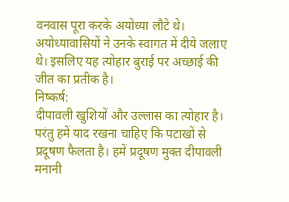वनवास पूरा करके अयोध्या लौटे थे। अयोध्यावासियों ने उनके स्वागत में दीये जलाए थे। इसलिए यह त्योहार बुराई पर अच्छाई की जीत का प्रतीक है।
निष्कर्ष:
दीपावली खुशियों और उल्लास का त्योहार है। परंतु हमें याद रखना चाहिए कि पटाखों से प्रदूषण फैलता है। हमें प्रदूषण मुक्त दीपावली मनानी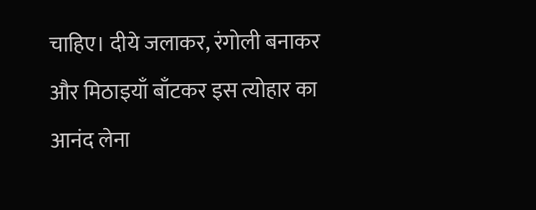चाहिए। दीये जलाकर, रंगोली बनाकर और मिठाइयाँ बाँटकर इस त्योहार का आनंद लेना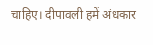चाहिए। दीपावली हमें अंधकार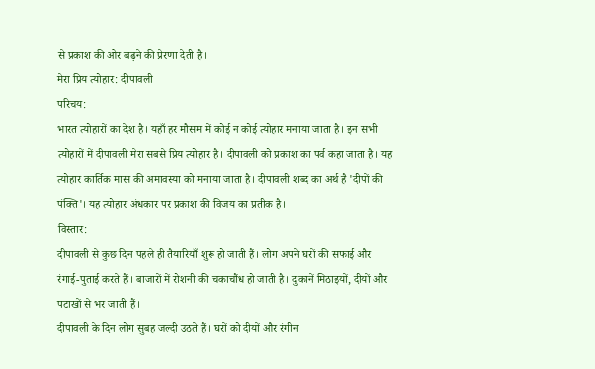से प्रकाश की ओर बढ़ने की प्रेरणा देती है।
मेरा प्रिय त्योहार: दीपावली
परिचय:
भारत त्योहारों का देश है। यहाँ हर मौसम में कोई न कोई त्योहार मनाया जाता है। इन सभी त्योहारों में दीपावली मेरा सबसे प्रिय त्योहार है। दीपावली को प्रकाश का पर्व कहा जाता है। यह त्योहार कार्तिक मास की अमावस्या को मनाया जाता है। दीपावली शब्द का अर्थ है 'दीपों की पंक्ति'। यह त्योहार अंधकार पर प्रकाश की विजय का प्रतीक है।
विस्तार:
दीपावली से कुछ दिन पहले ही तैयारियाँ शुरू हो जाती हैं। लोग अपने घरों की सफाई और रंगाई-पुताई करते हैं। बाजारों में रोशनी की चकाचौंध हो जाती है। दुकानें मिठाइयों, दीयों और पटाखों से भर जाती हैं।
दीपावली के दिन लोग सुबह जल्दी उठते हैं। घरों को दीयों और रंगीन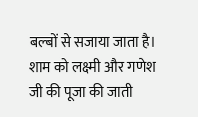बल्बों से सजाया जाता है। शाम को लक्ष्मी और गणेश जी की पूजा की जाती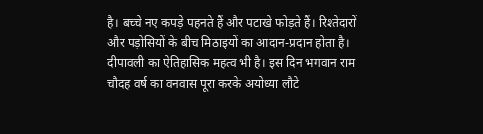है। बच्चे नए कपड़े पहनते हैं और पटाखे फोड़ते हैं। रिश्तेदारों और पड़ोसियों के बीच मिठाइयों का आदान-प्रदान होता है।
दीपावली का ऐतिहासिक महत्व भी है। इस दिन भगवान राम चौदह वर्ष का वनवास पूरा करके अयोध्या लौटे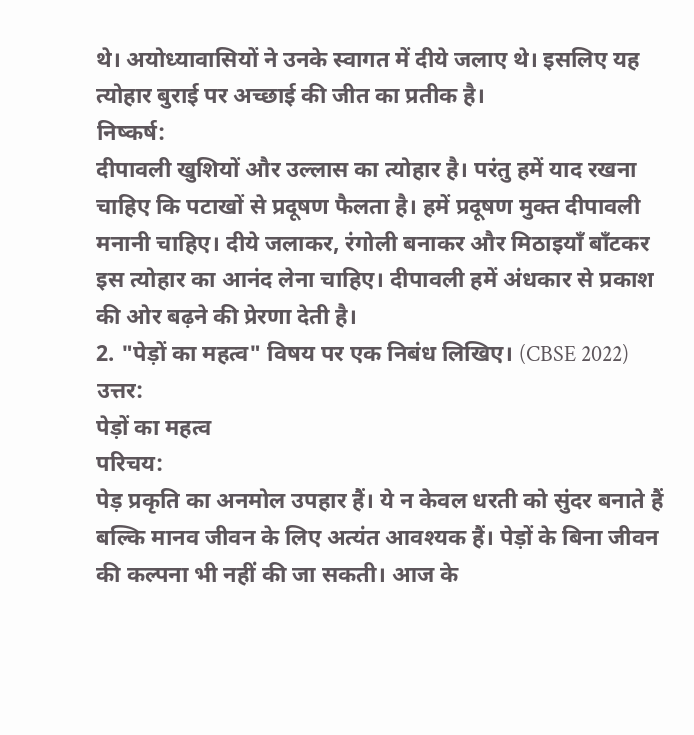थे। अयोध्यावासियों ने उनके स्वागत में दीये जलाए थे। इसलिए यह त्योहार बुराई पर अच्छाई की जीत का प्रतीक है।
निष्कर्ष:
दीपावली खुशियों और उल्लास का त्योहार है। परंतु हमें याद रखना चाहिए कि पटाखों से प्रदूषण फैलता है। हमें प्रदूषण मुक्त दीपावली मनानी चाहिए। दीये जलाकर, रंगोली बनाकर और मिठाइयाँ बाँटकर इस त्योहार का आनंद लेना चाहिए। दीपावली हमें अंधकार से प्रकाश की ओर बढ़ने की प्रेरणा देती है।
2. "पेड़ों का महत्व" विषय पर एक निबंध लिखिए। (CBSE 2022)
उत्तर:
पेड़ों का महत्व
परिचय:
पेड़ प्रकृति का अनमोल उपहार हैं। ये न केवल धरती को सुंदर बनाते हैं बल्कि मानव जीवन के लिए अत्यंत आवश्यक हैं। पेड़ों के बिना जीवन की कल्पना भी नहीं की जा सकती। आज के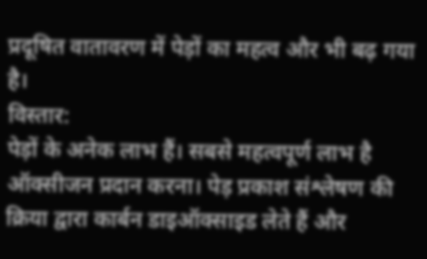प्रदूषित वातावरण में पेड़ों का महत्व और भी बढ़ गया है।
विस्तार:
पेड़ों के अनेक लाभ हैं। सबसे महत्वपूर्ण लाभ है ऑक्सीजन प्रदान करना। पेड़ प्रकाश संश्लेषण की क्रिया द्वारा कार्बन डाइऑक्साइड लेते हैं और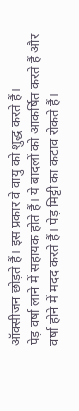ऑक्सीजन छोड़ते हैं। इस प्रकार वे वायु को शुद्ध करते हैं।
पेड़ वर्षा लाने में सहायक होते हैं। ये बादलों को आकर्षित करते हैं और वर्षा होने में मदद करते हैं। पेड़ मिट्टी का कटाव रोकते हैं।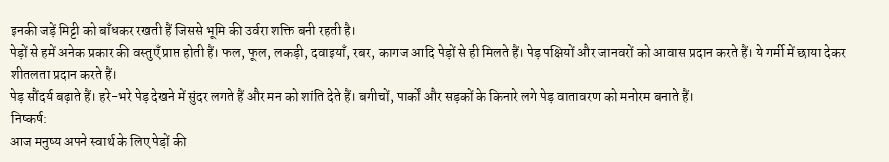इनकी जड़ें मिट्टी को बाँधकर रखती हैं जिससे भूमि की उर्वरा शक्ति बनी रहती है।
पेड़ों से हमें अनेक प्रकार की वस्तुएँ प्राप्त होती हैं। फल, फूल, लकड़ी, दवाइयाँ, रबर, कागज आदि पेड़ों से ही मिलते हैं। पेड़ पक्षियों और जानवरों को आवास प्रदान करते हैं। ये गर्मी में छाया देकर शीतलता प्रदान करते हैं।
पेड़ सौंदर्य बढ़ाते हैं। हरे-भरे पेड़ देखने में सुंदर लगते हैं और मन को शांति देते हैं। बगीचों, पार्कों और सड़कों के किनारे लगे पेड़ वातावरण को मनोरम बनाते हैं।
निष्कर्ष:
आज मनुष्य अपने स्वार्थ के लिए पेड़ों की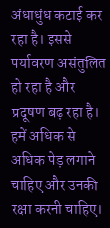अंधाधुंध कटाई कर रहा है। इससे पर्यावरण असंतुलित हो रहा है और प्रदूषण बढ़ रहा है। हमें अधिक से अधिक पेड़ लगाने चाहिए और उनकी रक्षा करनी चाहिए।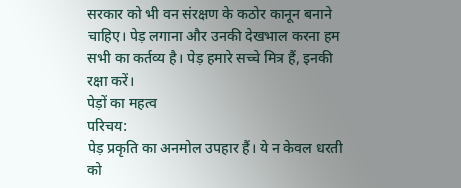सरकार को भी वन संरक्षण के कठोर कानून बनाने चाहिए। पेड़ लगाना और उनकी देखभाल करना हम सभी का कर्तव्य है। पेड़ हमारे सच्चे मित्र हैं, इनकी रक्षा करें।
पेड़ों का महत्व
परिचय:
पेड़ प्रकृति का अनमोल उपहार हैं। ये न केवल धरती को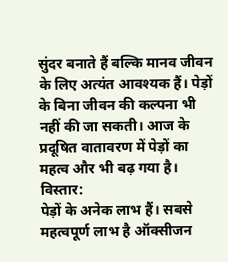सुंदर बनाते हैं बल्कि मानव जीवन के लिए अत्यंत आवश्यक हैं। पेड़ों के बिना जीवन की कल्पना भी नहीं की जा सकती। आज के प्रदूषित वातावरण में पेड़ों का महत्व और भी बढ़ गया है।
विस्तार:
पेड़ों के अनेक लाभ हैं। सबसे महत्वपूर्ण लाभ है ऑक्सीजन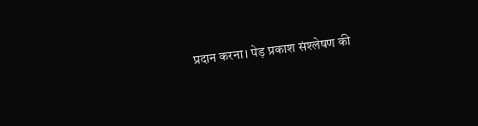प्रदान करना। पेड़ प्रकाश संश्लेषण की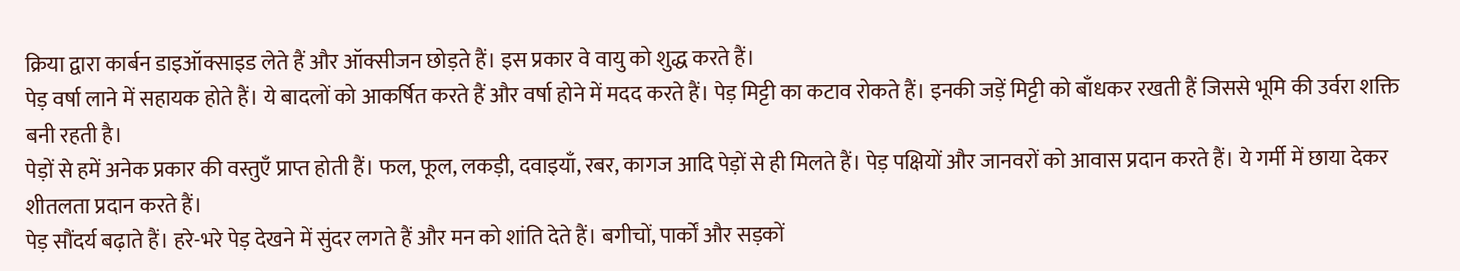क्रिया द्वारा कार्बन डाइऑक्साइड लेते हैं और ऑक्सीजन छोड़ते हैं। इस प्रकार वे वायु को शुद्ध करते हैं।
पेड़ वर्षा लाने में सहायक होते हैं। ये बादलों को आकर्षित करते हैं और वर्षा होने में मदद करते हैं। पेड़ मिट्टी का कटाव रोकते हैं। इनकी जड़ें मिट्टी को बाँधकर रखती हैं जिससे भूमि की उर्वरा शक्ति बनी रहती है।
पेड़ों से हमें अनेक प्रकार की वस्तुएँ प्राप्त होती हैं। फल, फूल, लकड़ी, दवाइयाँ, रबर, कागज आदि पेड़ों से ही मिलते हैं। पेड़ पक्षियों और जानवरों को आवास प्रदान करते हैं। ये गर्मी में छाया देकर शीतलता प्रदान करते हैं।
पेड़ सौंदर्य बढ़ाते हैं। हरे-भरे पेड़ देखने में सुंदर लगते हैं और मन को शांति देते हैं। बगीचों, पार्कों और सड़कों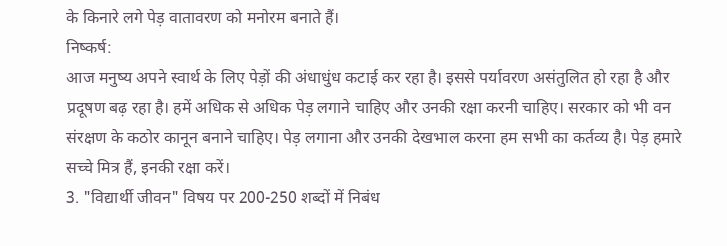के किनारे लगे पेड़ वातावरण को मनोरम बनाते हैं।
निष्कर्ष:
आज मनुष्य अपने स्वार्थ के लिए पेड़ों की अंधाधुंध कटाई कर रहा है। इससे पर्यावरण असंतुलित हो रहा है और प्रदूषण बढ़ रहा है। हमें अधिक से अधिक पेड़ लगाने चाहिए और उनकी रक्षा करनी चाहिए। सरकार को भी वन संरक्षण के कठोर कानून बनाने चाहिए। पेड़ लगाना और उनकी देखभाल करना हम सभी का कर्तव्य है। पेड़ हमारे सच्चे मित्र हैं, इनकी रक्षा करें।
3. "विद्यार्थी जीवन" विषय पर 200-250 शब्दों में निबंध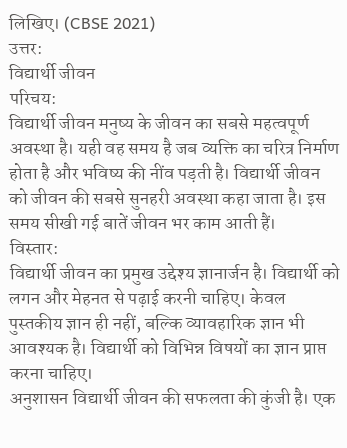लिखिए। (CBSE 2021)
उत्तर:
विद्यार्थी जीवन
परिचय:
विद्यार्थी जीवन मनुष्य के जीवन का सबसे महत्वपूर्ण अवस्था है। यही वह समय है जब व्यक्ति का चरित्र निर्माण होता है और भविष्य की नींव पड़ती है। विद्यार्थी जीवन को जीवन की सबसे सुनहरी अवस्था कहा जाता है। इस समय सीखी गई बातें जीवन भर काम आती हैं।
विस्तार:
विद्यार्थी जीवन का प्रमुख उद्देश्य ज्ञानार्जन है। विद्यार्थी को लगन और मेहनत से पढ़ाई करनी चाहिए। केवल पुस्तकीय ज्ञान ही नहीं, बल्कि व्यावहारिक ज्ञान भी आवश्यक है। विद्यार्थी को विभिन्न विषयों का ज्ञान प्राप्त करना चाहिए।
अनुशासन विद्यार्थी जीवन की सफलता की कुंजी है। एक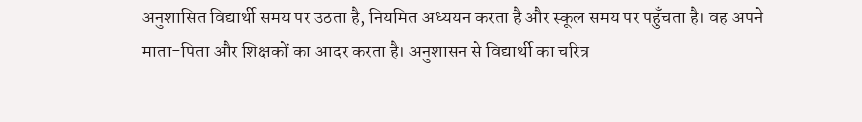अनुशासित विद्यार्थी समय पर उठता है, नियमित अध्ययन करता है और स्कूल समय पर पहुँचता है। वह अपने माता-पिता और शिक्षकों का आदर करता है। अनुशासन से विद्यार्थी का चरित्र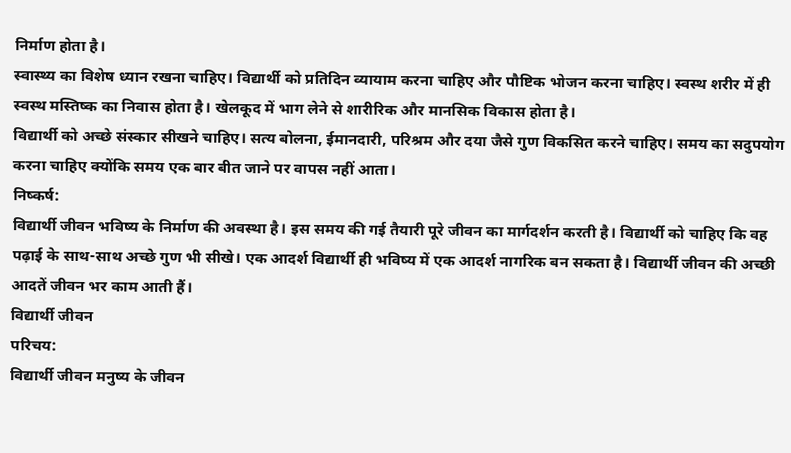निर्माण होता है।
स्वास्थ्य का विशेष ध्यान रखना चाहिए। विद्यार्थी को प्रतिदिन व्यायाम करना चाहिए और पौष्टिक भोजन करना चाहिए। स्वस्थ शरीर में ही स्वस्थ मस्तिष्क का निवास होता है। खेलकूद में भाग लेने से शारीरिक और मानसिक विकास होता है।
विद्यार्थी को अच्छे संस्कार सीखने चाहिए। सत्य बोलना, ईमानदारी, परिश्रम और दया जैसे गुण विकसित करने चाहिए। समय का सदुपयोग करना चाहिए क्योंकि समय एक बार बीत जाने पर वापस नहीं आता।
निष्कर्ष:
विद्यार्थी जीवन भविष्य के निर्माण की अवस्था है। इस समय की गई तैयारी पूरे जीवन का मार्गदर्शन करती है। विद्यार्थी को चाहिए कि वह पढ़ाई के साथ-साथ अच्छे गुण भी सीखे। एक आदर्श विद्यार्थी ही भविष्य में एक आदर्श नागरिक बन सकता है। विद्यार्थी जीवन की अच्छी आदतें जीवन भर काम आती हैं।
विद्यार्थी जीवन
परिचय:
विद्यार्थी जीवन मनुष्य के जीवन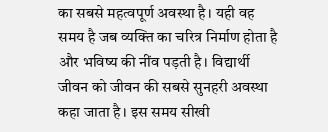का सबसे महत्वपूर्ण अवस्था है। यही वह समय है जब व्यक्ति का चरित्र निर्माण होता है और भविष्य की नींव पड़ती है। विद्यार्थी जीवन को जीवन की सबसे सुनहरी अवस्था कहा जाता है। इस समय सीखी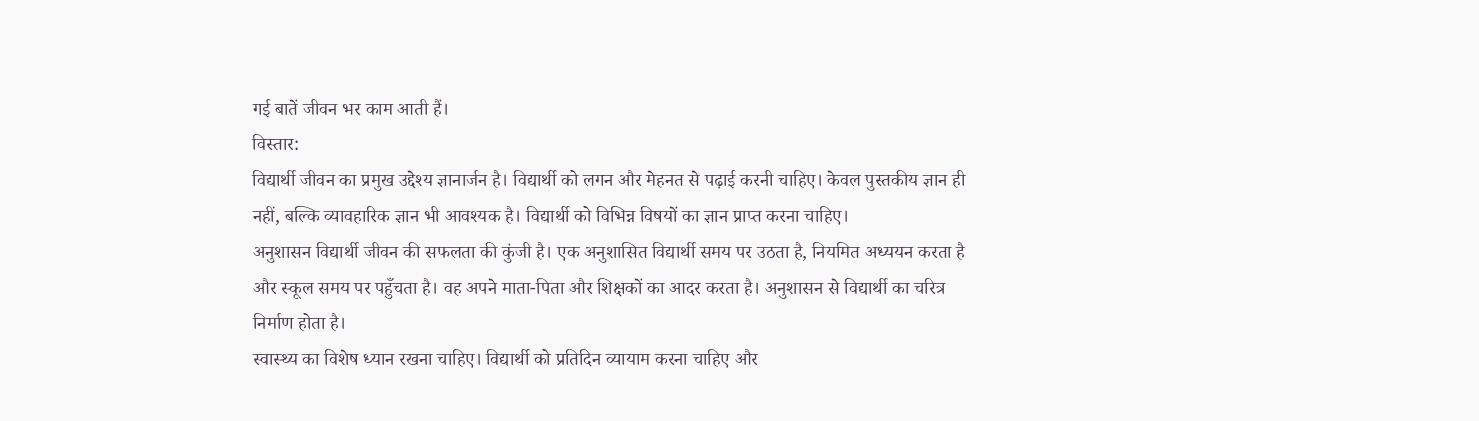गई बातें जीवन भर काम आती हैं।
विस्तार:
विद्यार्थी जीवन का प्रमुख उद्देश्य ज्ञानार्जन है। विद्यार्थी को लगन और मेहनत से पढ़ाई करनी चाहिए। केवल पुस्तकीय ज्ञान ही नहीं, बल्कि व्यावहारिक ज्ञान भी आवश्यक है। विद्यार्थी को विभिन्न विषयों का ज्ञान प्राप्त करना चाहिए।
अनुशासन विद्यार्थी जीवन की सफलता की कुंजी है। एक अनुशासित विद्यार्थी समय पर उठता है, नियमित अध्ययन करता है और स्कूल समय पर पहुँचता है। वह अपने माता-पिता और शिक्षकों का आदर करता है। अनुशासन से विद्यार्थी का चरित्र निर्माण होता है।
स्वास्थ्य का विशेष ध्यान रखना चाहिए। विद्यार्थी को प्रतिदिन व्यायाम करना चाहिए और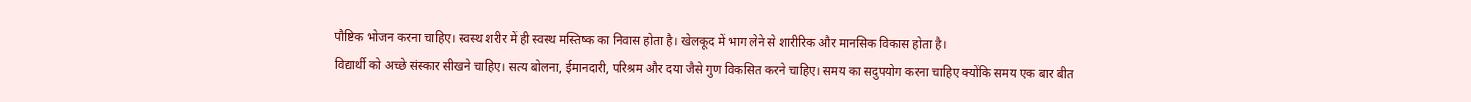पौष्टिक भोजन करना चाहिए। स्वस्थ शरीर में ही स्वस्थ मस्तिष्क का निवास होता है। खेलकूद में भाग लेने से शारीरिक और मानसिक विकास होता है।
विद्यार्थी को अच्छे संस्कार सीखने चाहिए। सत्य बोलना, ईमानदारी, परिश्रम और दया जैसे गुण विकसित करने चाहिए। समय का सदुपयोग करना चाहिए क्योंकि समय एक बार बीत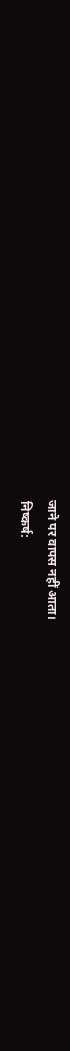जाने पर वापस नहीं आता।
निष्कर्ष: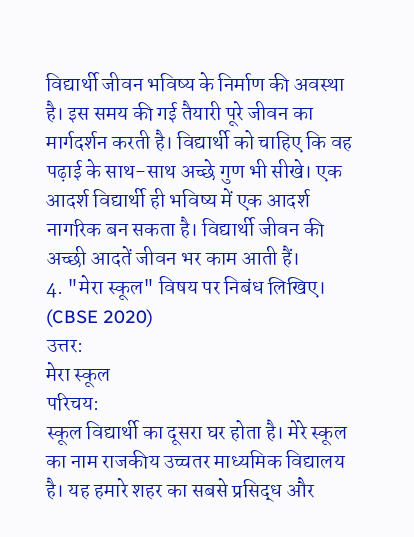विद्यार्थी जीवन भविष्य के निर्माण की अवस्था है। इस समय की गई तैयारी पूरे जीवन का मार्गदर्शन करती है। विद्यार्थी को चाहिए कि वह पढ़ाई के साथ-साथ अच्छे गुण भी सीखे। एक आदर्श विद्यार्थी ही भविष्य में एक आदर्श नागरिक बन सकता है। विद्यार्थी जीवन की अच्छी आदतें जीवन भर काम आती हैं।
4. "मेरा स्कूल" विषय पर निबंध लिखिए। (CBSE 2020)
उत्तर:
मेरा स्कूल
परिचय:
स्कूल विद्यार्थी का दूसरा घर होता है। मेरे स्कूल का नाम राजकीय उच्चतर माध्यमिक विद्यालय है। यह हमारे शहर का सबसे प्रसिद्ध और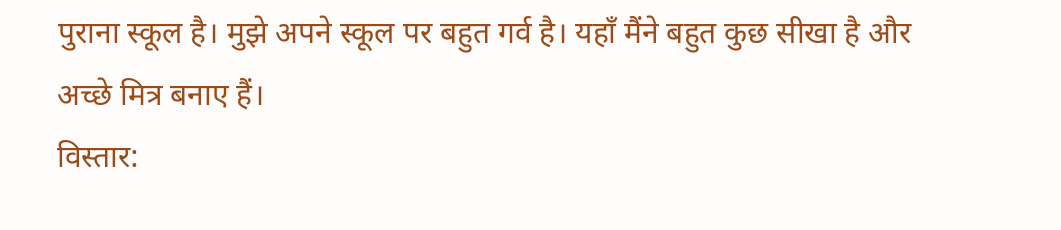पुराना स्कूल है। मुझे अपने स्कूल पर बहुत गर्व है। यहाँ मैंने बहुत कुछ सीखा है और अच्छे मित्र बनाए हैं।
विस्तार: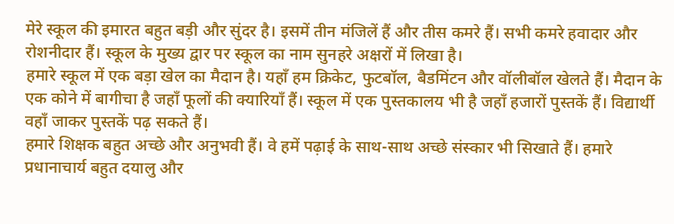मेरे स्कूल की इमारत बहुत बड़ी और सुंदर है। इसमें तीन मंजिलें हैं और तीस कमरे हैं। सभी कमरे हवादार और रोशनीदार हैं। स्कूल के मुख्य द्वार पर स्कूल का नाम सुनहरे अक्षरों में लिखा है।
हमारे स्कूल में एक बड़ा खेल का मैदान है। यहाँ हम क्रिकेट, फुटबॉल, बैडमिंटन और वॉलीबॉल खेलते हैं। मैदान के एक कोने में बागीचा है जहाँ फूलों की क्यारियाँ हैं। स्कूल में एक पुस्तकालय भी है जहाँ हजारों पुस्तकें हैं। विद्यार्थी वहाँ जाकर पुस्तकें पढ़ सकते हैं।
हमारे शिक्षक बहुत अच्छे और अनुभवी हैं। वे हमें पढ़ाई के साथ-साथ अच्छे संस्कार भी सिखाते हैं। हमारे प्रधानाचार्य बहुत दयालु और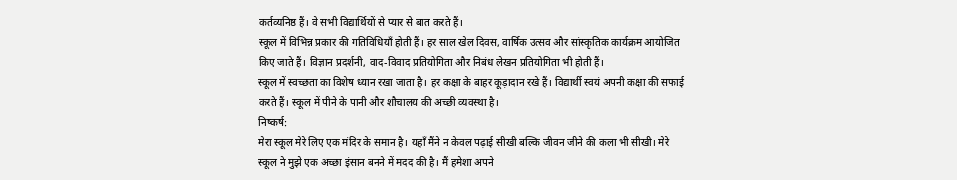कर्तव्यनिष्ठ हैं। वे सभी विद्यार्थियों से प्यार से बात करते हैं।
स्कूल में विभिन्न प्रकार की गतिविधियाँ होती हैं। हर साल खेल दिवस, वार्षिक उत्सव और सांस्कृतिक कार्यक्रम आयोजित किए जाते हैं। विज्ञान प्रदर्शनी, वाद-विवाद प्रतियोगिता और निबंध लेखन प्रतियोगिता भी होती हैं।
स्कूल में स्वच्छता का विशेष ध्यान रखा जाता है। हर कक्षा के बाहर कूड़ादान रखे हैं। विद्यार्थी स्वयं अपनी कक्षा की सफाई करते हैं। स्कूल में पीने के पानी और शौचालय की अच्छी व्यवस्था है।
निष्कर्ष:
मेरा स्कूल मेरे लिए एक मंदिर के समान है। यहाँ मैंने न केवल पढ़ाई सीखी बल्कि जीवन जीने की कला भी सीखी। मेरे स्कूल ने मुझे एक अच्छा इंसान बनने में मदद की है। मैं हमेशा अपने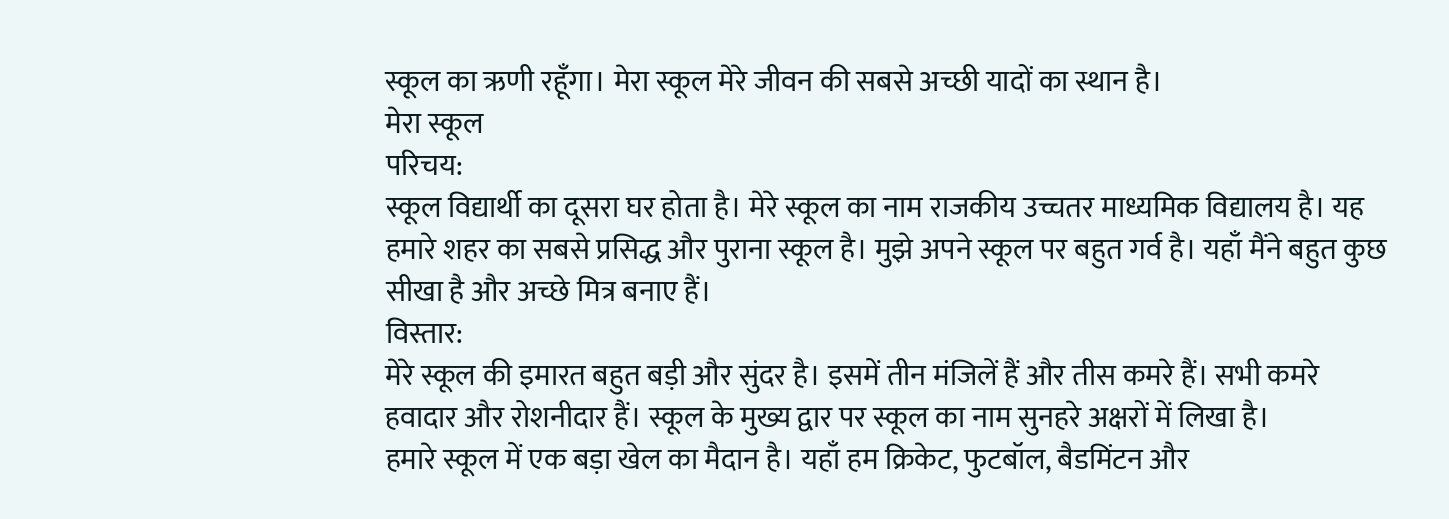स्कूल का ऋणी रहूँगा। मेरा स्कूल मेरे जीवन की सबसे अच्छी यादों का स्थान है।
मेरा स्कूल
परिचय:
स्कूल विद्यार्थी का दूसरा घर होता है। मेरे स्कूल का नाम राजकीय उच्चतर माध्यमिक विद्यालय है। यह हमारे शहर का सबसे प्रसिद्ध और पुराना स्कूल है। मुझे अपने स्कूल पर बहुत गर्व है। यहाँ मैंने बहुत कुछ सीखा है और अच्छे मित्र बनाए हैं।
विस्तार:
मेरे स्कूल की इमारत बहुत बड़ी और सुंदर है। इसमें तीन मंजिलें हैं और तीस कमरे हैं। सभी कमरे हवादार और रोशनीदार हैं। स्कूल के मुख्य द्वार पर स्कूल का नाम सुनहरे अक्षरों में लिखा है।
हमारे स्कूल में एक बड़ा खेल का मैदान है। यहाँ हम क्रिकेट, फुटबॉल, बैडमिंटन और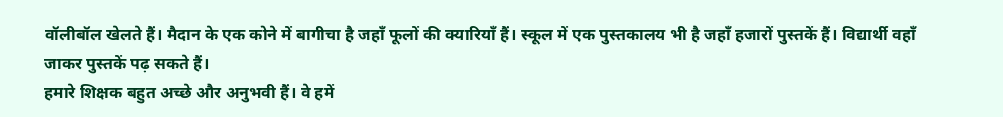वॉलीबॉल खेलते हैं। मैदान के एक कोने में बागीचा है जहाँ फूलों की क्यारियाँ हैं। स्कूल में एक पुस्तकालय भी है जहाँ हजारों पुस्तकें हैं। विद्यार्थी वहाँ जाकर पुस्तकें पढ़ सकते हैं।
हमारे शिक्षक बहुत अच्छे और अनुभवी हैं। वे हमें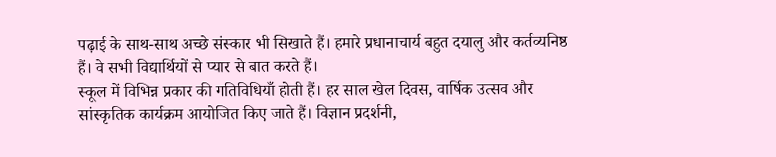पढ़ाई के साथ-साथ अच्छे संस्कार भी सिखाते हैं। हमारे प्रधानाचार्य बहुत दयालु और कर्तव्यनिष्ठ हैं। वे सभी विद्यार्थियों से प्यार से बात करते हैं।
स्कूल में विभिन्न प्रकार की गतिविधियाँ होती हैं। हर साल खेल दिवस, वार्षिक उत्सव और सांस्कृतिक कार्यक्रम आयोजित किए जाते हैं। विज्ञान प्रदर्शनी,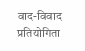वाद-विवाद प्रतियोगिता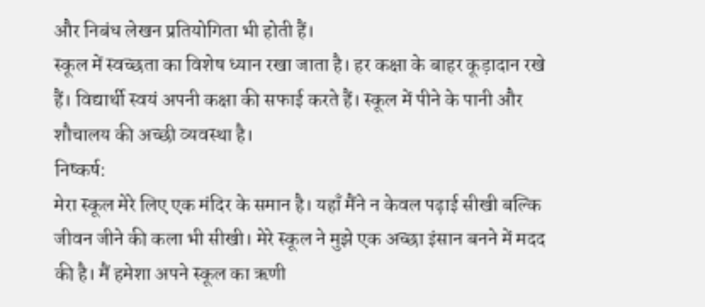और निबंध लेखन प्रतियोगिता भी होती हैं।
स्कूल में स्वच्छता का विशेष ध्यान रखा जाता है। हर कक्षा के बाहर कूड़ादान रखे हैं। विद्यार्थी स्वयं अपनी कक्षा की सफाई करते हैं। स्कूल में पीने के पानी और शौचालय की अच्छी व्यवस्था है।
निष्कर्ष:
मेरा स्कूल मेरे लिए एक मंदिर के समान है। यहाँ मैंने न केवल पढ़ाई सीखी बल्कि जीवन जीने की कला भी सीखी। मेरे स्कूल ने मुझे एक अच्छा इंसान बनने में मदद की है। मैं हमेशा अपने स्कूल का ऋणी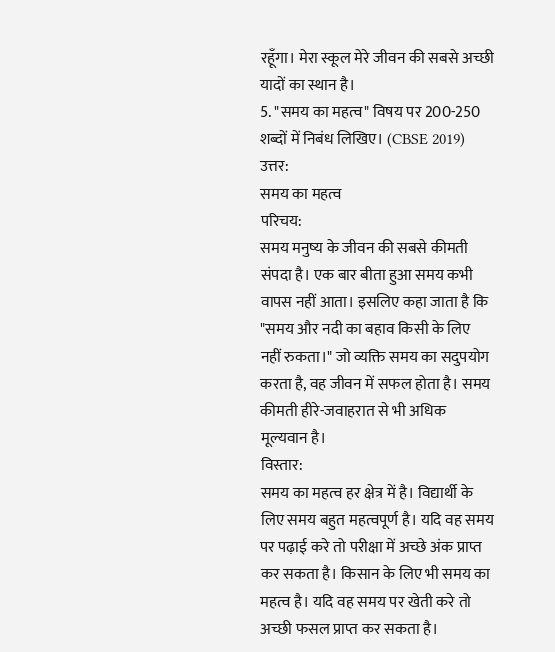रहूँगा। मेरा स्कूल मेरे जीवन की सबसे अच्छी यादों का स्थान है।
5. "समय का महत्व" विषय पर 200-250 शब्दों में निबंध लिखिए। (CBSE 2019)
उत्तर:
समय का महत्व
परिचय:
समय मनुष्य के जीवन की सबसे कीमती संपदा है। एक बार बीता हुआ समय कभी वापस नहीं आता। इसलिए कहा जाता है कि "समय और नदी का बहाव किसी के लिए नहीं रुकता।" जो व्यक्ति समय का सदुपयोग करता है, वह जीवन में सफल होता है। समय कीमती हीरे-जवाहरात से भी अधिक मूल्यवान है।
विस्तार:
समय का महत्व हर क्षेत्र में है। विद्यार्थी के लिए समय बहुत महत्वपूर्ण है। यदि वह समय पर पढ़ाई करे तो परीक्षा में अच्छे अंक प्राप्त कर सकता है। किसान के लिए भी समय का महत्व है। यदि वह समय पर खेती करे तो अच्छी फसल प्राप्त कर सकता है।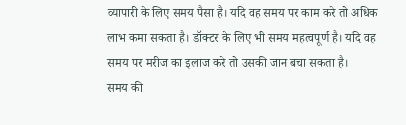व्यापारी के लिए समय पैसा है। यदि वह समय पर काम करे तो अधिक लाभ कमा सकता है। डॉक्टर के लिए भी समय महत्वपूर्ण है। यदि वह समय पर मरीज का इलाज करे तो उसकी जान बचा सकता है।
समय की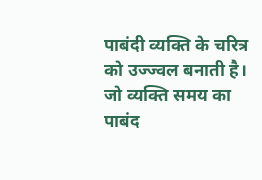पाबंदी व्यक्ति के चरित्र को उज्ज्वल बनाती है। जो व्यक्ति समय का पाबंद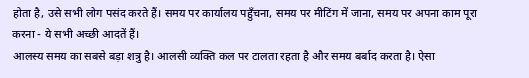होता है, उसे सभी लोग पसंद करते हैं। समय पर कार्यालय पहुँचना, समय पर मीटिंग में जाना, समय पर अपना काम पूरा करना - ये सभी अच्छी आदतें हैं।
आलस्य समय का सबसे बड़ा शत्रु है। आलसी व्यक्ति कल पर टालता रहता है और समय बर्बाद करता है। ऐसा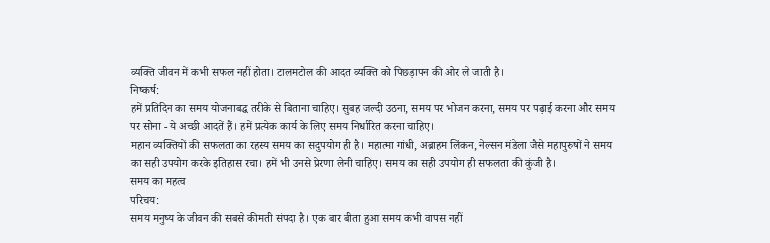व्यक्ति जीवन में कभी सफल नहीं होता। टालमटोल की आदत व्यक्ति को पिछड़ापन की ओर ले जाती है।
निष्कर्ष:
हमें प्रतिदिन का समय योजनाबद्ध तरीके से बिताना चाहिए। सुबह जल्दी उठना, समय पर भोजन करना, समय पर पढ़ाई करना और समय पर सोना - ये अच्छी आदतें हैं। हमें प्रत्येक कार्य के लिए समय निर्धारित करना चाहिए।
महान व्यक्तियों की सफलता का रहस्य समय का सदुपयोग ही है। महात्मा गांधी, अब्राहम लिंकन, नेल्सन मंडेला जैसे महापुरुषों ने समय का सही उपयोग करके इतिहास रचा। हमें भी उनसे प्रेरणा लेनी चाहिए। समय का सही उपयोग ही सफलता की कुंजी है।
समय का महत्व
परिचय:
समय मनुष्य के जीवन की सबसे कीमती संपदा है। एक बार बीता हुआ समय कभी वापस नहीं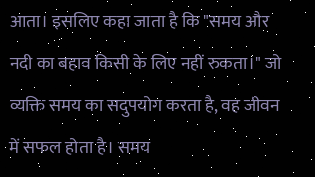आता। इसलिए कहा जाता है कि "समय और नदी का बहाव किसी के लिए नहीं रुकता।" जो व्यक्ति समय का सदुपयोग करता है, वह जीवन में सफल होता है। समय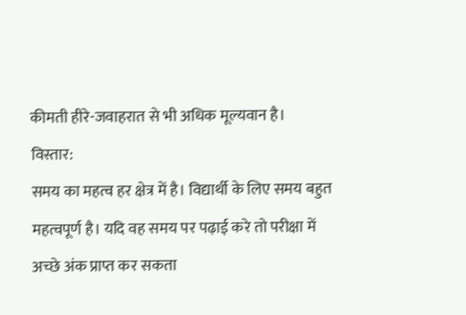कीमती हीरे-जवाहरात से भी अधिक मूल्यवान है।
विस्तार:
समय का महत्व हर क्षेत्र में है। विद्यार्थी के लिए समय बहुत महत्वपूर्ण है। यदि वह समय पर पढ़ाई करे तो परीक्षा में अच्छे अंक प्राप्त कर सकता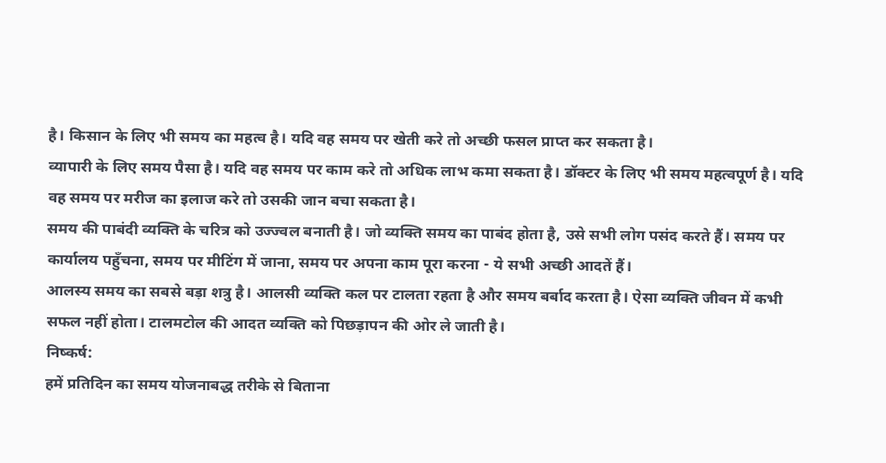है। किसान के लिए भी समय का महत्व है। यदि वह समय पर खेती करे तो अच्छी फसल प्राप्त कर सकता है।
व्यापारी के लिए समय पैसा है। यदि वह समय पर काम करे तो अधिक लाभ कमा सकता है। डॉक्टर के लिए भी समय महत्वपूर्ण है। यदि वह समय पर मरीज का इलाज करे तो उसकी जान बचा सकता है।
समय की पाबंदी व्यक्ति के चरित्र को उज्ज्वल बनाती है। जो व्यक्ति समय का पाबंद होता है, उसे सभी लोग पसंद करते हैं। समय पर कार्यालय पहुँचना, समय पर मीटिंग में जाना, समय पर अपना काम पूरा करना - ये सभी अच्छी आदतें हैं।
आलस्य समय का सबसे बड़ा शत्रु है। आलसी व्यक्ति कल पर टालता रहता है और समय बर्बाद करता है। ऐसा व्यक्ति जीवन में कभी सफल नहीं होता। टालमटोल की आदत व्यक्ति को पिछड़ापन की ओर ले जाती है।
निष्कर्ष:
हमें प्रतिदिन का समय योजनाबद्ध तरीके से बिताना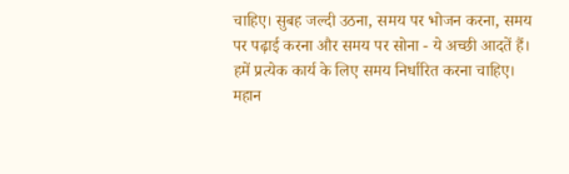चाहिए। सुबह जल्दी उठना, समय पर भोजन करना, समय पर पढ़ाई करना और समय पर सोना - ये अच्छी आदतें हैं। हमें प्रत्येक कार्य के लिए समय निर्धारित करना चाहिए।
महान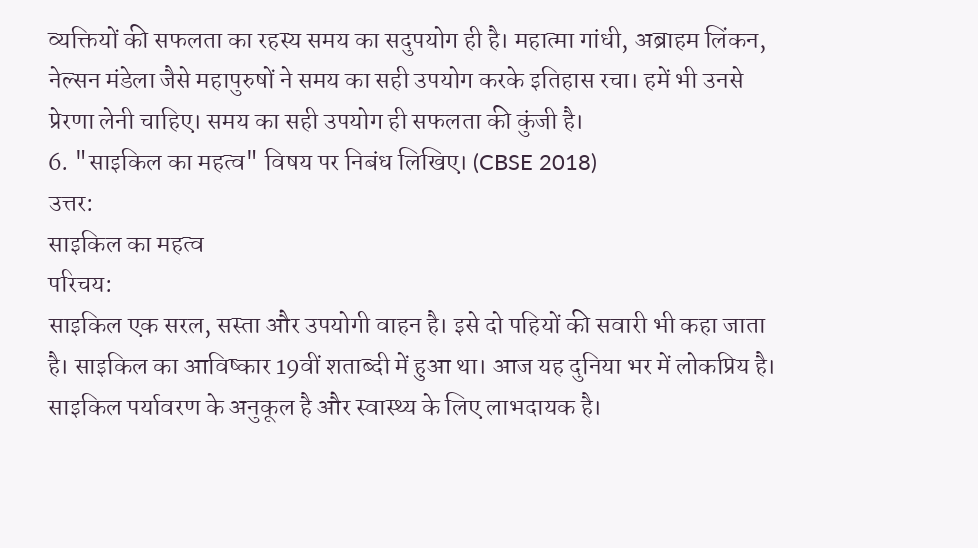व्यक्तियों की सफलता का रहस्य समय का सदुपयोग ही है। महात्मा गांधी, अब्राहम लिंकन, नेल्सन मंडेला जैसे महापुरुषों ने समय का सही उपयोग करके इतिहास रचा। हमें भी उनसे प्रेरणा लेनी चाहिए। समय का सही उपयोग ही सफलता की कुंजी है।
6. "साइकिल का महत्व" विषय पर निबंध लिखिए। (CBSE 2018)
उत्तर:
साइकिल का महत्व
परिचय:
साइकिल एक सरल, सस्ता और उपयोगी वाहन है। इसे दो पहियों की सवारी भी कहा जाता है। साइकिल का आविष्कार 19वीं शताब्दी में हुआ था। आज यह दुनिया भर में लोकप्रिय है। साइकिल पर्यावरण के अनुकूल है और स्वास्थ्य के लिए लाभदायक है।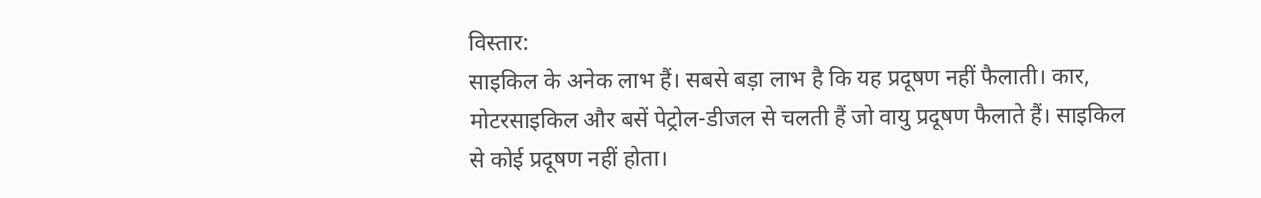विस्तार:
साइकिल के अनेक लाभ हैं। सबसे बड़ा लाभ है कि यह प्रदूषण नहीं फैलाती। कार, मोटरसाइकिल और बसें पेट्रोल-डीजल से चलती हैं जो वायु प्रदूषण फैलाते हैं। साइकिल से कोई प्रदूषण नहीं होता।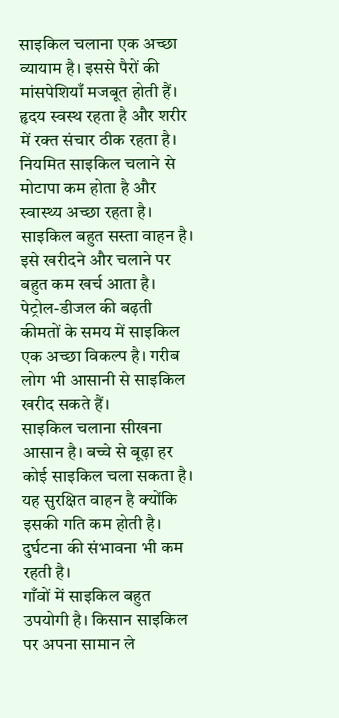साइकिल चलाना एक अच्छा व्यायाम है। इससे पैरों की मांसपेशियाँ मजबूत होती हैं। हृदय स्वस्थ रहता है और शरीर में रक्त संचार ठीक रहता है। नियमित साइकिल चलाने से मोटापा कम होता है और स्वास्थ्य अच्छा रहता है।
साइकिल बहुत सस्ता वाहन है। इसे खरीदने और चलाने पर बहुत कम खर्च आता है। पेट्रोल-डीजल की बढ़ती कीमतों के समय में साइकिल एक अच्छा विकल्प है। गरीब लोग भी आसानी से साइकिल खरीद सकते हैं।
साइकिल चलाना सीखना आसान है। बच्चे से बूढ़ा हर कोई साइकिल चला सकता है। यह सुरक्षित वाहन है क्योंकि इसकी गति कम होती है। दुर्घटना की संभावना भी कम रहती है।
गाँवों में साइकिल बहुत उपयोगी है। किसान साइकिल पर अपना सामान ले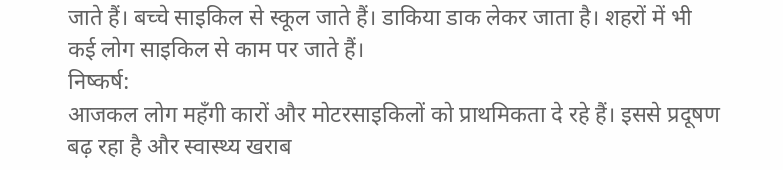जाते हैं। बच्चे साइकिल से स्कूल जाते हैं। डाकिया डाक लेकर जाता है। शहरों में भी कई लोग साइकिल से काम पर जाते हैं।
निष्कर्ष:
आजकल लोग महँगी कारों और मोटरसाइकिलों को प्राथमिकता दे रहे हैं। इससे प्रदूषण बढ़ रहा है और स्वास्थ्य खराब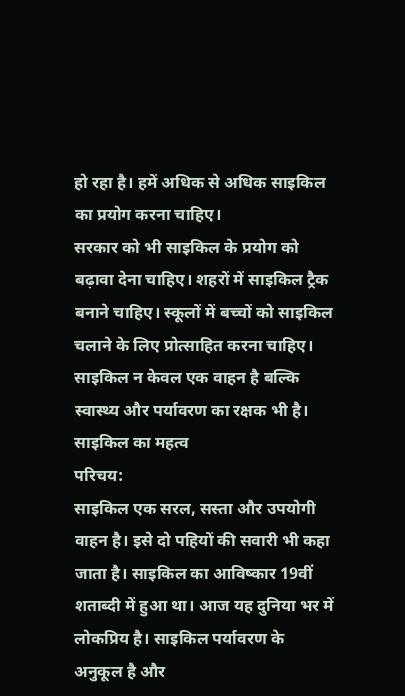हो रहा है। हमें अधिक से अधिक साइकिल का प्रयोग करना चाहिए।
सरकार को भी साइकिल के प्रयोग को बढ़ावा देना चाहिए। शहरों में साइकिल ट्रैक बनाने चाहिए। स्कूलों में बच्चों को साइकिल चलाने के लिए प्रोत्साहित करना चाहिए। साइकिल न केवल एक वाहन है बल्कि स्वास्थ्य और पर्यावरण का रक्षक भी है।
साइकिल का महत्व
परिचय:
साइकिल एक सरल, सस्ता और उपयोगी वाहन है। इसे दो पहियों की सवारी भी कहा जाता है। साइकिल का आविष्कार 19वीं शताब्दी में हुआ था। आज यह दुनिया भर में लोकप्रिय है। साइकिल पर्यावरण के अनुकूल है और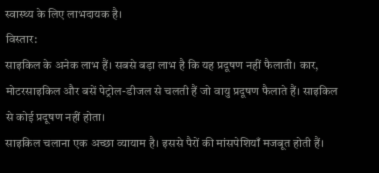स्वास्थ्य के लिए लाभदायक है।
विस्तार:
साइकिल के अनेक लाभ हैं। सबसे बड़ा लाभ है कि यह प्रदूषण नहीं फैलाती। कार, मोटरसाइकिल और बसें पेट्रोल-डीजल से चलती हैं जो वायु प्रदूषण फैलाते हैं। साइकिल से कोई प्रदूषण नहीं होता।
साइकिल चलाना एक अच्छा व्यायाम है। इससे पैरों की मांसपेशियाँ मजबूत होती हैं।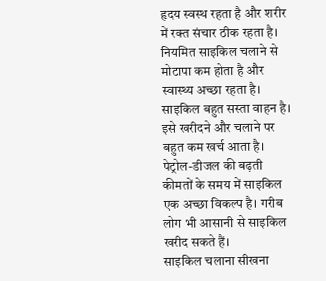हृदय स्वस्थ रहता है और शरीर में रक्त संचार ठीक रहता है। नियमित साइकिल चलाने से मोटापा कम होता है और स्वास्थ्य अच्छा रहता है।
साइकिल बहुत सस्ता वाहन है। इसे खरीदने और चलाने पर बहुत कम खर्च आता है। पेट्रोल-डीजल की बढ़ती कीमतों के समय में साइकिल एक अच्छा विकल्प है। गरीब लोग भी आसानी से साइकिल खरीद सकते हैं।
साइकिल चलाना सीखना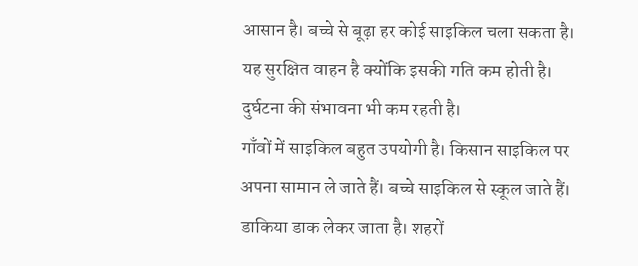आसान है। बच्चे से बूढ़ा हर कोई साइकिल चला सकता है। यह सुरक्षित वाहन है क्योंकि इसकी गति कम होती है। दुर्घटना की संभावना भी कम रहती है।
गाँवों में साइकिल बहुत उपयोगी है। किसान साइकिल पर अपना सामान ले जाते हैं। बच्चे साइकिल से स्कूल जाते हैं। डाकिया डाक लेकर जाता है। शहरों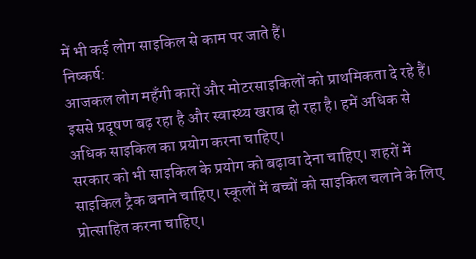में भी कई लोग साइकिल से काम पर जाते हैं।
निष्कर्ष:
आजकल लोग महँगी कारों और मोटरसाइकिलों को प्राथमिकता दे रहे हैं। इससे प्रदूषण बढ़ रहा है और स्वास्थ्य खराब हो रहा है। हमें अधिक से अधिक साइकिल का प्रयोग करना चाहिए।
सरकार को भी साइकिल के प्रयोग को बढ़ावा देना चाहिए। शहरों में साइकिल ट्रैक बनाने चाहिए। स्कूलों में बच्चों को साइकिल चलाने के लिए प्रोत्साहित करना चाहिए।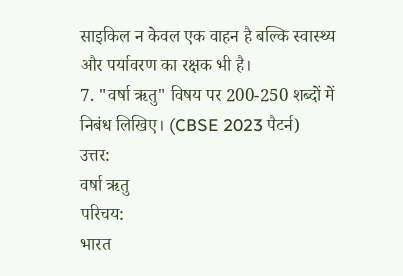साइकिल न केवल एक वाहन है बल्कि स्वास्थ्य और पर्यावरण का रक्षक भी है।
7. "वर्षा ऋतु" विषय पर 200-250 शब्दों में निबंध लिखिए। (CBSE 2023 पैटर्न)
उत्तर:
वर्षा ऋतु
परिचय:
भारत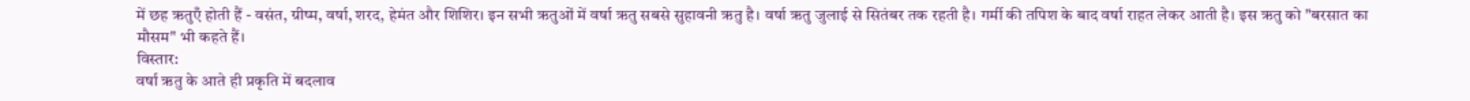में छह ऋतुएँ होती हैं - वसंत, ग्रीष्म, वर्षा, शरद, हेमंत और शिशिर। इन सभी ऋतुओं में वर्षा ऋतु सबसे सुहावनी ऋतु है। वर्षा ऋतु जुलाई से सितंबर तक रहती है। गर्मी की तपिश के बाद वर्षा राहत लेकर आती है। इस ऋतु को "बरसात का मौसम" भी कहते हैं।
विस्तार:
वर्षा ऋतु के आते ही प्रकृति में बदलाव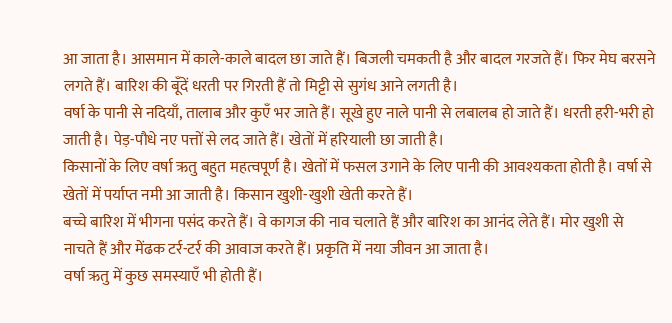आ जाता है। आसमान में काले-काले बादल छा जाते हैं। बिजली चमकती है और बादल गरजते हैं। फिर मेघ बरसने लगते हैं। बारिश की बूँदें धरती पर गिरती हैं तो मिट्टी से सुगंध आने लगती है।
वर्षा के पानी से नदियाँ, तालाब और कुएँ भर जाते हैं। सूखे हुए नाले पानी से लबालब हो जाते हैं। धरती हरी-भरी हो जाती है। पेड़-पौधे नए पत्तों से लद जाते हैं। खेतों में हरियाली छा जाती है।
किसानों के लिए वर्षा ऋतु बहुत महत्वपूर्ण है। खेतों में फसल उगाने के लिए पानी की आवश्यकता होती है। वर्षा से खेतों में पर्याप्त नमी आ जाती है। किसान खुशी-खुशी खेती करते हैं।
बच्चे बारिश में भीगना पसंद करते हैं। वे कागज की नाव चलाते हैं और बारिश का आनंद लेते हैं। मोर खुशी से नाचते हैं और मेंढक टर्र-टर्र की आवाज करते हैं। प्रकृति में नया जीवन आ जाता है।
वर्षा ऋतु में कुछ समस्याएँ भी होती हैं।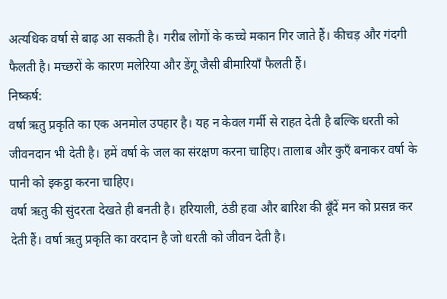अत्यधिक वर्षा से बाढ़ आ सकती है। गरीब लोगों के कच्चे मकान गिर जाते हैं। कीचड़ और गंदगी फैलती है। मच्छरों के कारण मलेरिया और डेंगू जैसी बीमारियाँ फैलती हैं।
निष्कर्ष:
वर्षा ऋतु प्रकृति का एक अनमोल उपहार है। यह न केवल गर्मी से राहत देती है बल्कि धरती को जीवनदान भी देती है। हमें वर्षा के जल का संरक्षण करना चाहिए। तालाब और कुएँ बनाकर वर्षा के पानी को इकट्ठा करना चाहिए।
वर्षा ऋतु की सुंदरता देखते ही बनती है। हरियाली, ठंडी हवा और बारिश की बूँदें मन को प्रसन्न कर देती हैं। वर्षा ऋतु प्रकृति का वरदान है जो धरती को जीवन देती है।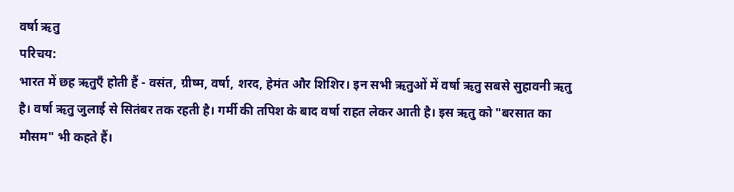वर्षा ऋतु
परिचय:
भारत में छह ऋतुएँ होती हैं - वसंत, ग्रीष्म, वर्षा, शरद, हेमंत और शिशिर। इन सभी ऋतुओं में वर्षा ऋतु सबसे सुहावनी ऋतु है। वर्षा ऋतु जुलाई से सितंबर तक रहती है। गर्मी की तपिश के बाद वर्षा राहत लेकर आती है। इस ऋतु को "बरसात का मौसम" भी कहते हैं।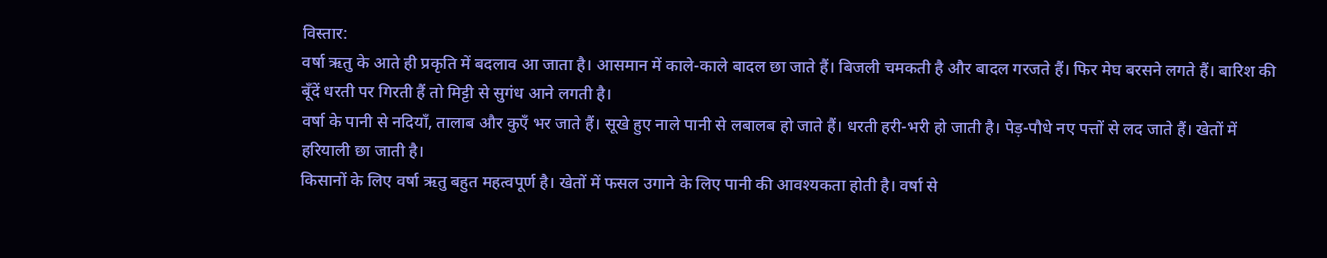विस्तार:
वर्षा ऋतु के आते ही प्रकृति में बदलाव आ जाता है। आसमान में काले-काले बादल छा जाते हैं। बिजली चमकती है और बादल गरजते हैं। फिर मेघ बरसने लगते हैं। बारिश की बूँदें धरती पर गिरती हैं तो मिट्टी से सुगंध आने लगती है।
वर्षा के पानी से नदियाँ, तालाब और कुएँ भर जाते हैं। सूखे हुए नाले पानी से लबालब हो जाते हैं। धरती हरी-भरी हो जाती है। पेड़-पौधे नए पत्तों से लद जाते हैं। खेतों में हरियाली छा जाती है।
किसानों के लिए वर्षा ऋतु बहुत महत्वपूर्ण है। खेतों में फसल उगाने के लिए पानी की आवश्यकता होती है। वर्षा से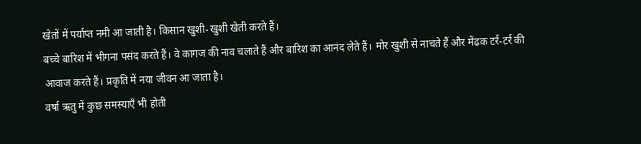खेतों में पर्याप्त नमी आ जाती है। किसान खुशी-खुशी खेती करते हैं।
बच्चे बारिश में भीगना पसंद करते हैं। वे कागज की नाव चलाते हैं और बारिश का आनंद लेते हैं। मोर खुशी से नाचते हैं और मेंढक टर्र-टर्र की आवाज करते हैं। प्रकृति में नया जीवन आ जाता है।
वर्षा ऋतु में कुछ समस्याएँ भी होती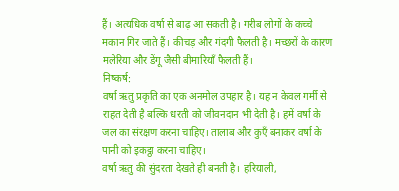हैं। अत्यधिक वर्षा से बाढ़ आ सकती है। गरीब लोगों के कच्चे मकान गिर जाते हैं। कीचड़ और गंदगी फैलती है। मच्छरों के कारण मलेरिया और डेंगू जैसी बीमारियाँ फैलती हैं।
निष्कर्ष:
वर्षा ऋतु प्रकृति का एक अनमोल उपहार है। यह न केवल गर्मी से राहत देती है बल्कि धरती को जीवनदान भी देती है। हमें वर्षा के जल का संरक्षण करना चाहिए। तालाब और कुएँ बनाकर वर्षा के पानी को इकट्ठा करना चाहिए।
वर्षा ऋतु की सुंदरता देखते ही बनती है। हरियाली,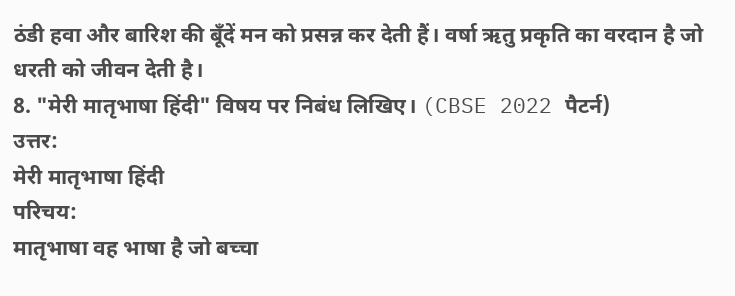ठंडी हवा और बारिश की बूँदें मन को प्रसन्न कर देती हैं। वर्षा ऋतु प्रकृति का वरदान है जो धरती को जीवन देती है।
8. "मेरी मातृभाषा हिंदी" विषय पर निबंध लिखिए। (CBSE 2022 पैटर्न)
उत्तर:
मेरी मातृभाषा हिंदी
परिचय:
मातृभाषा वह भाषा है जो बच्चा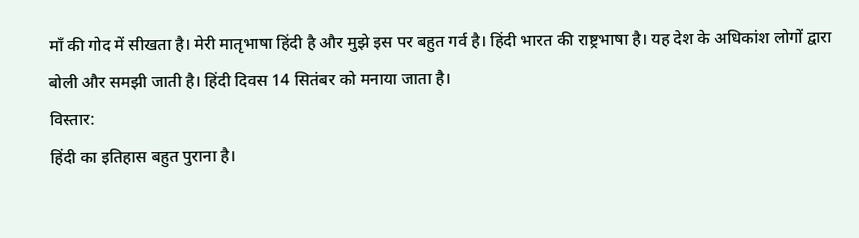माँ की गोद में सीखता है। मेरी मातृभाषा हिंदी है और मुझे इस पर बहुत गर्व है। हिंदी भारत की राष्ट्रभाषा है। यह देश के अधिकांश लोगों द्वारा बोली और समझी जाती है। हिंदी दिवस 14 सितंबर को मनाया जाता है।
विस्तार:
हिंदी का इतिहास बहुत पुराना है।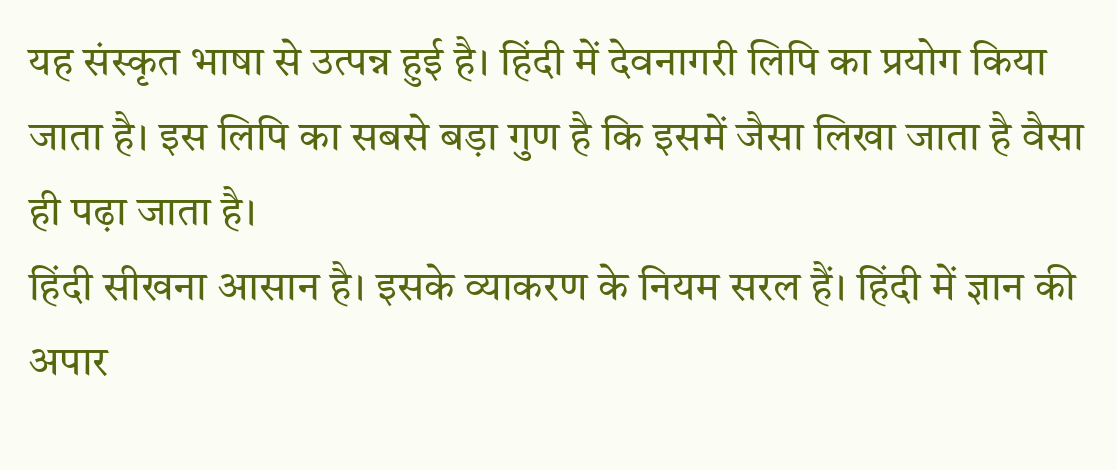यह संस्कृत भाषा से उत्पन्न हुई है। हिंदी में देवनागरी लिपि का प्रयोग किया जाता है। इस लिपि का सबसे बड़ा गुण है कि इसमें जैसा लिखा जाता है वैसा ही पढ़ा जाता है।
हिंदी सीखना आसान है। इसके व्याकरण के नियम सरल हैं। हिंदी में ज्ञान की अपार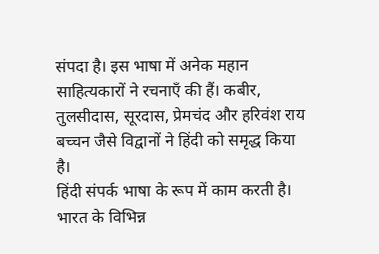संपदा है। इस भाषा में अनेक महान साहित्यकारों ने रचनाएँ की हैं। कबीर, तुलसीदास, सूरदास, प्रेमचंद और हरिवंश राय बच्चन जैसे विद्वानों ने हिंदी को समृद्ध किया है।
हिंदी संपर्क भाषा के रूप में काम करती है। भारत के विभिन्न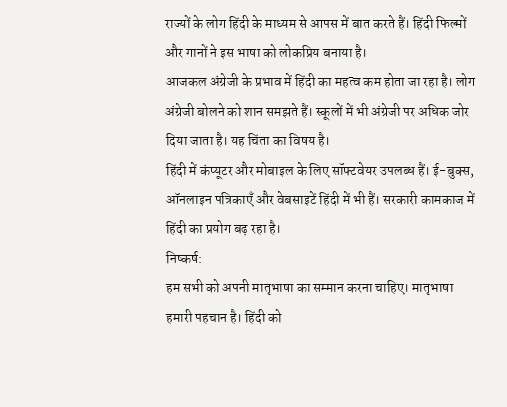राज्यों के लोग हिंदी के माध्यम से आपस में बात करते हैं। हिंदी फिल्मों और गानों ने इस भाषा को लोकप्रिय बनाया है।
आजकल अंग्रेजी के प्रभाव में हिंदी का महत्व कम होता जा रहा है। लोग अंग्रेजी बोलने को शान समझते हैं। स्कूलों में भी अंग्रेजी पर अधिक जोर दिया जाता है। यह चिंता का विषय है।
हिंदी में कंप्यूटर और मोबाइल के लिए सॉफ्टवेयर उपलब्ध हैं। ई-बुक्स, ऑनलाइन पत्रिकाएँ और वेबसाइटें हिंदी में भी हैं। सरकारी कामकाज में हिंदी का प्रयोग बढ़ रहा है।
निष्कर्ष:
हम सभी को अपनी मातृभाषा का सम्मान करना चाहिए। मातृभाषा हमारी पहचान है। हिंदी को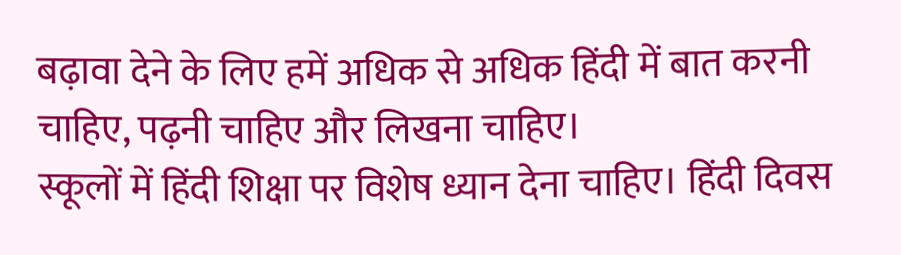बढ़ावा देने के लिए हमें अधिक से अधिक हिंदी में बात करनी चाहिए, पढ़नी चाहिए और लिखना चाहिए।
स्कूलों में हिंदी शिक्षा पर विशेष ध्यान देना चाहिए। हिंदी दिवस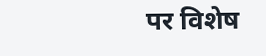पर विशेष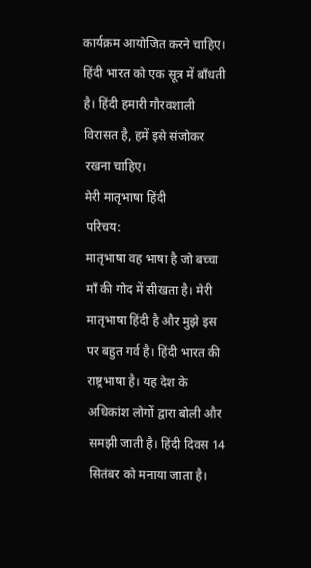कार्यक्रम आयोजित करने चाहिए। हिंदी भारत को एक सूत्र में बाँधती है। हिंदी हमारी गौरवशाली विरासत है, हमें इसे संजोकर रखना चाहिए।
मेरी मातृभाषा हिंदी
परिचय:
मातृभाषा वह भाषा है जो बच्चा माँ की गोद में सीखता है। मेरी मातृभाषा हिंदी है और मुझे इस पर बहुत गर्व है। हिंदी भारत की राष्ट्रभाषा है। यह देश के अधिकांश लोगों द्वारा बोली और समझी जाती है। हिंदी दिवस 14 सितंबर को मनाया जाता है।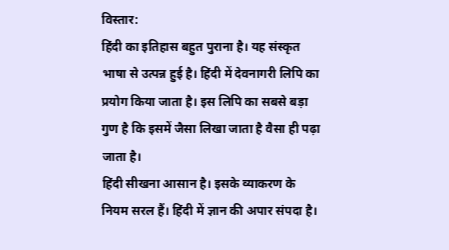विस्तार:
हिंदी का इतिहास बहुत पुराना है। यह संस्कृत भाषा से उत्पन्न हुई है। हिंदी में देवनागरी लिपि का प्रयोग किया जाता है। इस लिपि का सबसे बड़ा गुण है कि इसमें जैसा लिखा जाता है वैसा ही पढ़ा जाता है।
हिंदी सीखना आसान है। इसके व्याकरण के नियम सरल हैं। हिंदी में ज्ञान की अपार संपदा है।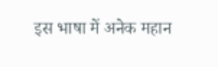इस भाषा में अनेक महान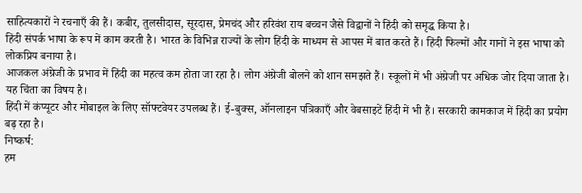साहित्यकारों ने रचनाएँ की हैं। कबीर, तुलसीदास, सूरदास, प्रेमचंद और हरिवंश राय बच्चन जैसे विद्वानों ने हिंदी को समृद्ध किया है।
हिंदी संपर्क भाषा के रूप में काम करती है। भारत के विभिन्न राज्यों के लोग हिंदी के माध्यम से आपस में बात करते हैं। हिंदी फिल्मों और गानों ने इस भाषा को लोकप्रिय बनाया है।
आजकल अंग्रेजी के प्रभाव में हिंदी का महत्व कम होता जा रहा है। लोग अंग्रेजी बोलने को शान समझते हैं। स्कूलों में भी अंग्रेजी पर अधिक जोर दिया जाता है। यह चिंता का विषय है।
हिंदी में कंप्यूटर और मोबाइल के लिए सॉफ्टवेयर उपलब्ध हैं। ई-बुक्स, ऑनलाइन पत्रिकाएँ और वेबसाइटें हिंदी में भी हैं। सरकारी कामकाज में हिंदी का प्रयोग बढ़ रहा है।
निष्कर्ष:
हम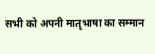सभी को अपनी मातृभाषा का सम्मान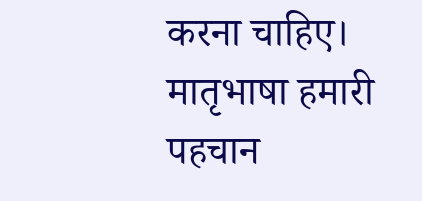करना चाहिए। मातृभाषा हमारी पहचान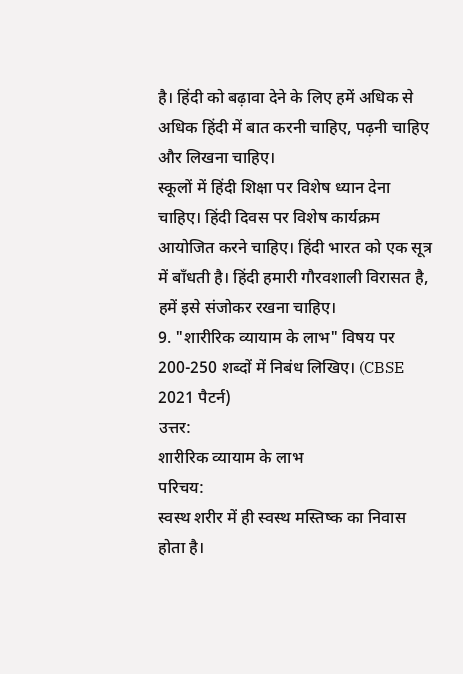है। हिंदी को बढ़ावा देने के लिए हमें अधिक से अधिक हिंदी में बात करनी चाहिए, पढ़नी चाहिए और लिखना चाहिए।
स्कूलों में हिंदी शिक्षा पर विशेष ध्यान देना चाहिए। हिंदी दिवस पर विशेष कार्यक्रम आयोजित करने चाहिए। हिंदी भारत को एक सूत्र में बाँधती है। हिंदी हमारी गौरवशाली विरासत है, हमें इसे संजोकर रखना चाहिए।
9. "शारीरिक व्यायाम के लाभ" विषय पर 200-250 शब्दों में निबंध लिखिए। (CBSE 2021 पैटर्न)
उत्तर:
शारीरिक व्यायाम के लाभ
परिचय:
स्वस्थ शरीर में ही स्वस्थ मस्तिष्क का निवास होता है।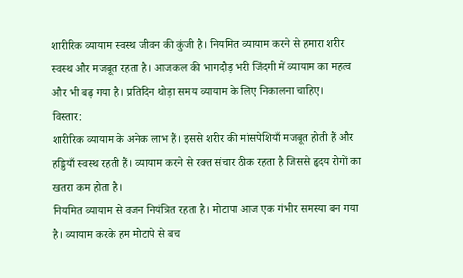शारीरिक व्यायाम स्वस्थ जीवन की कुंजी है। नियमित व्यायाम करने से हमारा शरीर स्वस्थ और मजबूत रहता है। आजकल की भागदौड़ भरी जिंदगी में व्यायाम का महत्व और भी बढ़ गया है। प्रतिदिन थोड़ा समय व्यायाम के लिए निकालना चाहिए।
विस्तार:
शारीरिक व्यायाम के अनेक लाभ हैं। इससे शरीर की मांसपेशियाँ मजबूत होती हैं और हड्डियाँ स्वस्थ रहती हैं। व्यायाम करने से रक्त संचार ठीक रहता है जिससे हृदय रोगों का खतरा कम होता है।
नियमित व्यायाम से वजन नियंत्रित रहता है। मोटापा आज एक गंभीर समस्या बन गया है। व्यायाम करके हम मोटापे से बच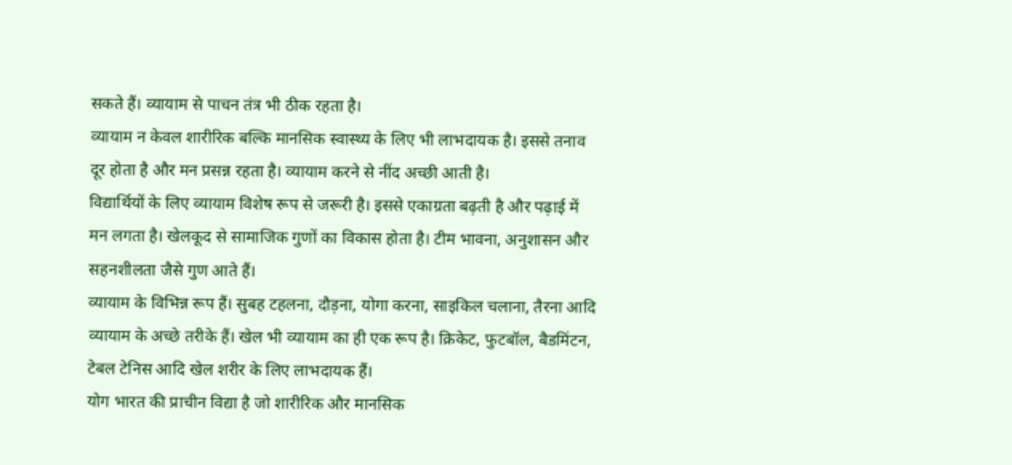सकते हैं। व्यायाम से पाचन तंत्र भी ठीक रहता है।
व्यायाम न केवल शारीरिक बल्कि मानसिक स्वास्थ्य के लिए भी लाभदायक है। इससे तनाव दूर होता है और मन प्रसन्न रहता है। व्यायाम करने से नींद अच्छी आती है।
विद्यार्थियों के लिए व्यायाम विशेष रूप से जरूरी है। इससे एकाग्रता बढ़ती है और पढ़ाई में मन लगता है। खेलकूद से सामाजिक गुणों का विकास होता है। टीम भावना, अनुशासन और सहनशीलता जैसे गुण आते हैं।
व्यायाम के विभिन्न रूप हैं। सुबह टहलना, दौड़ना, योगा करना, साइकिल चलाना, तैरना आदि व्यायाम के अच्छे तरीके हैं। खेल भी व्यायाम का ही एक रूप है। क्रिकेट, फुटबॉल, बैडमिंटन, टेबल टेनिस आदि खेल शरीर के लिए लाभदायक हैं।
योग भारत की प्राचीन विद्या है जो शारीरिक और मानसिक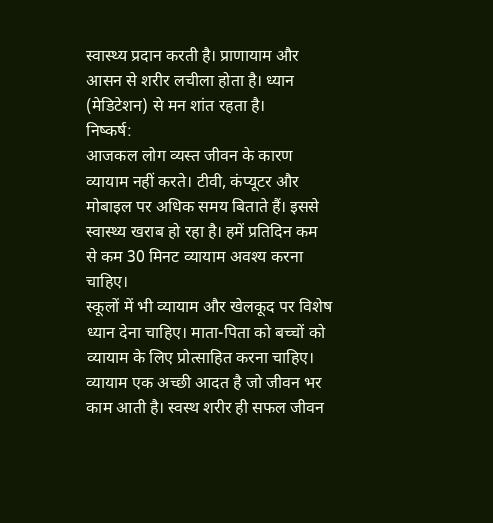स्वास्थ्य प्रदान करती है। प्राणायाम और आसन से शरीर लचीला होता है। ध्यान (मेडिटेशन) से मन शांत रहता है।
निष्कर्ष:
आजकल लोग व्यस्त जीवन के कारण व्यायाम नहीं करते। टीवी, कंप्यूटर और मोबाइल पर अधिक समय बिताते हैं। इससे स्वास्थ्य खराब हो रहा है। हमें प्रतिदिन कम से कम 30 मिनट व्यायाम अवश्य करना चाहिए।
स्कूलों में भी व्यायाम और खेलकूद पर विशेष ध्यान देना चाहिए। माता-पिता को बच्चों को व्यायाम के लिए प्रोत्साहित करना चाहिए। व्यायाम एक अच्छी आदत है जो जीवन भर काम आती है। स्वस्थ शरीर ही सफल जीवन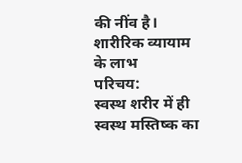की नींव है।
शारीरिक व्यायाम के लाभ
परिचय:
स्वस्थ शरीर में ही स्वस्थ मस्तिष्क का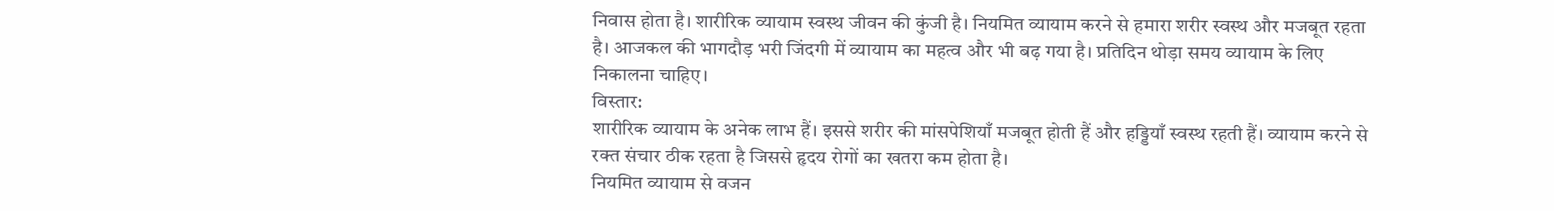निवास होता है। शारीरिक व्यायाम स्वस्थ जीवन की कुंजी है। नियमित व्यायाम करने से हमारा शरीर स्वस्थ और मजबूत रहता है। आजकल की भागदौड़ भरी जिंदगी में व्यायाम का महत्व और भी बढ़ गया है। प्रतिदिन थोड़ा समय व्यायाम के लिए निकालना चाहिए।
विस्तार:
शारीरिक व्यायाम के अनेक लाभ हैं। इससे शरीर की मांसपेशियाँ मजबूत होती हैं और हड्डियाँ स्वस्थ रहती हैं। व्यायाम करने से रक्त संचार ठीक रहता है जिससे हृदय रोगों का खतरा कम होता है।
नियमित व्यायाम से वजन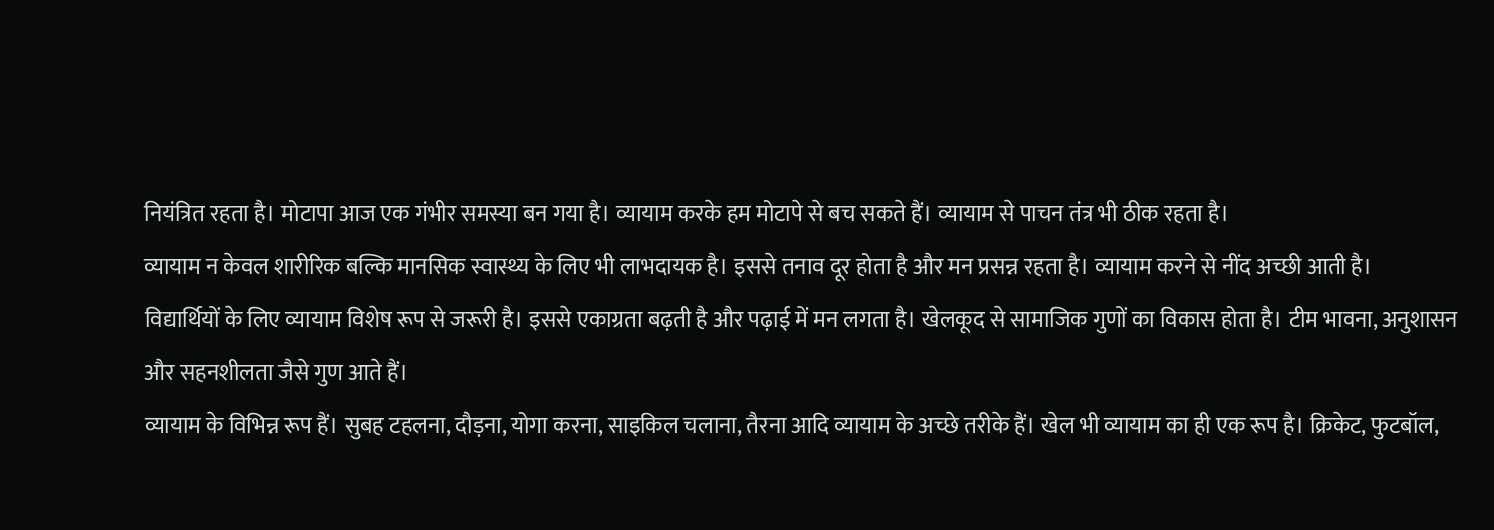नियंत्रित रहता है। मोटापा आज एक गंभीर समस्या बन गया है। व्यायाम करके हम मोटापे से बच सकते हैं। व्यायाम से पाचन तंत्र भी ठीक रहता है।
व्यायाम न केवल शारीरिक बल्कि मानसिक स्वास्थ्य के लिए भी लाभदायक है। इससे तनाव दूर होता है और मन प्रसन्न रहता है। व्यायाम करने से नींद अच्छी आती है।
विद्यार्थियों के लिए व्यायाम विशेष रूप से जरूरी है। इससे एकाग्रता बढ़ती है और पढ़ाई में मन लगता है। खेलकूद से सामाजिक गुणों का विकास होता है। टीम भावना, अनुशासन और सहनशीलता जैसे गुण आते हैं।
व्यायाम के विभिन्न रूप हैं। सुबह टहलना, दौड़ना, योगा करना, साइकिल चलाना, तैरना आदि व्यायाम के अच्छे तरीके हैं। खेल भी व्यायाम का ही एक रूप है। क्रिकेट, फुटबॉल,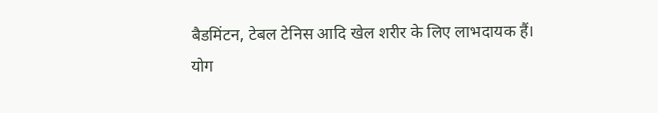बैडमिंटन, टेबल टेनिस आदि खेल शरीर के लिए लाभदायक हैं।
योग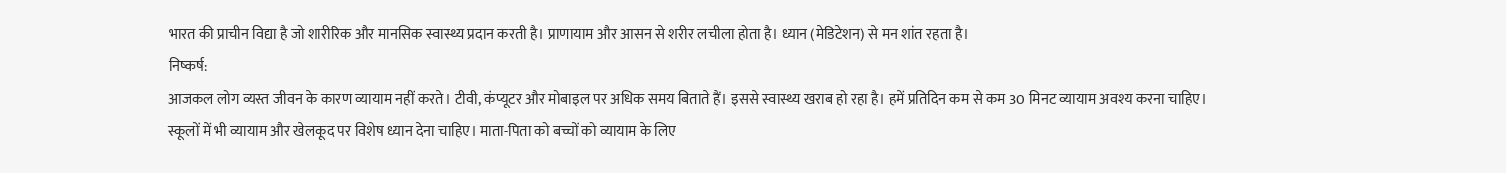भारत की प्राचीन विद्या है जो शारीरिक और मानसिक स्वास्थ्य प्रदान करती है। प्राणायाम और आसन से शरीर लचीला होता है। ध्यान (मेडिटेशन) से मन शांत रहता है।
निष्कर्ष:
आजकल लोग व्यस्त जीवन के कारण व्यायाम नहीं करते। टीवी, कंप्यूटर और मोबाइल पर अधिक समय बिताते हैं। इससे स्वास्थ्य खराब हो रहा है। हमें प्रतिदिन कम से कम 30 मिनट व्यायाम अवश्य करना चाहिए।
स्कूलों में भी व्यायाम और खेलकूद पर विशेष ध्यान देना चाहिए। माता-पिता को बच्चों को व्यायाम के लिए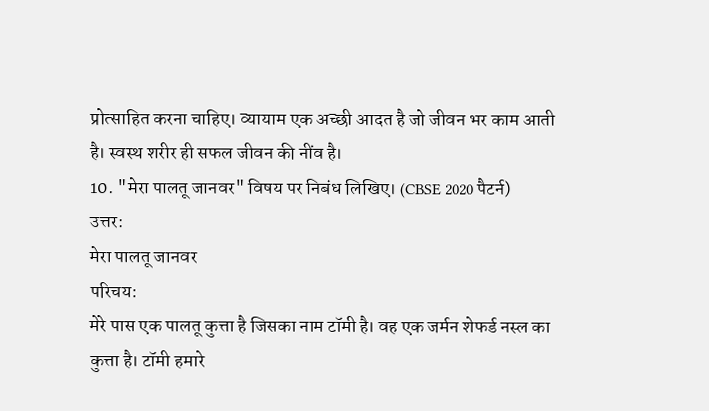प्रोत्साहित करना चाहिए। व्यायाम एक अच्छी आदत है जो जीवन भर काम आती है। स्वस्थ शरीर ही सफल जीवन की नींव है।
10. "मेरा पालतू जानवर" विषय पर निबंध लिखिए। (CBSE 2020 पैटर्न)
उत्तर:
मेरा पालतू जानवर
परिचय:
मेरे पास एक पालतू कुत्ता है जिसका नाम टॉमी है। वह एक जर्मन शेफर्ड नस्ल का कुत्ता है। टॉमी हमारे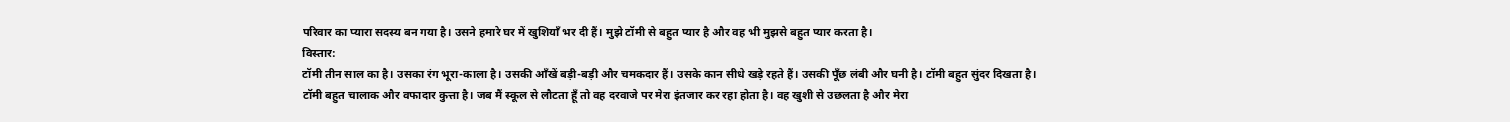परिवार का प्यारा सदस्य बन गया है। उसने हमारे घर में खुशियाँ भर दी हैं। मुझे टॉमी से बहुत प्यार है और वह भी मुझसे बहुत प्यार करता है।
विस्तार:
टॉमी तीन साल का है। उसका रंग भूरा-काला है। उसकी आँखें बड़ी-बड़ी और चमकदार हैं। उसके कान सीधे खड़े रहते हैं। उसकी पूँछ लंबी और घनी है। टॉमी बहुत सुंदर दिखता है।
टॉमी बहुत चालाक और वफादार कुत्ता है। जब मैं स्कूल से लौटता हूँ तो वह दरवाजे पर मेरा इंतजार कर रहा होता है। वह खुशी से उछलता है और मेरा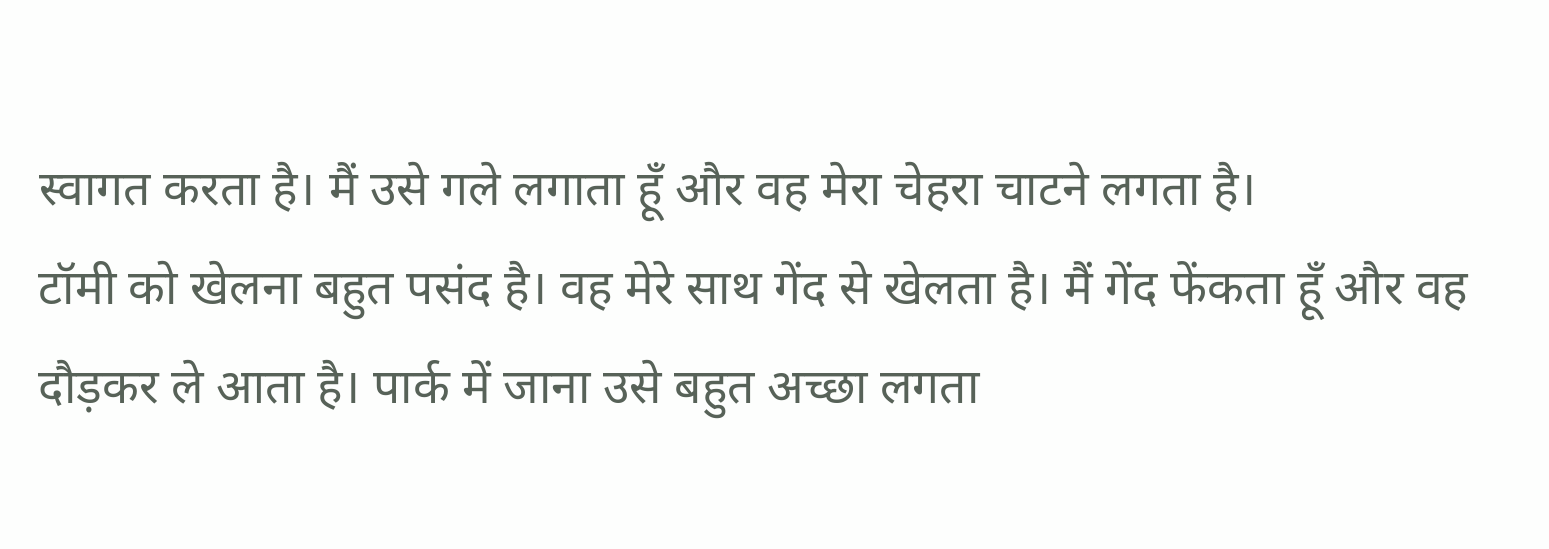स्वागत करता है। मैं उसे गले लगाता हूँ और वह मेरा चेहरा चाटने लगता है।
टॉमी को खेलना बहुत पसंद है। वह मेरे साथ गेंद से खेलता है। मैं गेंद फेंकता हूँ और वह दौड़कर ले आता है। पार्क में जाना उसे बहुत अच्छा लगता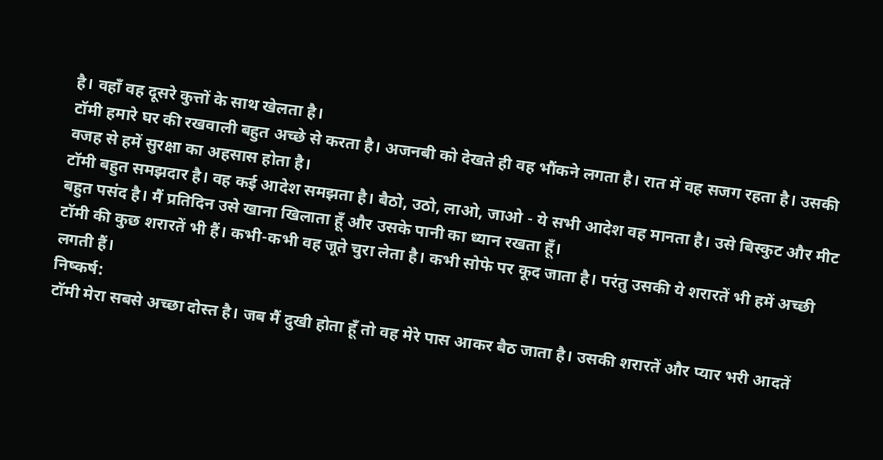है। वहाँ वह दूसरे कुत्तों के साथ खेलता है।
टॉमी हमारे घर की रखवाली बहुत अच्छे से करता है। अजनबी को देखते ही वह भौंकने लगता है। रात में वह सजग रहता है। उसकी वजह से हमें सुरक्षा का अहसास होता है।
टॉमी बहुत समझदार है। वह कई आदेश समझता है। बैठो, उठो, लाओ, जाओ - ये सभी आदेश वह मानता है। उसे बिस्कुट और मीट बहुत पसंद है। मैं प्रतिदिन उसे खाना खिलाता हूँ और उसके पानी का ध्यान रखता हूँ।
टॉमी की कुछ शरारतें भी हैं। कभी-कभी वह जूते चुरा लेता है। कभी सोफे पर कूद जाता है। परंतु उसकी ये शरारतें भी हमें अच्छी लगती हैं।
निष्कर्ष:
टॉमी मेरा सबसे अच्छा दोस्त है। जब मैं दुखी होता हूँ तो वह मेरे पास आकर बैठ जाता है। उसकी शरारतें और प्यार भरी आदतें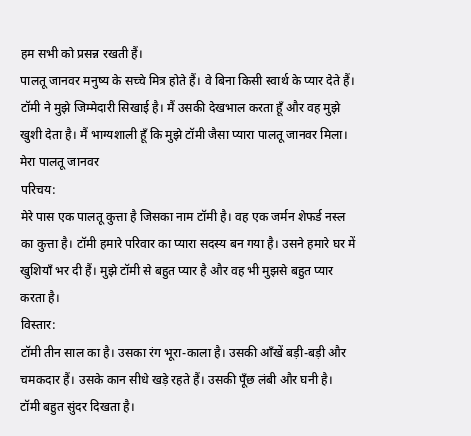हम सभी को प्रसन्न रखती हैं।
पालतू जानवर मनुष्य के सच्चे मित्र होते हैं। वे बिना किसी स्वार्थ के प्यार देते हैं। टॉमी ने मुझे जिम्मेदारी सिखाई है। मैं उसकी देखभाल करता हूँ और वह मुझे खुशी देता है। मैं भाग्यशाली हूँ कि मुझे टॉमी जैसा प्यारा पालतू जानवर मिला।
मेरा पालतू जानवर
परिचय:
मेरे पास एक पालतू कुत्ता है जिसका नाम टॉमी है। वह एक जर्मन शेफर्ड नस्ल का कुत्ता है। टॉमी हमारे परिवार का प्यारा सदस्य बन गया है। उसने हमारे घर में खुशियाँ भर दी हैं। मुझे टॉमी से बहुत प्यार है और वह भी मुझसे बहुत प्यार करता है।
विस्तार:
टॉमी तीन साल का है। उसका रंग भूरा-काला है। उसकी आँखें बड़ी-बड़ी और चमकदार हैं। उसके कान सीधे खड़े रहते हैं। उसकी पूँछ लंबी और घनी है। टॉमी बहुत सुंदर दिखता है।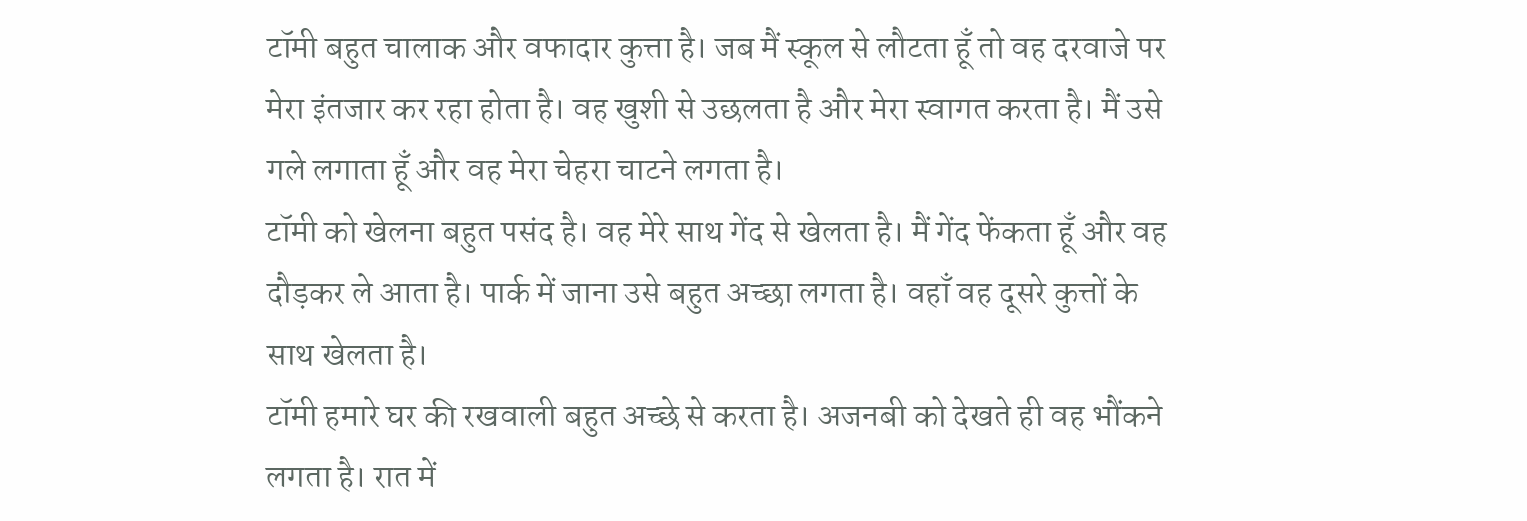टॉमी बहुत चालाक और वफादार कुत्ता है। जब मैं स्कूल से लौटता हूँ तो वह दरवाजे पर मेरा इंतजार कर रहा होता है। वह खुशी से उछलता है और मेरा स्वागत करता है। मैं उसे गले लगाता हूँ और वह मेरा चेहरा चाटने लगता है।
टॉमी को खेलना बहुत पसंद है। वह मेरे साथ गेंद से खेलता है। मैं गेंद फेंकता हूँ और वह दौड़कर ले आता है। पार्क में जाना उसे बहुत अच्छा लगता है। वहाँ वह दूसरे कुत्तों के साथ खेलता है।
टॉमी हमारे घर की रखवाली बहुत अच्छे से करता है। अजनबी को देखते ही वह भौंकने लगता है। रात में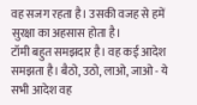वह सजग रहता है। उसकी वजह से हमें सुरक्षा का अहसास होता है।
टॉमी बहुत समझदार है। वह कई आदेश समझता है। बैठो, उठो, लाओ, जाओ - ये सभी आदेश वह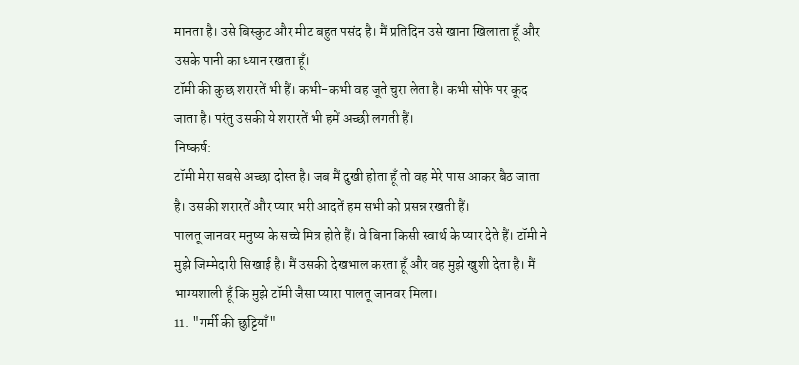मानता है। उसे बिस्कुट और मीट बहुत पसंद है। मैं प्रतिदिन उसे खाना खिलाता हूँ और उसके पानी का ध्यान रखता हूँ।
टॉमी की कुछ शरारतें भी हैं। कभी-कभी वह जूते चुरा लेता है। कभी सोफे पर कूद जाता है। परंतु उसकी ये शरारतें भी हमें अच्छी लगती हैं।
निष्कर्ष:
टॉमी मेरा सबसे अच्छा दोस्त है। जब मैं दुखी होता हूँ तो वह मेरे पास आकर बैठ जाता है। उसकी शरारतें और प्यार भरी आदतें हम सभी को प्रसन्न रखती हैं।
पालतू जानवर मनुष्य के सच्चे मित्र होते हैं। वे बिना किसी स्वार्थ के प्यार देते हैं। टॉमी ने मुझे जिम्मेदारी सिखाई है। मैं उसकी देखभाल करता हूँ और वह मुझे खुशी देता है। मैं भाग्यशाली हूँ कि मुझे टॉमी जैसा प्यारा पालतू जानवर मिला।
11. "गर्मी की छुट्टियाँ"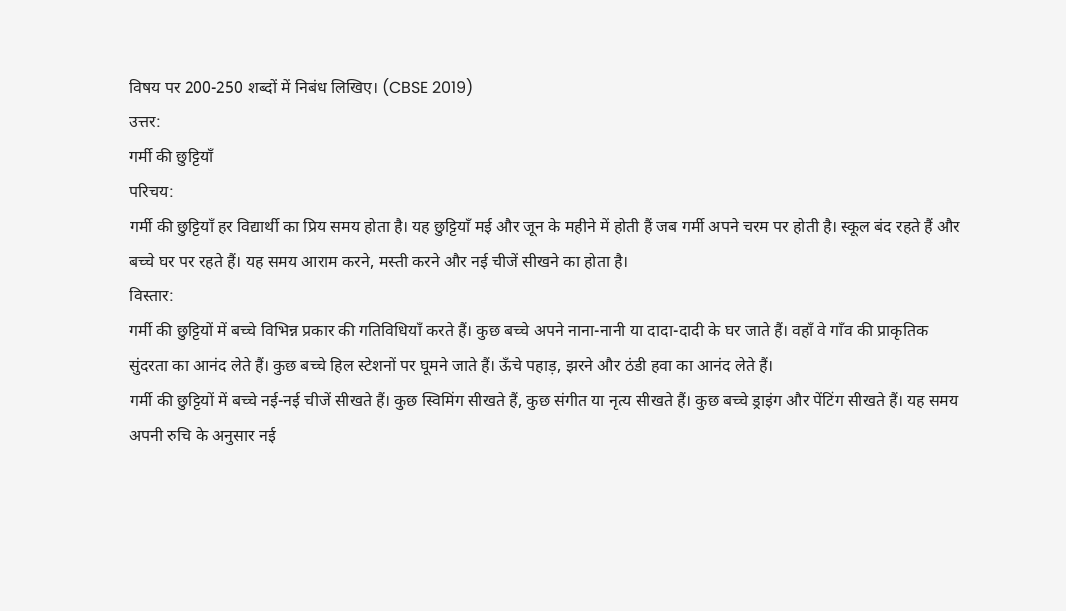विषय पर 200-250 शब्दों में निबंध लिखिए। (CBSE 2019)
उत्तर:
गर्मी की छुट्टियाँ
परिचय:
गर्मी की छुट्टियाँ हर विद्यार्थी का प्रिय समय होता है। यह छुट्टियाँ मई और जून के महीने में होती हैं जब गर्मी अपने चरम पर होती है। स्कूल बंद रहते हैं और बच्चे घर पर रहते हैं। यह समय आराम करने, मस्ती करने और नई चीजें सीखने का होता है।
विस्तार:
गर्मी की छुट्टियों में बच्चे विभिन्न प्रकार की गतिविधियाँ करते हैं। कुछ बच्चे अपने नाना-नानी या दादा-दादी के घर जाते हैं। वहाँ वे गाँव की प्राकृतिक सुंदरता का आनंद लेते हैं। कुछ बच्चे हिल स्टेशनों पर घूमने जाते हैं। ऊँचे पहाड़, झरने और ठंडी हवा का आनंद लेते हैं।
गर्मी की छुट्टियों में बच्चे नई-नई चीजें सीखते हैं। कुछ स्विमिंग सीखते हैं, कुछ संगीत या नृत्य सीखते हैं। कुछ बच्चे ड्राइंग और पेंटिंग सीखते हैं। यह समय अपनी रुचि के अनुसार नई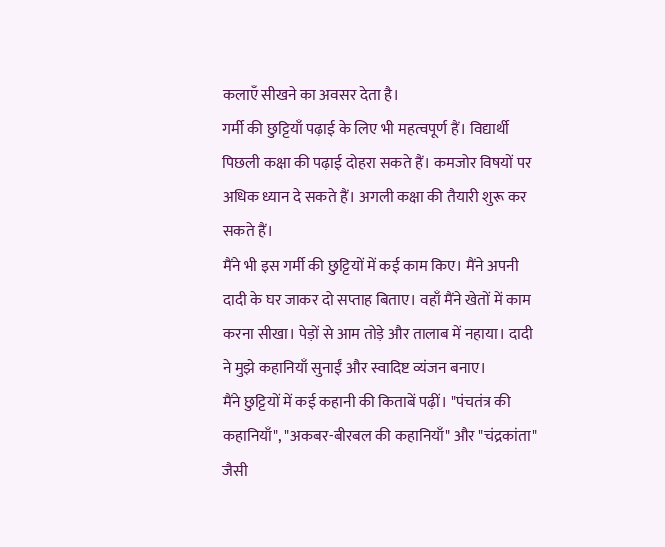कलाएँ सीखने का अवसर देता है।
गर्मी की छुट्टियाँ पढ़ाई के लिए भी महत्वपूर्ण हैं। विद्यार्थी पिछली कक्षा की पढ़ाई दोहरा सकते हैं। कमजोर विषयों पर अधिक ध्यान दे सकते हैं। अगली कक्षा की तैयारी शुरू कर सकते हैं।
मैंने भी इस गर्मी की छुट्टियों में कई काम किए। मैंने अपनी दादी के घर जाकर दो सप्ताह बिताए। वहाँ मैंने खेतों में काम करना सीखा। पेड़ों से आम तोड़े और तालाब में नहाया। दादी ने मुझे कहानियाँ सुनाईं और स्वादिष्ट व्यंजन बनाए।
मैंने छुट्टियों में कई कहानी की किताबें पढ़ीं। "पंचतंत्र की कहानियाँ", "अकबर-बीरबल की कहानियाँ" और "चंद्रकांता" जैसी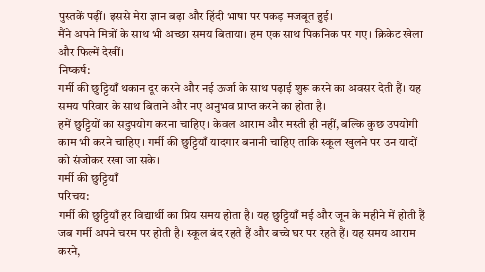पुस्तकें पढ़ीं। इससे मेरा ज्ञान बढ़ा और हिंदी भाषा पर पकड़ मजबूत हुई।
मैंने अपने मित्रों के साथ भी अच्छा समय बिताया। हम एक साथ पिकनिक पर गए। क्रिकेट खेला और फिल्में देखीं।
निष्कर्ष:
गर्मी की छुट्टियाँ थकान दूर करने और नई ऊर्जा के साथ पढ़ाई शुरू करने का अवसर देती हैं। यह समय परिवार के साथ बिताने और नए अनुभव प्राप्त करने का होता है।
हमें छुट्टियों का सदुपयोग करना चाहिए। केवल आराम और मस्ती ही नहीं, बल्कि कुछ उपयोगी काम भी करने चाहिए। गर्मी की छुट्टियाँ यादगार बनानी चाहिए ताकि स्कूल खुलने पर उन यादों को संजोकर रखा जा सके।
गर्मी की छुट्टियाँ
परिचय:
गर्मी की छुट्टियाँ हर विद्यार्थी का प्रिय समय होता है। यह छुट्टियाँ मई और जून के महीने में होती हैं जब गर्मी अपने चरम पर होती है। स्कूल बंद रहते हैं और बच्चे घर पर रहते हैं। यह समय आराम करने,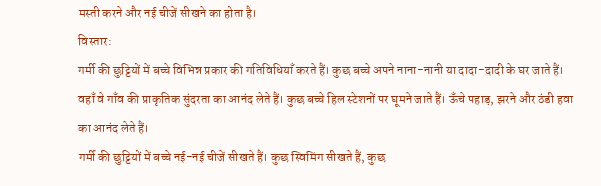मस्ती करने और नई चीजें सीखने का होता है।
विस्तार:
गर्मी की छुट्टियों में बच्चे विभिन्न प्रकार की गतिविधियाँ करते हैं। कुछ बच्चे अपने नाना-नानी या दादा-दादी के घर जाते हैं। वहाँ वे गाँव की प्राकृतिक सुंदरता का आनंद लेते हैं। कुछ बच्चे हिल स्टेशनों पर घूमने जाते हैं। ऊँचे पहाड़, झरने और ठंडी हवा का आनंद लेते हैं।
गर्मी की छुट्टियों में बच्चे नई-नई चीजें सीखते हैं। कुछ स्विमिंग सीखते हैं, कुछ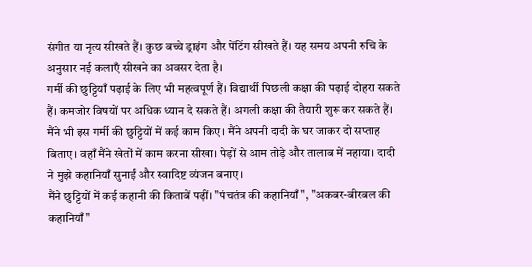संगीत या नृत्य सीखते हैं। कुछ बच्चे ड्राइंग और पेंटिंग सीखते हैं। यह समय अपनी रुचि के अनुसार नई कलाएँ सीखने का अवसर देता है।
गर्मी की छुट्टियाँ पढ़ाई के लिए भी महत्वपूर्ण हैं। विद्यार्थी पिछली कक्षा की पढ़ाई दोहरा सकते हैं। कमजोर विषयों पर अधिक ध्यान दे सकते हैं। अगली कक्षा की तैयारी शुरू कर सकते हैं।
मैंने भी इस गर्मी की छुट्टियों में कई काम किए। मैंने अपनी दादी के घर जाकर दो सप्ताह बिताए। वहाँ मैंने खेतों में काम करना सीखा। पेड़ों से आम तोड़े और तालाब में नहाया। दादी ने मुझे कहानियाँ सुनाईं और स्वादिष्ट व्यंजन बनाए।
मैंने छुट्टियों में कई कहानी की किताबें पढ़ीं। "पंचतंत्र की कहानियाँ", "अकबर-बीरबल की कहानियाँ"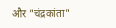और "चंद्रकांता"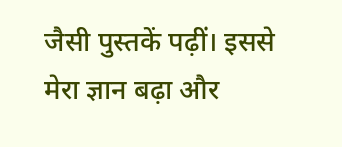जैसी पुस्तकें पढ़ीं। इससे मेरा ज्ञान बढ़ा और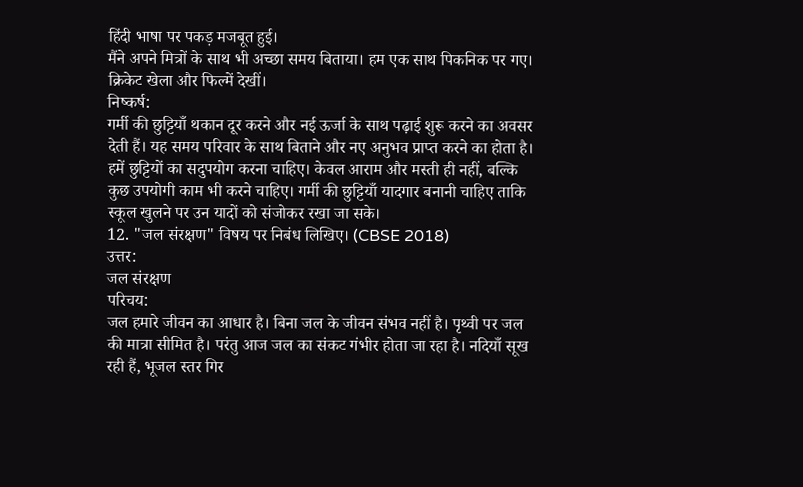हिंदी भाषा पर पकड़ मजबूत हुई।
मैंने अपने मित्रों के साथ भी अच्छा समय बिताया। हम एक साथ पिकनिक पर गए। क्रिकेट खेला और फिल्में देखीं।
निष्कर्ष:
गर्मी की छुट्टियाँ थकान दूर करने और नई ऊर्जा के साथ पढ़ाई शुरू करने का अवसर देती हैं। यह समय परिवार के साथ बिताने और नए अनुभव प्राप्त करने का होता है।
हमें छुट्टियों का सदुपयोग करना चाहिए। केवल आराम और मस्ती ही नहीं, बल्कि कुछ उपयोगी काम भी करने चाहिए। गर्मी की छुट्टियाँ यादगार बनानी चाहिए ताकि स्कूल खुलने पर उन यादों को संजोकर रखा जा सके।
12. "जल संरक्षण" विषय पर निबंध लिखिए। (CBSE 2018)
उत्तर:
जल संरक्षण
परिचय:
जल हमारे जीवन का आधार है। बिना जल के जीवन संभव नहीं है। पृथ्वी पर जल की मात्रा सीमित है। परंतु आज जल का संकट गंभीर होता जा रहा है। नदियाँ सूख रही हैं, भूजल स्तर गिर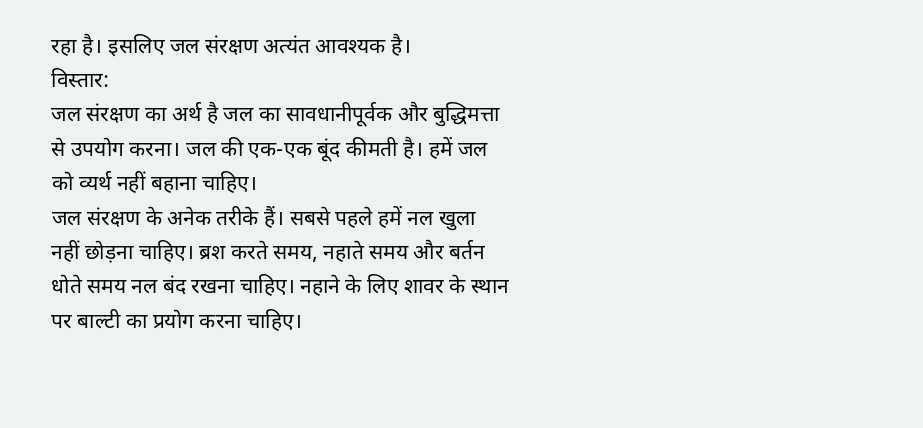रहा है। इसलिए जल संरक्षण अत्यंत आवश्यक है।
विस्तार:
जल संरक्षण का अर्थ है जल का सावधानीपूर्वक और बुद्धिमत्ता से उपयोग करना। जल की एक-एक बूंद कीमती है। हमें जल को व्यर्थ नहीं बहाना चाहिए।
जल संरक्षण के अनेक तरीके हैं। सबसे पहले हमें नल खुला नहीं छोड़ना चाहिए। ब्रश करते समय, नहाते समय और बर्तन धोते समय नल बंद रखना चाहिए। नहाने के लिए शावर के स्थान पर बाल्टी का प्रयोग करना चाहिए।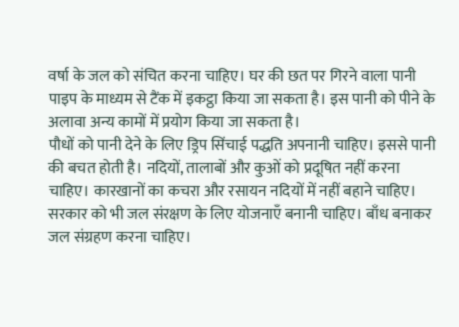वर्षा के जल को संचित करना चाहिए। घर की छत पर गिरने वाला पानी पाइप के माध्यम से टैंक में इकट्ठा किया जा सकता है। इस पानी को पीने के अलावा अन्य कामों में प्रयोग किया जा सकता है।
पौधों को पानी देने के लिए ड्रिप सिंचाई पद्धति अपनानी चाहिए। इससे पानी की बचत होती है। नदियों, तालाबों और कुओं को प्रदूषित नहीं करना चाहिए। कारखानों का कचरा और रसायन नदियों में नहीं बहाने चाहिए।
सरकार को भी जल संरक्षण के लिए योजनाएँ बनानी चाहिए। बाँध बनाकर जल संग्रहण करना चाहिए।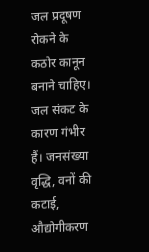जल प्रदूषण रोकने के कठोर कानून बनाने चाहिए।
जल संकट के कारण गंभीर हैं। जनसंख्या वृद्धि, वनों की कटाई, औद्योगीकरण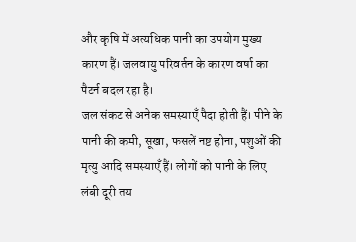और कृषि में अत्यधिक पानी का उपयोग मुख्य कारण हैं। जलवायु परिवर्तन के कारण वर्षा का पैटर्न बदल रहा है।
जल संकट से अनेक समस्याएँ पैदा होती हैं। पीने के पानी की कमी, सूखा, फसलें नष्ट होना, पशुओं की मृत्यु आदि समस्याएँ हैं। लोगों को पानी के लिए लंबी दूरी तय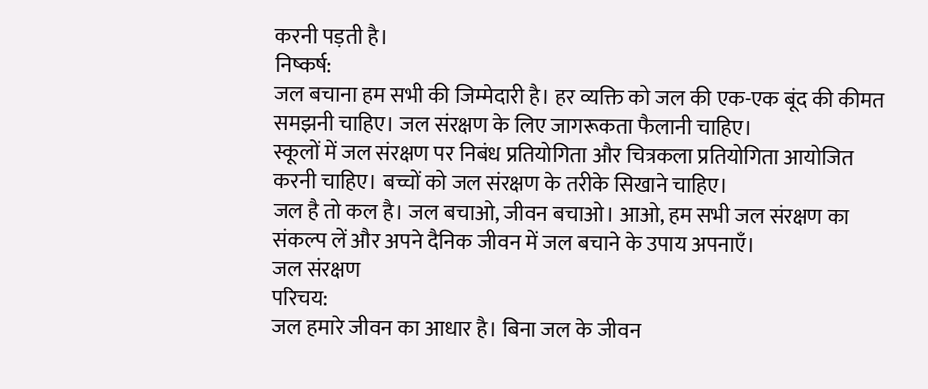करनी पड़ती है।
निष्कर्ष:
जल बचाना हम सभी की जिम्मेदारी है। हर व्यक्ति को जल की एक-एक बूंद की कीमत समझनी चाहिए। जल संरक्षण के लिए जागरूकता फैलानी चाहिए।
स्कूलों में जल संरक्षण पर निबंध प्रतियोगिता और चित्रकला प्रतियोगिता आयोजित करनी चाहिए। बच्चों को जल संरक्षण के तरीके सिखाने चाहिए।
जल है तो कल है। जल बचाओ, जीवन बचाओ। आओ, हम सभी जल संरक्षण का संकल्प लें और अपने दैनिक जीवन में जल बचाने के उपाय अपनाएँ।
जल संरक्षण
परिचय:
जल हमारे जीवन का आधार है। बिना जल के जीवन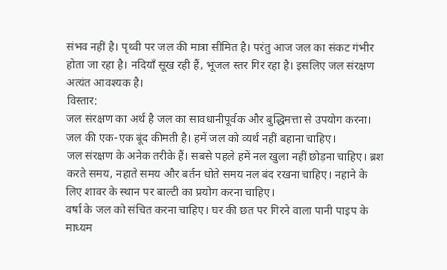संभव नहीं है। पृथ्वी पर जल की मात्रा सीमित है। परंतु आज जल का संकट गंभीर होता जा रहा है। नदियाँ सूख रही हैं, भूजल स्तर गिर रहा है। इसलिए जल संरक्षण अत्यंत आवश्यक है।
विस्तार:
जल संरक्षण का अर्थ है जल का सावधानीपूर्वक और बुद्धिमत्ता से उपयोग करना। जल की एक-एक बूंद कीमती है। हमें जल को व्यर्थ नहीं बहाना चाहिए।
जल संरक्षण के अनेक तरीके हैं। सबसे पहले हमें नल खुला नहीं छोड़ना चाहिए। ब्रश करते समय, नहाते समय और बर्तन धोते समय नल बंद रखना चाहिए। नहाने के लिए शावर के स्थान पर बाल्टी का प्रयोग करना चाहिए।
वर्षा के जल को संचित करना चाहिए। घर की छत पर गिरने वाला पानी पाइप के माध्यम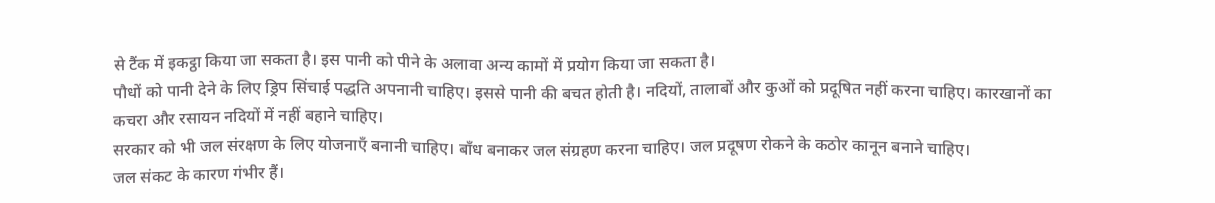से टैंक में इकट्ठा किया जा सकता है। इस पानी को पीने के अलावा अन्य कामों में प्रयोग किया जा सकता है।
पौधों को पानी देने के लिए ड्रिप सिंचाई पद्धति अपनानी चाहिए। इससे पानी की बचत होती है। नदियों, तालाबों और कुओं को प्रदूषित नहीं करना चाहिए। कारखानों का कचरा और रसायन नदियों में नहीं बहाने चाहिए।
सरकार को भी जल संरक्षण के लिए योजनाएँ बनानी चाहिए। बाँध बनाकर जल संग्रहण करना चाहिए। जल प्रदूषण रोकने के कठोर कानून बनाने चाहिए।
जल संकट के कारण गंभीर हैं।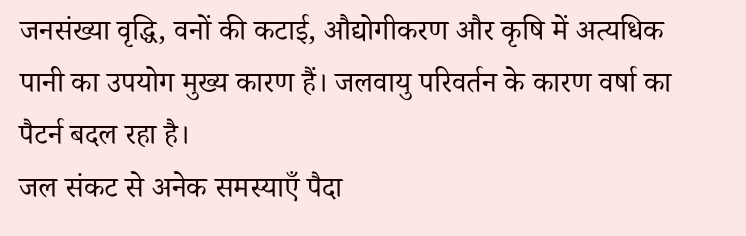जनसंख्या वृद्धि, वनों की कटाई, औद्योगीकरण और कृषि में अत्यधिक पानी का उपयोग मुख्य कारण हैं। जलवायु परिवर्तन के कारण वर्षा का पैटर्न बदल रहा है।
जल संकट से अनेक समस्याएँ पैदा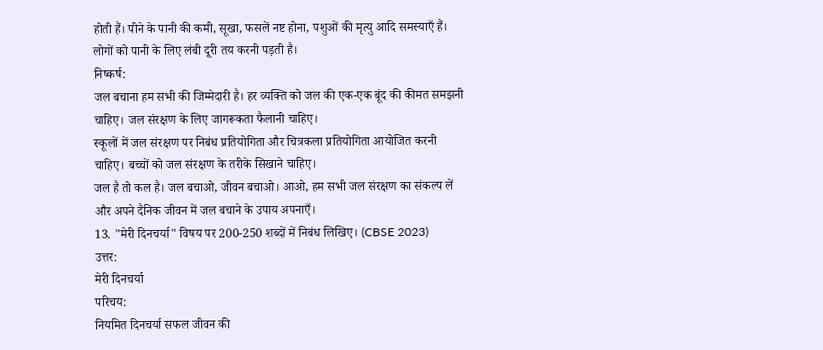होती हैं। पीने के पानी की कमी, सूखा, फसलें नष्ट होना, पशुओं की मृत्यु आदि समस्याएँ हैं। लोगों को पानी के लिए लंबी दूरी तय करनी पड़ती है।
निष्कर्ष:
जल बचाना हम सभी की जिम्मेदारी है। हर व्यक्ति को जल की एक-एक बूंद की कीमत समझनी चाहिए। जल संरक्षण के लिए जागरूकता फैलानी चाहिए।
स्कूलों में जल संरक्षण पर निबंध प्रतियोगिता और चित्रकला प्रतियोगिता आयोजित करनी चाहिए। बच्चों को जल संरक्षण के तरीके सिखाने चाहिए।
जल है तो कल है। जल बचाओ, जीवन बचाओ। आओ, हम सभी जल संरक्षण का संकल्प लें और अपने दैनिक जीवन में जल बचाने के उपाय अपनाएँ।
13. "मेरी दिनचर्या" विषय पर 200-250 शब्दों में निबंध लिखिए। (CBSE 2023)
उत्तर:
मेरी दिनचर्या
परिचय:
नियमित दिनचर्या सफल जीवन की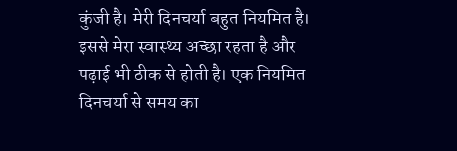कुंजी है। मेरी दिनचर्या बहुत नियमित है। इससे मेरा स्वास्थ्य अच्छा रहता है और पढ़ाई भी ठीक से होती है। एक नियमित दिनचर्या से समय का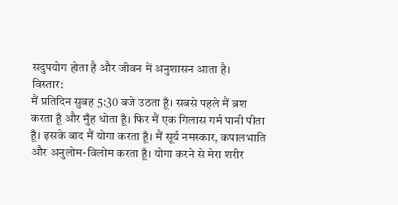सदुपयोग होता है और जीवन में अनुशासन आता है।
विस्तार:
मैं प्रतिदिन सुबह 5:30 बजे उठता हूँ। सबसे पहले मैं ब्रश करता हूँ और मुँह धोता हूँ। फिर मैं एक गिलास गर्म पानी पीता हूँ। इसके बाद मैं योगा करता हूँ। मैं सूर्य नमस्कार, कपालभाति और अनुलोम-विलोम करता हूँ। योगा करने से मेरा शरीर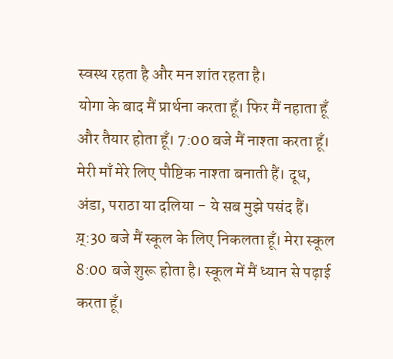स्वस्थ रहता है और मन शांत रहता है।
योगा के बाद मैं प्रार्थना करता हूँ। फिर मैं नहाता हूँ और तैयार होता हूँ। 7:00 बजे मैं नाश्ता करता हूँ। मेरी माँ मेरे लिए पौष्टिक नाश्ता बनाती हैं। दूध, अंडा, पराठा या दलिया - ये सब मुझे पसंद हैं।
य़्:30 बजे मैं स्कूल के लिए निकलता हूँ। मेरा स्कूल 8:00 बजे शुरू होता है। स्कूल में मैं ध्यान से पढ़ाई करता हूँ।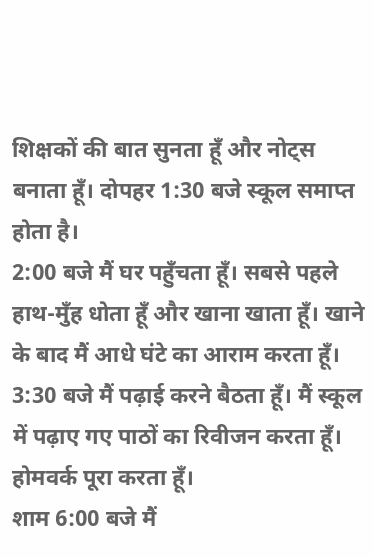शिक्षकों की बात सुनता हूँ और नोट्स बनाता हूँ। दोपहर 1:30 बजे स्कूल समाप्त होता है।
2:00 बजे मैं घर पहुँचता हूँ। सबसे पहले हाथ-मुँह धोता हूँ और खाना खाता हूँ। खाने के बाद मैं आधे घंटे का आराम करता हूँ। 3:30 बजे मैं पढ़ाई करने बैठता हूँ। मैं स्कूल में पढ़ाए गए पाठों का रिवीजन करता हूँ। होमवर्क पूरा करता हूँ।
शाम 6:00 बजे मैं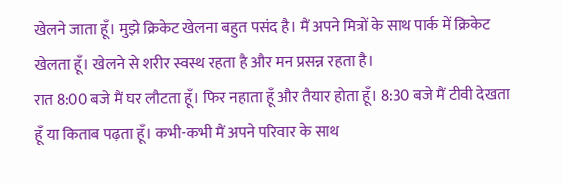खेलने जाता हूँ। मुझे क्रिकेट खेलना बहुत पसंद है। मैं अपने मित्रों के साथ पार्क में क्रिकेट खेलता हूँ। खेलने से शरीर स्वस्थ रहता है और मन प्रसन्न रहता है।
रात 8:00 बजे मैं घर लौटता हूँ। फिर नहाता हूँ और तैयार होता हूँ। 8:30 बजे मैं टीवी देखता हूँ या किताब पढ़ता हूँ। कभी-कभी मैं अपने परिवार के साथ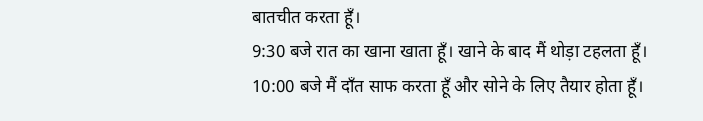बातचीत करता हूँ।
9:30 बजे रात का खाना खाता हूँ। खाने के बाद मैं थोड़ा टहलता हूँ। 10:00 बजे मैं दाँत साफ करता हूँ और सोने के लिए तैयार होता हूँ।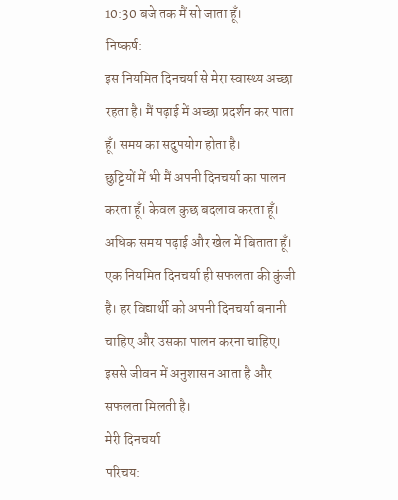10:30 बजे तक मैं सो जाता हूँ।
निष्कर्ष:
इस नियमित दिनचर्या से मेरा स्वास्थ्य अच्छा रहता है। मैं पढ़ाई में अच्छा प्रदर्शन कर पाता हूँ। समय का सदुपयोग होता है।
छुट्टियों में भी मैं अपनी दिनचर्या का पालन करता हूँ। केवल कुछ बदलाव करता हूँ। अधिक समय पढ़ाई और खेल में बिताता हूँ।
एक नियमित दिनचर्या ही सफलता की कुंजी है। हर विद्यार्थी को अपनी दिनचर्या बनानी चाहिए और उसका पालन करना चाहिए। इससे जीवन में अनुशासन आता है और सफलता मिलती है।
मेरी दिनचर्या
परिचय: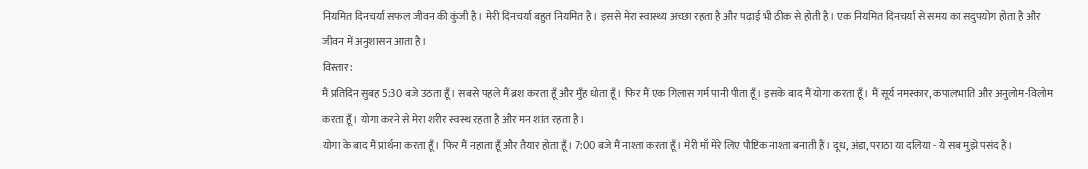नियमित दिनचर्या सफल जीवन की कुंजी है। मेरी दिनचर्या बहुत नियमित है। इससे मेरा स्वास्थ्य अच्छा रहता है और पढ़ाई भी ठीक से होती है। एक नियमित दिनचर्या से समय का सदुपयोग होता है और जीवन में अनुशासन आता है।
विस्तार:
मैं प्रतिदिन सुबह 5:30 बजे उठता हूँ। सबसे पहले मैं ब्रश करता हूँ और मुँह धोता हूँ। फिर मैं एक गिलास गर्म पानी पीता हूँ। इसके बाद मैं योगा करता हूँ। मैं सूर्य नमस्कार, कपालभाति और अनुलोम-विलोम करता हूँ। योगा करने से मेरा शरीर स्वस्थ रहता है और मन शांत रहता है।
योगा के बाद मैं प्रार्थना करता हूँ। फिर मैं नहाता हूँ और तैयार होता हूँ। 7:00 बजे मैं नाश्ता करता हूँ। मेरी माँ मेरे लिए पौष्टिक नाश्ता बनाती हैं। दूध, अंडा, पराठा या दलिया - ये सब मुझे पसंद हैं।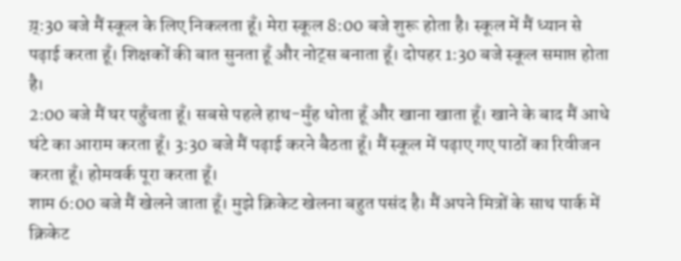य़्:30 बजे मैं स्कूल के लिए निकलता हूँ। मेरा स्कूल 8:00 बजे शुरू होता है। स्कूल में मैं ध्यान से पढ़ाई करता हूँ। शिक्षकों की बात सुनता हूँ और नोट्स बनाता हूँ। दोपहर 1:30 बजे स्कूल समाप्त होता है।
2:00 बजे मैं घर पहुँचता हूँ। सबसे पहले हाथ-मुँह धोता हूँ और खाना खाता हूँ। खाने के बाद मैं आधे घंटे का आराम करता हूँ। 3:30 बजे मैं पढ़ाई करने बैठता हूँ। मैं स्कूल में पढ़ाए गए पाठों का रिवीजन करता हूँ। होमवर्क पूरा करता हूँ।
शाम 6:00 बजे मैं खेलने जाता हूँ। मुझे क्रिकेट खेलना बहुत पसंद है। मैं अपने मित्रों के साथ पार्क में क्रिकेट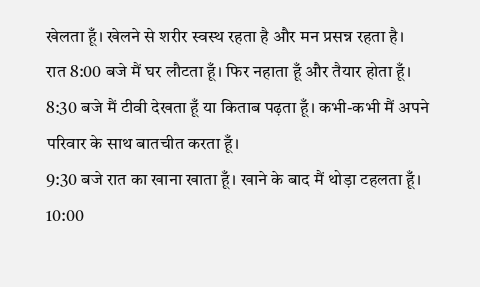खेलता हूँ। खेलने से शरीर स्वस्थ रहता है और मन प्रसन्न रहता है।
रात 8:00 बजे मैं घर लौटता हूँ। फिर नहाता हूँ और तैयार होता हूँ। 8:30 बजे मैं टीवी देखता हूँ या किताब पढ़ता हूँ। कभी-कभी मैं अपने परिवार के साथ बातचीत करता हूँ।
9:30 बजे रात का खाना खाता हूँ। खाने के बाद मैं थोड़ा टहलता हूँ। 10:00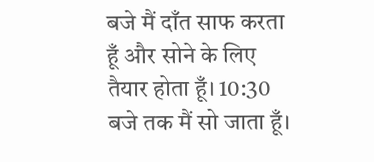बजे मैं दाँत साफ करता हूँ और सोने के लिए तैयार होता हूँ। 10:30 बजे तक मैं सो जाता हूँ।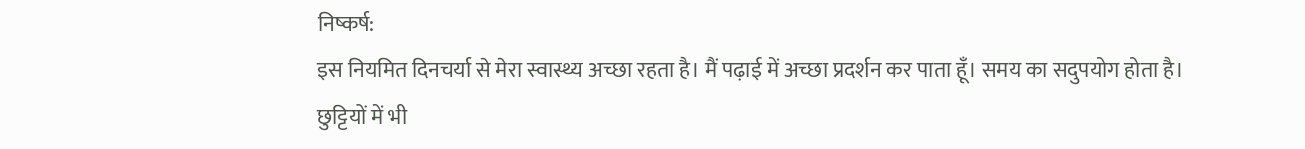निष्कर्ष:
इस नियमित दिनचर्या से मेरा स्वास्थ्य अच्छा रहता है। मैं पढ़ाई में अच्छा प्रदर्शन कर पाता हूँ। समय का सदुपयोग होता है।
छुट्टियों में भी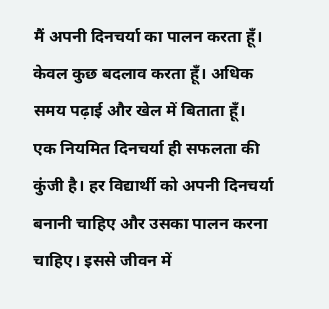मैं अपनी दिनचर्या का पालन करता हूँ। केवल कुछ बदलाव करता हूँ। अधिक समय पढ़ाई और खेल में बिताता हूँ।
एक नियमित दिनचर्या ही सफलता की कुंजी है। हर विद्यार्थी को अपनी दिनचर्या बनानी चाहिए और उसका पालन करना चाहिए। इससे जीवन में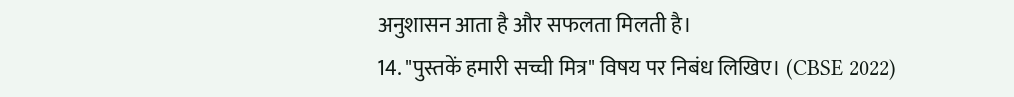अनुशासन आता है और सफलता मिलती है।
14. "पुस्तकें हमारी सच्ची मित्र" विषय पर निबंध लिखिए। (CBSE 2022)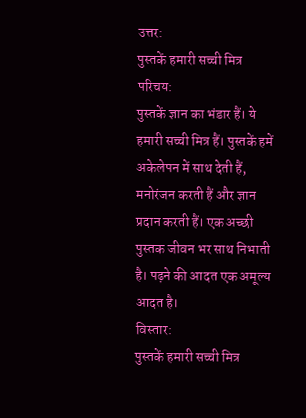उत्तर:
पुस्तकें हमारी सच्ची मित्र
परिचय:
पुस्तकें ज्ञान का भंडार हैं। ये हमारी सच्ची मित्र हैं। पुस्तकें हमें अकेलेपन में साथ देती हैं, मनोरंजन करती हैं और ज्ञान प्रदान करती हैं। एक अच्छी पुस्तक जीवन भर साथ निभाती है। पढ़ने की आदत एक अमूल्य आदत है।
विस्तार:
पुस्तकें हमारी सच्ची मित्र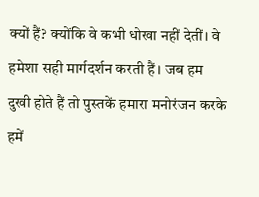क्यों हैं? क्योंकि वे कभी धोखा नहीं देतीं। वे हमेशा सही मार्गदर्शन करती हैं। जब हम दुखी होते हैं तो पुस्तकें हमारा मनोरंजन करके हमें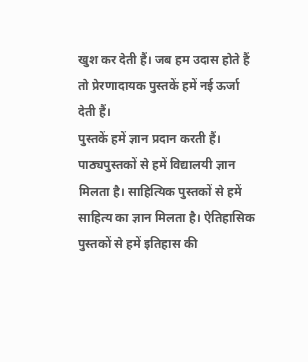खुश कर देती हैं। जब हम उदास होते हैं तो प्रेरणादायक पुस्तकें हमें नई ऊर्जा देती हैं।
पुस्तकें हमें ज्ञान प्रदान करती हैं। पाठ्यपुस्तकों से हमें विद्यालयी ज्ञान मिलता है। साहित्यिक पुस्तकों से हमें साहित्य का ज्ञान मिलता है। ऐतिहासिक पुस्तकों से हमें इतिहास की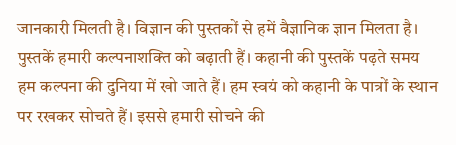जानकारी मिलती है। विज्ञान की पुस्तकों से हमें वैज्ञानिक ज्ञान मिलता है।
पुस्तकें हमारी कल्पनाशक्ति को बढ़ाती हैं। कहानी की पुस्तकें पढ़ते समय हम कल्पना की दुनिया में खो जाते हैं। हम स्वयं को कहानी के पात्रों के स्थान पर रखकर सोचते हैं। इससे हमारी सोचने की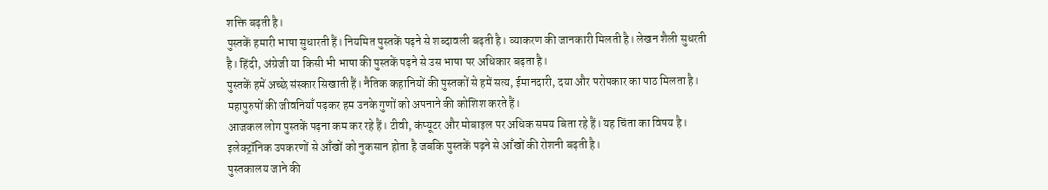शक्ति बढ़ती है।
पुस्तकें हमारी भाषा सुधारती हैं। नियमित पुस्तकें पढ़ने से शब्दावली बढ़ती है। व्याकरण की जानकारी मिलती है। लेखन शैली सुधरती है। हिंदी, अंग्रेजी या किसी भी भाषा की पुस्तकें पढ़ने से उस भाषा पर अधिकार बढ़ता है।
पुस्तकें हमें अच्छे संस्कार सिखाती हैं। नैतिक कहानियों की पुस्तकों से हमें सत्य, ईमानदारी, दया और परोपकार का पाठ मिलता है। महापुरुषों की जीवनियाँ पढ़कर हम उनके गुणों को अपनाने की कोशिश करते हैं।
आजकल लोग पुस्तकें पढ़ना कम कर रहे हैं। टीवी, कंप्यूटर और मोबाइल पर अधिक समय बिता रहे हैं। यह चिंता का विषय है। इलेक्ट्रॉनिक उपकरणों से आँखों को नुकसान होता है जबकि पुस्तकें पढ़ने से आँखों की रोशनी बढ़ती है।
पुस्तकालय जाने की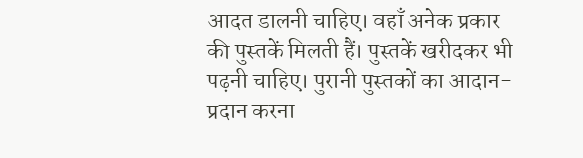आदत डालनी चाहिए। वहाँ अनेक प्रकार की पुस्तकें मिलती हैं। पुस्तकें खरीदकर भी पढ़नी चाहिए। पुरानी पुस्तकों का आदान-प्रदान करना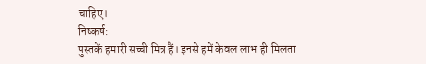चाहिए।
निष्कर्ष:
पुस्तकें हमारी सच्ची मित्र हैं। इनसे हमें केवल लाभ ही मिलता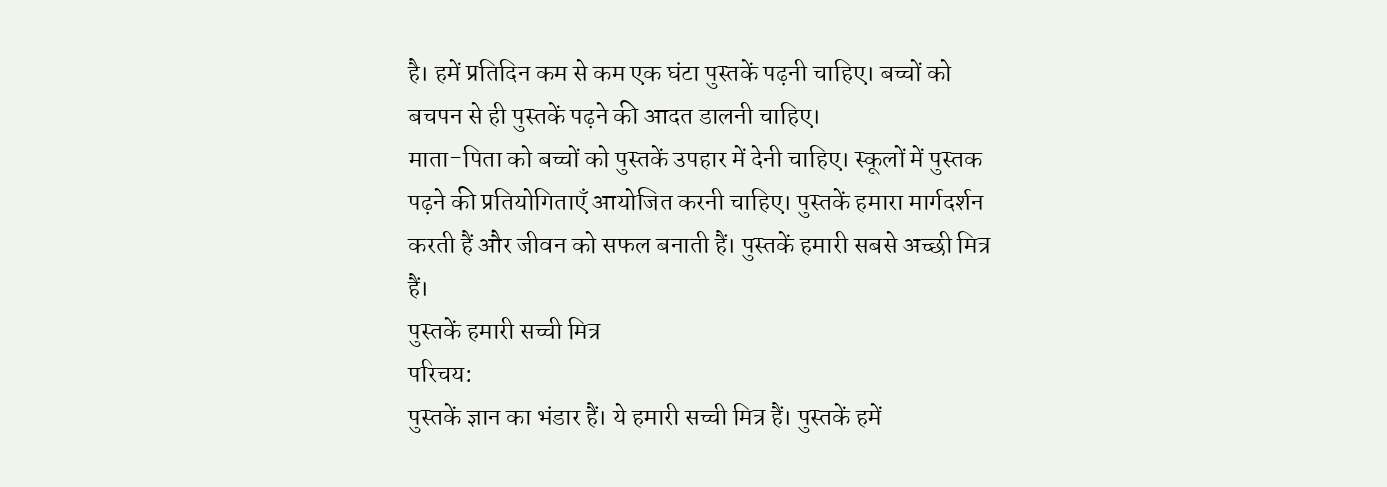है। हमें प्रतिदिन कम से कम एक घंटा पुस्तकें पढ़नी चाहिए। बच्चों को बचपन से ही पुस्तकें पढ़ने की आदत डालनी चाहिए।
माता-पिता को बच्चों को पुस्तकें उपहार में देनी चाहिए। स्कूलों में पुस्तक पढ़ने की प्रतियोगिताएँ आयोजित करनी चाहिए। पुस्तकें हमारा मार्गदर्शन करती हैं और जीवन को सफल बनाती हैं। पुस्तकें हमारी सबसे अच्छी मित्र हैं।
पुस्तकें हमारी सच्ची मित्र
परिचय:
पुस्तकें ज्ञान का भंडार हैं। ये हमारी सच्ची मित्र हैं। पुस्तकें हमें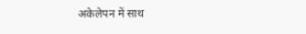अकेलेपन में साथ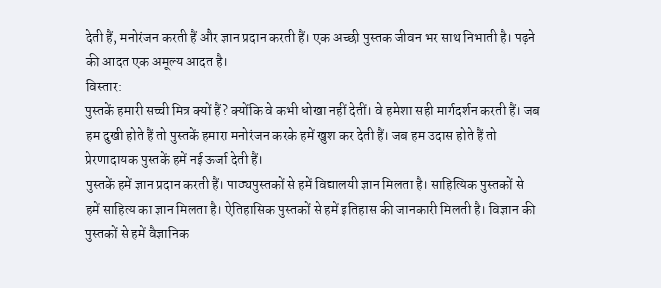देती हैं, मनोरंजन करती हैं और ज्ञान प्रदान करती हैं। एक अच्छी पुस्तक जीवन भर साथ निभाती है। पढ़ने की आदत एक अमूल्य आदत है।
विस्तार:
पुस्तकें हमारी सच्ची मित्र क्यों हैं? क्योंकि वे कभी धोखा नहीं देतीं। वे हमेशा सही मार्गदर्शन करती हैं। जब हम दुखी होते हैं तो पुस्तकें हमारा मनोरंजन करके हमें खुश कर देती हैं। जब हम उदास होते हैं तो प्रेरणादायक पुस्तकें हमें नई ऊर्जा देती हैं।
पुस्तकें हमें ज्ञान प्रदान करती हैं। पाठ्यपुस्तकों से हमें विद्यालयी ज्ञान मिलता है। साहित्यिक पुस्तकों से हमें साहित्य का ज्ञान मिलता है। ऐतिहासिक पुस्तकों से हमें इतिहास की जानकारी मिलती है। विज्ञान की पुस्तकों से हमें वैज्ञानिक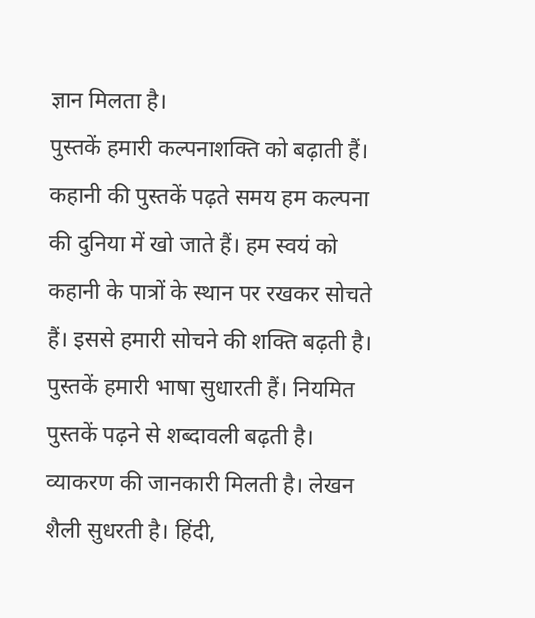ज्ञान मिलता है।
पुस्तकें हमारी कल्पनाशक्ति को बढ़ाती हैं। कहानी की पुस्तकें पढ़ते समय हम कल्पना की दुनिया में खो जाते हैं। हम स्वयं को कहानी के पात्रों के स्थान पर रखकर सोचते हैं। इससे हमारी सोचने की शक्ति बढ़ती है।
पुस्तकें हमारी भाषा सुधारती हैं। नियमित पुस्तकें पढ़ने से शब्दावली बढ़ती है। व्याकरण की जानकारी मिलती है। लेखन शैली सुधरती है। हिंदी,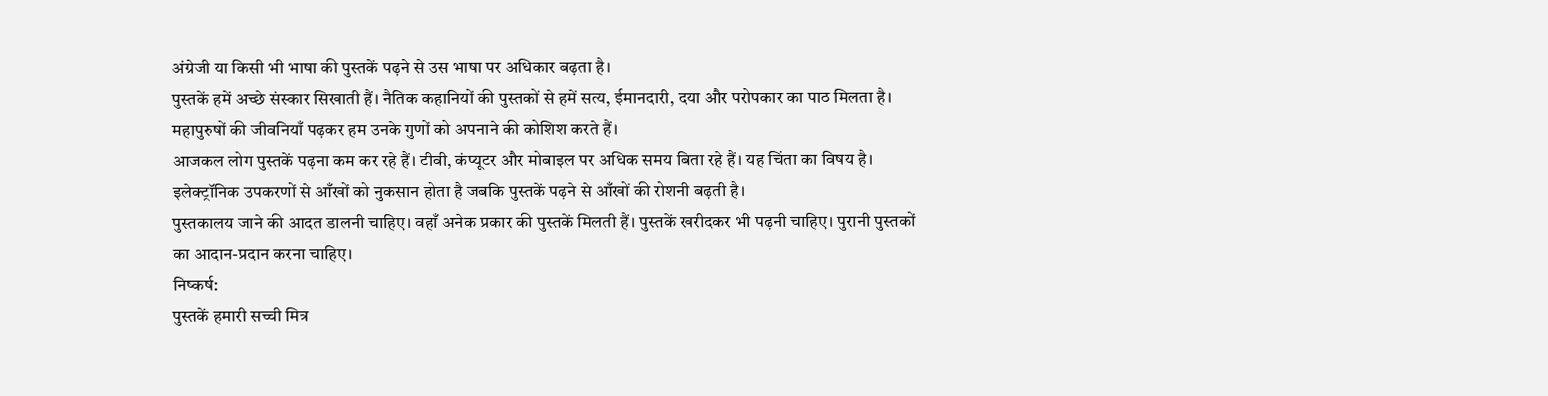अंग्रेजी या किसी भी भाषा की पुस्तकें पढ़ने से उस भाषा पर अधिकार बढ़ता है।
पुस्तकें हमें अच्छे संस्कार सिखाती हैं। नैतिक कहानियों की पुस्तकों से हमें सत्य, ईमानदारी, दया और परोपकार का पाठ मिलता है। महापुरुषों की जीवनियाँ पढ़कर हम उनके गुणों को अपनाने की कोशिश करते हैं।
आजकल लोग पुस्तकें पढ़ना कम कर रहे हैं। टीवी, कंप्यूटर और मोबाइल पर अधिक समय बिता रहे हैं। यह चिंता का विषय है। इलेक्ट्रॉनिक उपकरणों से आँखों को नुकसान होता है जबकि पुस्तकें पढ़ने से आँखों की रोशनी बढ़ती है।
पुस्तकालय जाने की आदत डालनी चाहिए। वहाँ अनेक प्रकार की पुस्तकें मिलती हैं। पुस्तकें खरीदकर भी पढ़नी चाहिए। पुरानी पुस्तकों का आदान-प्रदान करना चाहिए।
निष्कर्ष:
पुस्तकें हमारी सच्ची मित्र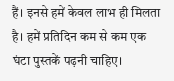हैं। इनसे हमें केवल लाभ ही मिलता है। हमें प्रतिदिन कम से कम एक घंटा पुस्तकें पढ़नी चाहिए।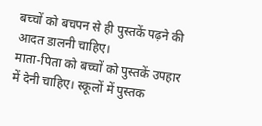बच्चों को बचपन से ही पुस्तकें पढ़ने की आदत डालनी चाहिए।
माता-पिता को बच्चों को पुस्तकें उपहार में देनी चाहिए। स्कूलों में पुस्तक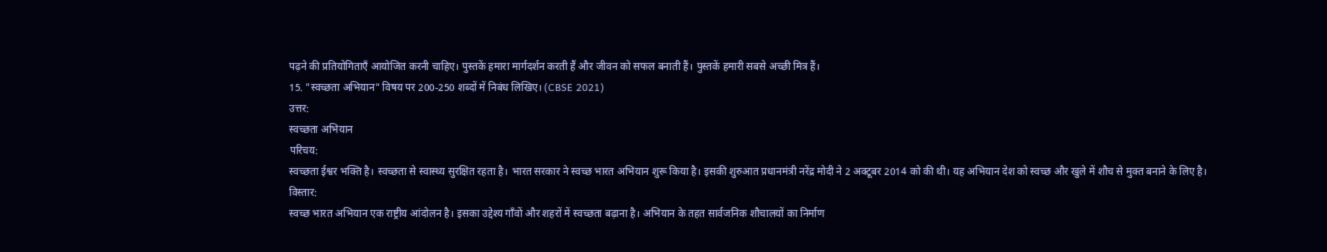पढ़ने की प्रतियोगिताएँ आयोजित करनी चाहिए। पुस्तकें हमारा मार्गदर्शन करती हैं और जीवन को सफल बनाती हैं। पुस्तकें हमारी सबसे अच्छी मित्र हैं।
15. "स्वच्छता अभियान" विषय पर 200-250 शब्दों में निबंध लिखिए। (CBSE 2021)
उत्तर:
स्वच्छता अभियान
परिचय:
स्वच्छता ईश्वर भक्ति है। स्वच्छता से स्वास्थ्य सुरक्षित रहता है। भारत सरकार ने स्वच्छ भारत अभियान शुरू किया है। इसकी शुरुआत प्रधानमंत्री नरेंद्र मोदी ने 2 अक्टूबर 2014 को की थी। यह अभियान देश को स्वच्छ और खुले में शौच से मुक्त बनाने के लिए है।
विस्तार:
स्वच्छ भारत अभियान एक राष्ट्रीय आंदोलन है। इसका उद्देश्य गाँवों और शहरों में स्वच्छता बढ़ाना है। अभियान के तहत सार्वजनिक शौचालयों का निर्माण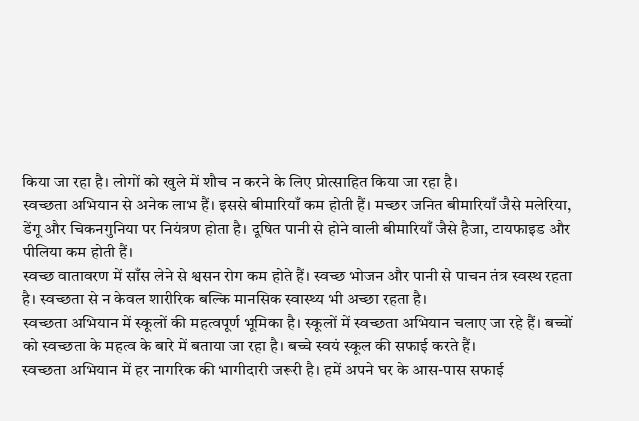किया जा रहा है। लोगों को खुले में शौच न करने के लिए प्रोत्साहित किया जा रहा है।
स्वच्छता अभियान से अनेक लाभ हैं। इससे बीमारियाँ कम होती हैं। मच्छर जनित बीमारियाँ जैसे मलेरिया, डेंगू और चिकनगुनिया पर नियंत्रण होता है। दूषित पानी से होने वाली बीमारियाँ जैसे हैजा, टायफाइड और पीलिया कम होती हैं।
स्वच्छ वातावरण में साँस लेने से श्वसन रोग कम होते हैं। स्वच्छ भोजन और पानी से पाचन तंत्र स्वस्थ रहता है। स्वच्छता से न केवल शारीरिक बल्कि मानसिक स्वास्थ्य भी अच्छा रहता है।
स्वच्छता अभियान में स्कूलों की महत्वपूर्ण भूमिका है। स्कूलों में स्वच्छता अभियान चलाए जा रहे हैं। बच्चों को स्वच्छता के महत्व के बारे में बताया जा रहा है। बच्चे स्वयं स्कूल की सफाई करते हैं।
स्वच्छता अभियान में हर नागरिक की भागीदारी जरूरी है। हमें अपने घर के आस-पास सफाई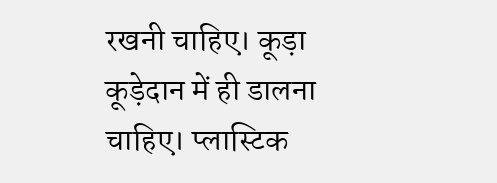रखनी चाहिए। कूड़ा कूड़ेदान में ही डालना चाहिए। प्लास्टिक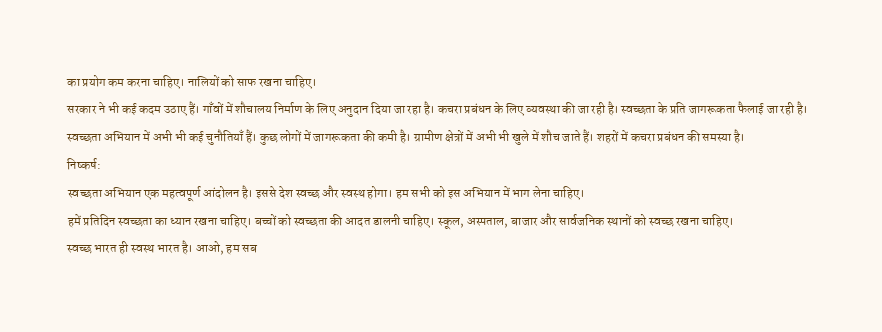का प्रयोग कम करना चाहिए। नालियों को साफ रखना चाहिए।
सरकार ने भी कई कदम उठाए हैं। गाँवों में शौचालय निर्माण के लिए अनुदान दिया जा रहा है। कचरा प्रबंधन के लिए व्यवस्था की जा रही है। स्वच्छता के प्रति जागरूकता फैलाई जा रही है।
स्वच्छता अभियान में अभी भी कई चुनौतियाँ हैं। कुछ लोगों में जागरूकता की कमी है। ग्रामीण क्षेत्रों में अभी भी खुले में शौच जाते हैं। शहरों में कचरा प्रबंधन की समस्या है।
निष्कर्ष:
स्वच्छता अभियान एक महत्वपूर्ण आंदोलन है। इससे देश स्वच्छ और स्वस्थ होगा। हम सभी को इस अभियान में भाग लेना चाहिए।
हमें प्रतिदिन स्वच्छता का ध्यान रखना चाहिए। बच्चों को स्वच्छता की आदत डालनी चाहिए। स्कूल, अस्पताल, बाजार और सार्वजनिक स्थानों को स्वच्छ रखना चाहिए।
स्वच्छ भारत ही स्वस्थ भारत है। आओ, हम सब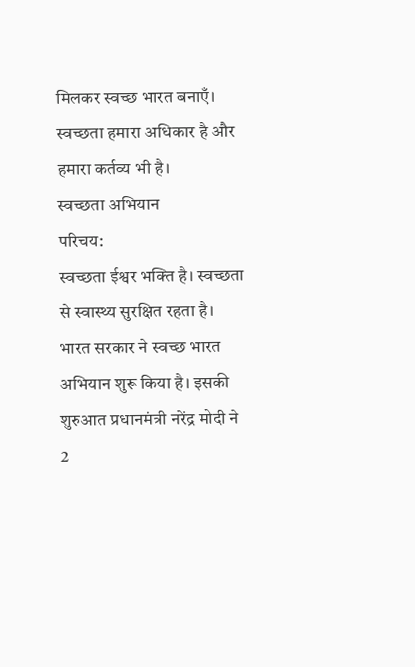मिलकर स्वच्छ भारत बनाएँ। स्वच्छता हमारा अधिकार है और हमारा कर्तव्य भी है।
स्वच्छता अभियान
परिचय:
स्वच्छता ईश्वर भक्ति है। स्वच्छता से स्वास्थ्य सुरक्षित रहता है। भारत सरकार ने स्वच्छ भारत अभियान शुरू किया है। इसकी शुरुआत प्रधानमंत्री नरेंद्र मोदी ने 2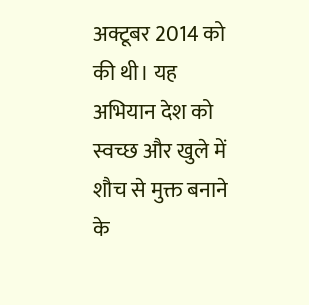अक्टूबर 2014 को की थी। यह अभियान देश को स्वच्छ और खुले में शौच से मुक्त बनाने के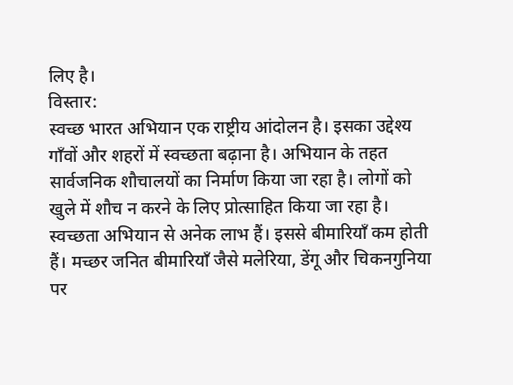लिए है।
विस्तार:
स्वच्छ भारत अभियान एक राष्ट्रीय आंदोलन है। इसका उद्देश्य गाँवों और शहरों में स्वच्छता बढ़ाना है। अभियान के तहत सार्वजनिक शौचालयों का निर्माण किया जा रहा है। लोगों को खुले में शौच न करने के लिए प्रोत्साहित किया जा रहा है।
स्वच्छता अभियान से अनेक लाभ हैं। इससे बीमारियाँ कम होती हैं। मच्छर जनित बीमारियाँ जैसे मलेरिया, डेंगू और चिकनगुनिया पर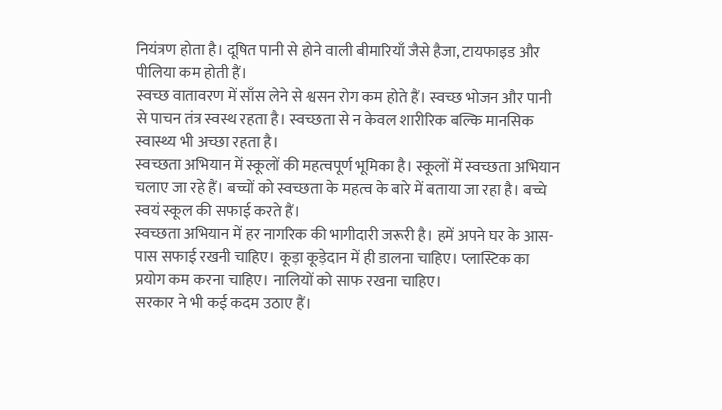नियंत्रण होता है। दूषित पानी से होने वाली बीमारियाँ जैसे हैजा, टायफाइड और पीलिया कम होती हैं।
स्वच्छ वातावरण में साँस लेने से श्वसन रोग कम होते हैं। स्वच्छ भोजन और पानी से पाचन तंत्र स्वस्थ रहता है। स्वच्छता से न केवल शारीरिक बल्कि मानसिक स्वास्थ्य भी अच्छा रहता है।
स्वच्छता अभियान में स्कूलों की महत्वपूर्ण भूमिका है। स्कूलों में स्वच्छता अभियान चलाए जा रहे हैं। बच्चों को स्वच्छता के महत्व के बारे में बताया जा रहा है। बच्चे स्वयं स्कूल की सफाई करते हैं।
स्वच्छता अभियान में हर नागरिक की भागीदारी जरूरी है। हमें अपने घर के आस-पास सफाई रखनी चाहिए। कूड़ा कूड़ेदान में ही डालना चाहिए। प्लास्टिक का प्रयोग कम करना चाहिए। नालियों को साफ रखना चाहिए।
सरकार ने भी कई कदम उठाए हैं।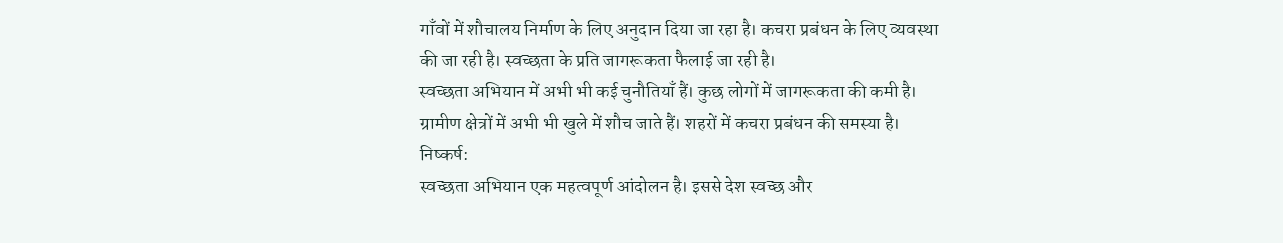गाँवों में शौचालय निर्माण के लिए अनुदान दिया जा रहा है। कचरा प्रबंधन के लिए व्यवस्था की जा रही है। स्वच्छता के प्रति जागरूकता फैलाई जा रही है।
स्वच्छता अभियान में अभी भी कई चुनौतियाँ हैं। कुछ लोगों में जागरूकता की कमी है। ग्रामीण क्षेत्रों में अभी भी खुले में शौच जाते हैं। शहरों में कचरा प्रबंधन की समस्या है।
निष्कर्ष:
स्वच्छता अभियान एक महत्वपूर्ण आंदोलन है। इससे देश स्वच्छ और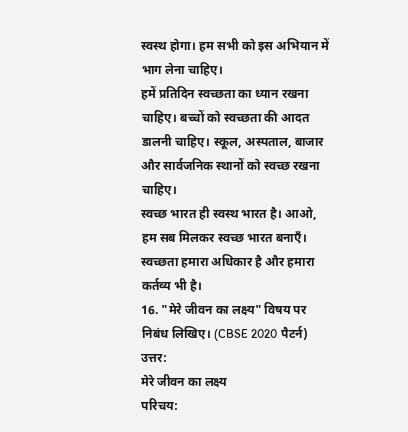स्वस्थ होगा। हम सभी को इस अभियान में भाग लेना चाहिए।
हमें प्रतिदिन स्वच्छता का ध्यान रखना चाहिए। बच्चों को स्वच्छता की आदत डालनी चाहिए। स्कूल, अस्पताल, बाजार और सार्वजनिक स्थानों को स्वच्छ रखना चाहिए।
स्वच्छ भारत ही स्वस्थ भारत है। आओ, हम सब मिलकर स्वच्छ भारत बनाएँ। स्वच्छता हमारा अधिकार है और हमारा कर्तव्य भी है।
16. "मेरे जीवन का लक्ष्य" विषय पर निबंध लिखिए। (CBSE 2020 पैटर्न)
उत्तर:
मेरे जीवन का लक्ष्य
परिचय: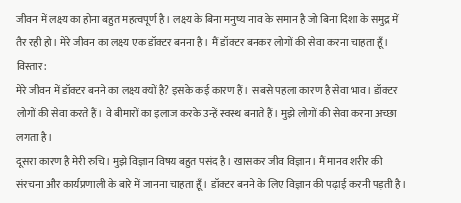जीवन में लक्ष्य का होना बहुत महत्वपूर्ण है। लक्ष्य के बिना मनुष्य नाव के समान है जो बिना दिशा के समुद्र में तैर रही हो। मेरे जीवन का लक्ष्य एक डॉक्टर बनना है। मैं डॉक्टर बनकर लोगों की सेवा करना चाहता हूँ।
विस्तार:
मेरे जीवन में डॉक्टर बनने का लक्ष्य क्यों है? इसके कई कारण हैं। सबसे पहला कारण है सेवा भाव। डॉक्टर लोगों की सेवा करते हैं। वे बीमारों का इलाज करके उन्हें स्वस्थ बनाते हैं। मुझे लोगों की सेवा करना अच्छा लगता है।
दूसरा कारण है मेरी रुचि। मुझे विज्ञान विषय बहुत पसंद है। खासकर जीव विज्ञान। मैं मानव शरीर की संरचना और कार्यप्रणाली के बारे में जानना चाहता हूँ। डॉक्टर बनने के लिए विज्ञान की पढ़ाई करनी पड़ती है।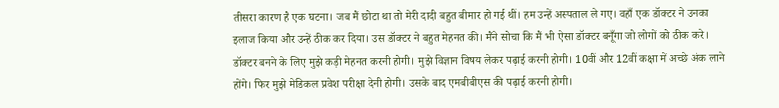तीसरा कारण है एक घटना। जब मैं छोटा था तो मेरी दादी बहुत बीमार हो गई थीं। हम उन्हें अस्पताल ले गए। वहाँ एक डॉक्टर ने उनका इलाज किया और उन्हें ठीक कर दिया। उस डॉक्टर ने बहुत मेहनत की। मैंने सोचा कि मैं भी ऐसा डॉक्टर बनूँगा जो लोगों को ठीक करे।
डॉक्टर बनने के लिए मुझे कड़ी मेहनत करनी होगी। मुझे विज्ञान विषय लेकर पढ़ाई करनी होगी। 10वीं और 12वीं कक्षा में अच्छे अंक लाने होंगे। फिर मुझे मेडिकल प्रवेश परीक्षा देनी होगी। उसके बाद एमबीबीएस की पढ़ाई करनी होगी।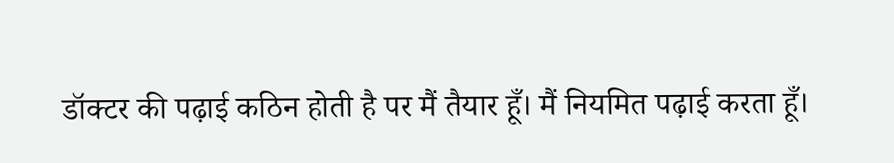डॉक्टर की पढ़ाई कठिन होती है पर मैं तैयार हूँ। मैं नियमित पढ़ाई करता हूँ।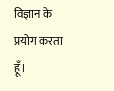विज्ञान के प्रयोग करता हूँ।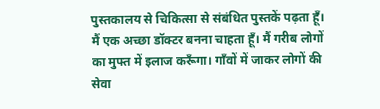पुस्तकालय से चिकित्सा से संबंधित पुस्तकें पढ़ता हूँ।
मैं एक अच्छा डॉक्टर बनना चाहता हूँ। मैं गरीब लोगों का मुफ्त में इलाज करूँगा। गाँवों में जाकर लोगों की सेवा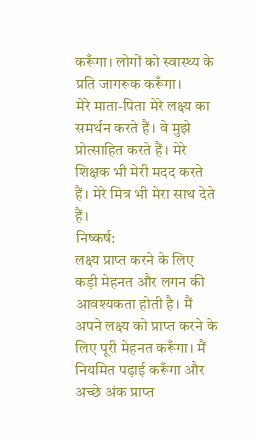करूँगा। लोगों को स्वास्थ्य के प्रति जागरूक करूँगा।
मेरे माता-पिता मेरे लक्ष्य का समर्थन करते हैं। वे मुझे प्रोत्साहित करते हैं। मेरे शिक्षक भी मेरी मदद करते हैं। मेरे मित्र भी मेरा साथ देते हैं।
निष्कर्ष:
लक्ष्य प्राप्त करने के लिए कड़ी मेहनत और लगन की आवश्यकता होती है। मैं अपने लक्ष्य को प्राप्त करने के लिए पूरी मेहनत करूँगा। मैं नियमित पढ़ाई करूँगा और अच्छे अंक प्राप्त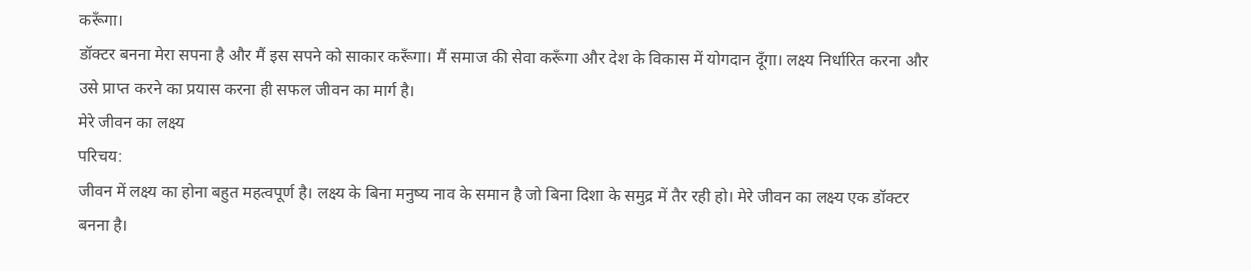करूँगा।
डॉक्टर बनना मेरा सपना है और मैं इस सपने को साकार करूँगा। मैं समाज की सेवा करूँगा और देश के विकास में योगदान दूँगा। लक्ष्य निर्धारित करना और उसे प्राप्त करने का प्रयास करना ही सफल जीवन का मार्ग है।
मेरे जीवन का लक्ष्य
परिचय:
जीवन में लक्ष्य का होना बहुत महत्वपूर्ण है। लक्ष्य के बिना मनुष्य नाव के समान है जो बिना दिशा के समुद्र में तैर रही हो। मेरे जीवन का लक्ष्य एक डॉक्टर बनना है।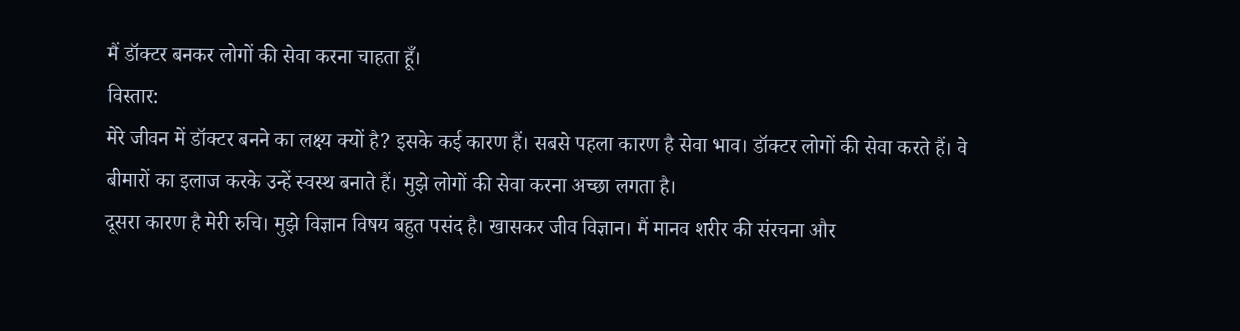मैं डॉक्टर बनकर लोगों की सेवा करना चाहता हूँ।
विस्तार:
मेरे जीवन में डॉक्टर बनने का लक्ष्य क्यों है? इसके कई कारण हैं। सबसे पहला कारण है सेवा भाव। डॉक्टर लोगों की सेवा करते हैं। वे बीमारों का इलाज करके उन्हें स्वस्थ बनाते हैं। मुझे लोगों की सेवा करना अच्छा लगता है।
दूसरा कारण है मेरी रुचि। मुझे विज्ञान विषय बहुत पसंद है। खासकर जीव विज्ञान। मैं मानव शरीर की संरचना और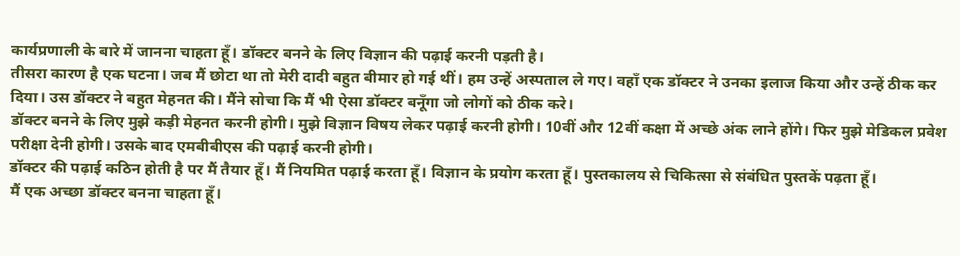कार्यप्रणाली के बारे में जानना चाहता हूँ। डॉक्टर बनने के लिए विज्ञान की पढ़ाई करनी पड़ती है।
तीसरा कारण है एक घटना। जब मैं छोटा था तो मेरी दादी बहुत बीमार हो गई थीं। हम उन्हें अस्पताल ले गए। वहाँ एक डॉक्टर ने उनका इलाज किया और उन्हें ठीक कर दिया। उस डॉक्टर ने बहुत मेहनत की। मैंने सोचा कि मैं भी ऐसा डॉक्टर बनूँगा जो लोगों को ठीक करे।
डॉक्टर बनने के लिए मुझे कड़ी मेहनत करनी होगी। मुझे विज्ञान विषय लेकर पढ़ाई करनी होगी। 10वीं और 12वीं कक्षा में अच्छे अंक लाने होंगे। फिर मुझे मेडिकल प्रवेश परीक्षा देनी होगी। उसके बाद एमबीबीएस की पढ़ाई करनी होगी।
डॉक्टर की पढ़ाई कठिन होती है पर मैं तैयार हूँ। मैं नियमित पढ़ाई करता हूँ। विज्ञान के प्रयोग करता हूँ। पुस्तकालय से चिकित्सा से संबंधित पुस्तकें पढ़ता हूँ।
मैं एक अच्छा डॉक्टर बनना चाहता हूँ।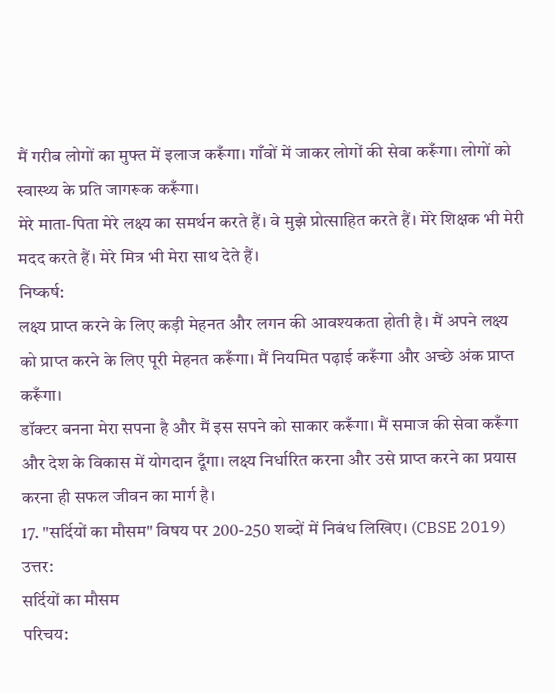मैं गरीब लोगों का मुफ्त में इलाज करूँगा। गाँवों में जाकर लोगों की सेवा करूँगा। लोगों को स्वास्थ्य के प्रति जागरूक करूँगा।
मेरे माता-पिता मेरे लक्ष्य का समर्थन करते हैं। वे मुझे प्रोत्साहित करते हैं। मेरे शिक्षक भी मेरी मदद करते हैं। मेरे मित्र भी मेरा साथ देते हैं।
निष्कर्ष:
लक्ष्य प्राप्त करने के लिए कड़ी मेहनत और लगन की आवश्यकता होती है। मैं अपने लक्ष्य को प्राप्त करने के लिए पूरी मेहनत करूँगा। मैं नियमित पढ़ाई करूँगा और अच्छे अंक प्राप्त करूँगा।
डॉक्टर बनना मेरा सपना है और मैं इस सपने को साकार करूँगा। मैं समाज की सेवा करूँगा और देश के विकास में योगदान दूँगा। लक्ष्य निर्धारित करना और उसे प्राप्त करने का प्रयास करना ही सफल जीवन का मार्ग है।
17. "सर्दियों का मौसम" विषय पर 200-250 शब्दों में निबंध लिखिए। (CBSE 2019)
उत्तर:
सर्दियों का मौसम
परिचय: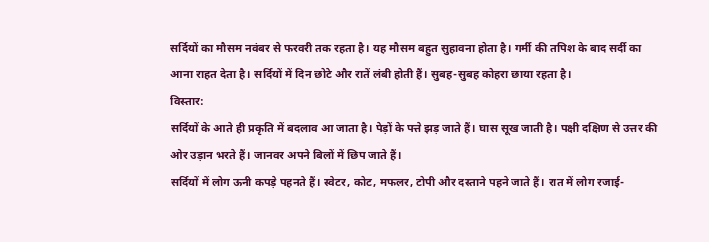सर्दियों का मौसम नवंबर से फरवरी तक रहता है। यह मौसम बहुत सुहावना होता है। गर्मी की तपिश के बाद सर्दी का आना राहत देता है। सर्दियों में दिन छोटे और रातें लंबी होती हैं। सुबह-सुबह कोहरा छाया रहता है।
विस्तार:
सर्दियों के आते ही प्रकृति में बदलाव आ जाता है। पेड़ों के पत्ते झड़ जाते हैं। घास सूख जाती है। पक्षी दक्षिण से उत्तर की ओर उड़ान भरते हैं। जानवर अपने बिलों में छिप जाते हैं।
सर्दियों में लोग ऊनी कपड़े पहनते हैं। स्वेटर, कोट, मफलर, टोपी और दस्ताने पहने जाते हैं। रात में लोग रजाई-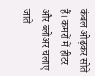कंबल ओढ़कर सोते हैं। कमरों में हीटर और ब्लोअर चलाए जाते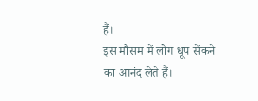हैं।
इस मौसम में लोग धूप सेंकने का आनंद लेते हैं।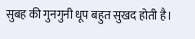सुबह की गुनगुनी धूप बहुत सुखद होती है।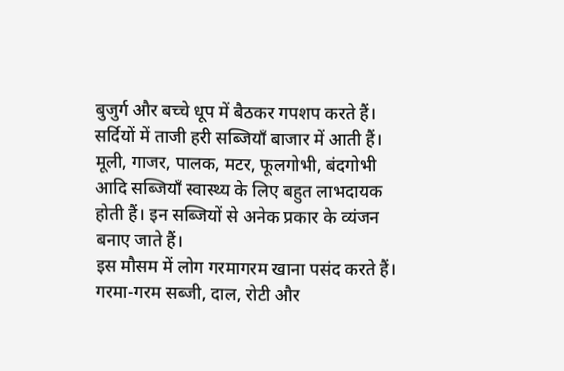बुजुर्ग और बच्चे धूप में बैठकर गपशप करते हैं।
सर्दियों में ताजी हरी सब्जियाँ बाजार में आती हैं। मूली, गाजर, पालक, मटर, फूलगोभी, बंदगोभी आदि सब्जियाँ स्वास्थ्य के लिए बहुत लाभदायक होती हैं। इन सब्जियों से अनेक प्रकार के व्यंजन बनाए जाते हैं।
इस मौसम में लोग गरमागरम खाना पसंद करते हैं। गरमा-गरम सब्जी, दाल, रोटी और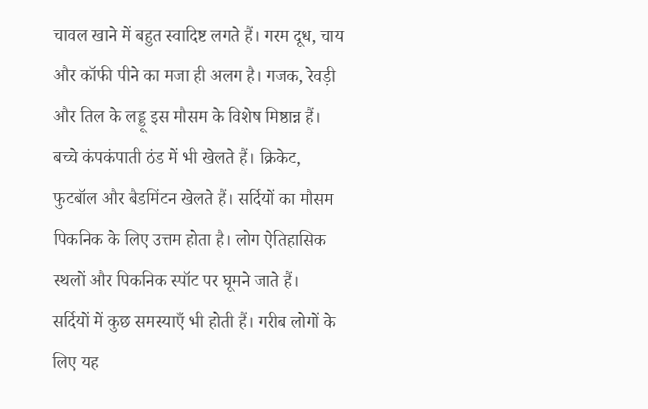चावल खाने में बहुत स्वादिष्ट लगते हैं। गरम दूध, चाय और कॉफी पीने का मजा ही अलग है। गजक, रेवड़ी और तिल के लड्डू इस मौसम के विशेष मिष्ठान्न हैं।
बच्चे कंपकंपाती ठंड में भी खेलते हैं। क्रिकेट, फुटबॉल और बैडमिंटन खेलते हैं। सर्दियों का मौसम पिकनिक के लिए उत्तम होता है। लोग ऐतिहासिक स्थलों और पिकनिक स्पॉट पर घूमने जाते हैं।
सर्दियों में कुछ समस्याएँ भी होती हैं। गरीब लोगों के लिए यह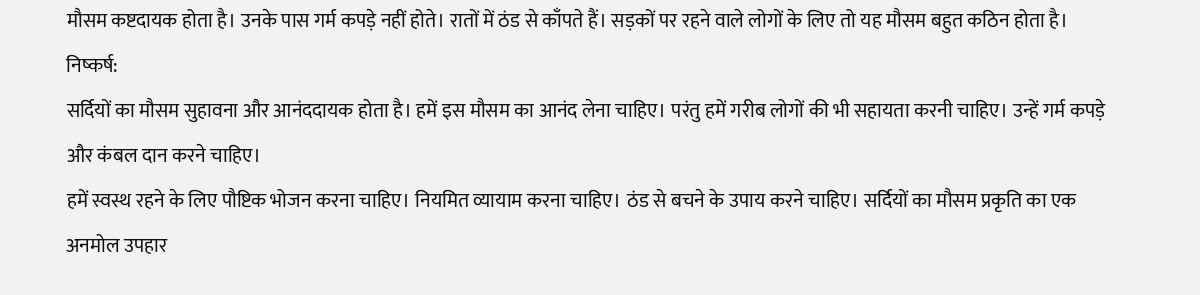मौसम कष्टदायक होता है। उनके पास गर्म कपड़े नहीं होते। रातों में ठंड से काँपते हैं। सड़कों पर रहने वाले लोगों के लिए तो यह मौसम बहुत कठिन होता है।
निष्कर्ष:
सर्दियों का मौसम सुहावना और आनंददायक होता है। हमें इस मौसम का आनंद लेना चाहिए। परंतु हमें गरीब लोगों की भी सहायता करनी चाहिए। उन्हें गर्म कपड़े और कंबल दान करने चाहिए।
हमें स्वस्थ रहने के लिए पौष्टिक भोजन करना चाहिए। नियमित व्यायाम करना चाहिए। ठंड से बचने के उपाय करने चाहिए। सर्दियों का मौसम प्रकृति का एक अनमोल उपहार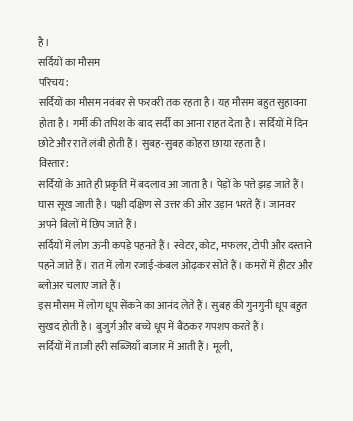है।
सर्दियों का मौसम
परिचय:
सर्दियों का मौसम नवंबर से फरवरी तक रहता है। यह मौसम बहुत सुहावना होता है। गर्मी की तपिश के बाद सर्दी का आना राहत देता है। सर्दियों में दिन छोटे और रातें लंबी होती हैं। सुबह-सुबह कोहरा छाया रहता है।
विस्तार:
सर्दियों के आते ही प्रकृति में बदलाव आ जाता है। पेड़ों के पत्ते झड़ जाते हैं। घास सूख जाती है। पक्षी दक्षिण से उत्तर की ओर उड़ान भरते हैं। जानवर अपने बिलों में छिप जाते हैं।
सर्दियों में लोग ऊनी कपड़े पहनते हैं। स्वेटर, कोट, मफलर, टोपी और दस्ताने पहने जाते हैं। रात में लोग रजाई-कंबल ओढ़कर सोते हैं। कमरों में हीटर और ब्लोअर चलाए जाते हैं।
इस मौसम में लोग धूप सेंकने का आनंद लेते हैं। सुबह की गुनगुनी धूप बहुत सुखद होती है। बुजुर्ग और बच्चे धूप में बैठकर गपशप करते हैं।
सर्दियों में ताजी हरी सब्जियाँ बाजार में आती हैं। मूली,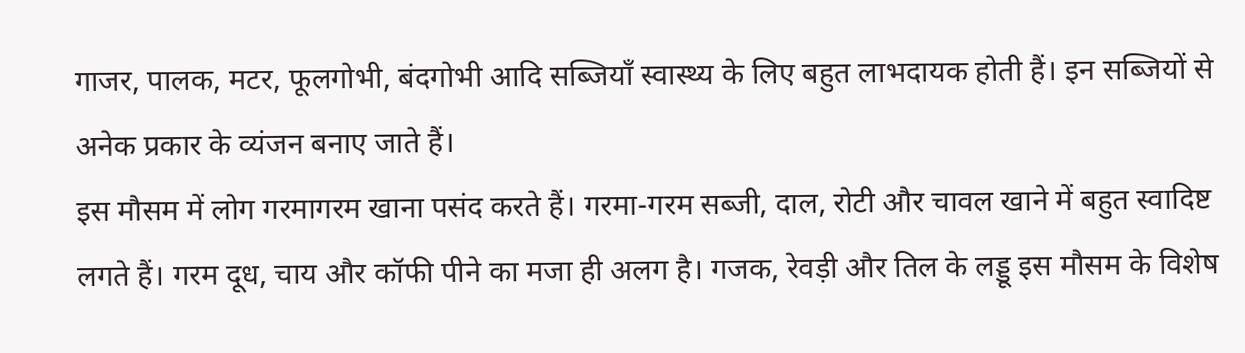गाजर, पालक, मटर, फूलगोभी, बंदगोभी आदि सब्जियाँ स्वास्थ्य के लिए बहुत लाभदायक होती हैं। इन सब्जियों से अनेक प्रकार के व्यंजन बनाए जाते हैं।
इस मौसम में लोग गरमागरम खाना पसंद करते हैं। गरमा-गरम सब्जी, दाल, रोटी और चावल खाने में बहुत स्वादिष्ट लगते हैं। गरम दूध, चाय और कॉफी पीने का मजा ही अलग है। गजक, रेवड़ी और तिल के लड्डू इस मौसम के विशेष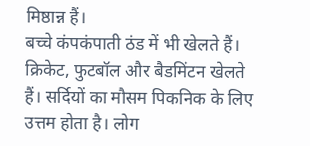मिष्ठान्न हैं।
बच्चे कंपकंपाती ठंड में भी खेलते हैं। क्रिकेट, फुटबॉल और बैडमिंटन खेलते हैं। सर्दियों का मौसम पिकनिक के लिए उत्तम होता है। लोग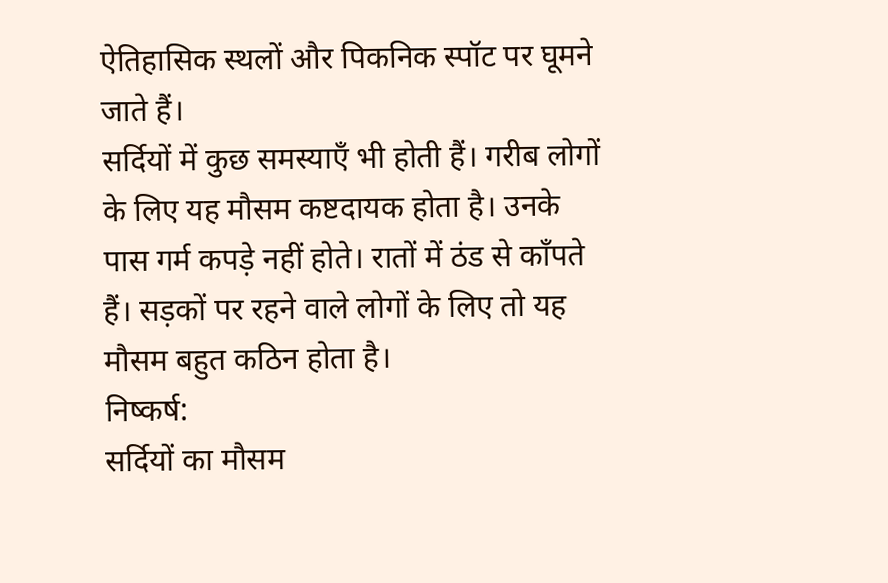ऐतिहासिक स्थलों और पिकनिक स्पॉट पर घूमने जाते हैं।
सर्दियों में कुछ समस्याएँ भी होती हैं। गरीब लोगों के लिए यह मौसम कष्टदायक होता है। उनके पास गर्म कपड़े नहीं होते। रातों में ठंड से काँपते हैं। सड़कों पर रहने वाले लोगों के लिए तो यह मौसम बहुत कठिन होता है।
निष्कर्ष:
सर्दियों का मौसम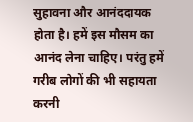सुहावना और आनंददायक होता है। हमें इस मौसम का आनंद लेना चाहिए। परंतु हमें गरीब लोगों की भी सहायता करनी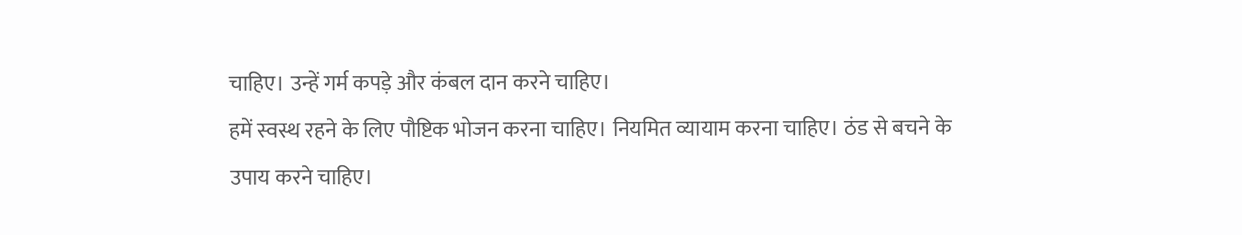चाहिए। उन्हें गर्म कपड़े और कंबल दान करने चाहिए।
हमें स्वस्थ रहने के लिए पौष्टिक भोजन करना चाहिए। नियमित व्यायाम करना चाहिए। ठंड से बचने के उपाय करने चाहिए।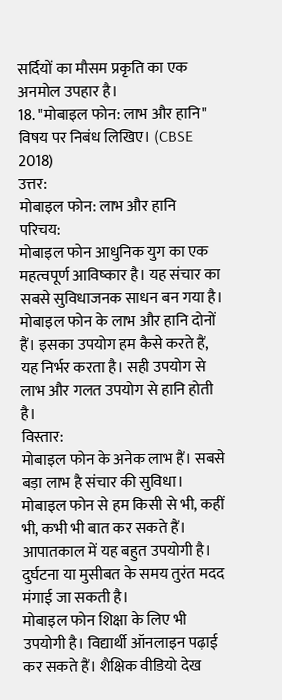सर्दियों का मौसम प्रकृति का एक अनमोल उपहार है।
18. "मोबाइल फोन: लाभ और हानि" विषय पर निबंध लिखिए। (CBSE 2018)
उत्तर:
मोबाइल फोन: लाभ और हानि
परिचय:
मोबाइल फोन आधुनिक युग का एक महत्वपूर्ण आविष्कार है। यह संचार का सबसे सुविधाजनक साधन बन गया है। मोबाइल फोन के लाभ और हानि दोनों हैं। इसका उपयोग हम कैसे करते हैं, यह निर्भर करता है। सही उपयोग से लाभ और गलत उपयोग से हानि होती है।
विस्तार:
मोबाइल फोन के अनेक लाभ हैं। सबसे बड़ा लाभ है संचार की सुविधा। मोबाइल फोन से हम किसी से भी, कहीं भी, कभी भी बात कर सकते हैं। आपातकाल में यह बहुत उपयोगी है। दुर्घटना या मुसीबत के समय तुरंत मदद मंगाई जा सकती है।
मोबाइल फोन शिक्षा के लिए भी उपयोगी है। विद्यार्थी ऑनलाइन पढ़ाई कर सकते हैं। शैक्षिक वीडियो देख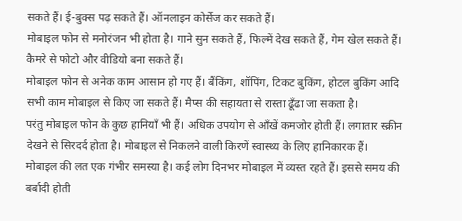सकते हैं। ई-बुक्स पढ़ सकते हैं। ऑनलाइन कोर्सेज कर सकते हैं।
मोबाइल फोन से मनोरंजन भी होता है। गाने सुन सकते हैं, फिल्में देख सकते हैं, गेम खेल सकते हैं। कैमरे से फोटो और वीडियो बना सकते हैं।
मोबाइल फोन से अनेक काम आसान हो गए हैं। बैंकिंग, शॉपिंग, टिकट बुकिंग, होटल बुकिंग आदि सभी काम मोबाइल से किए जा सकते हैं। मैप्स की सहायता से रास्ता ढूँढा जा सकता है।
परंतु मोबाइल फोन के कुछ हानियाँ भी हैं। अधिक उपयोग से आँखें कमजोर होती हैं। लगातार स्क्रीन देखने से सिरदर्द होता है। मोबाइल से निकलने वाली किरणें स्वास्थ्य के लिए हानिकारक हैं।
मोबाइल की लत एक गंभीर समस्या है। कई लोग दिनभर मोबाइल में व्यस्त रहते हैं। इससे समय की बर्बादी होती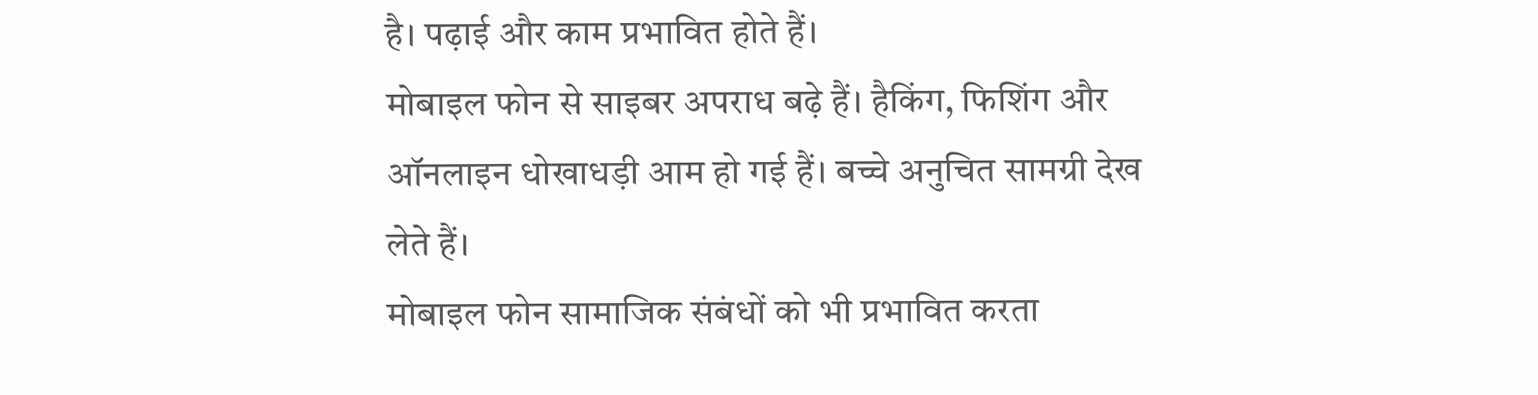है। पढ़ाई और काम प्रभावित होते हैं।
मोबाइल फोन से साइबर अपराध बढ़े हैं। हैकिंग, फिशिंग और ऑनलाइन धोखाधड़ी आम हो गई हैं। बच्चे अनुचित सामग्री देख लेते हैं।
मोबाइल फोन सामाजिक संबंधों को भी प्रभावित करता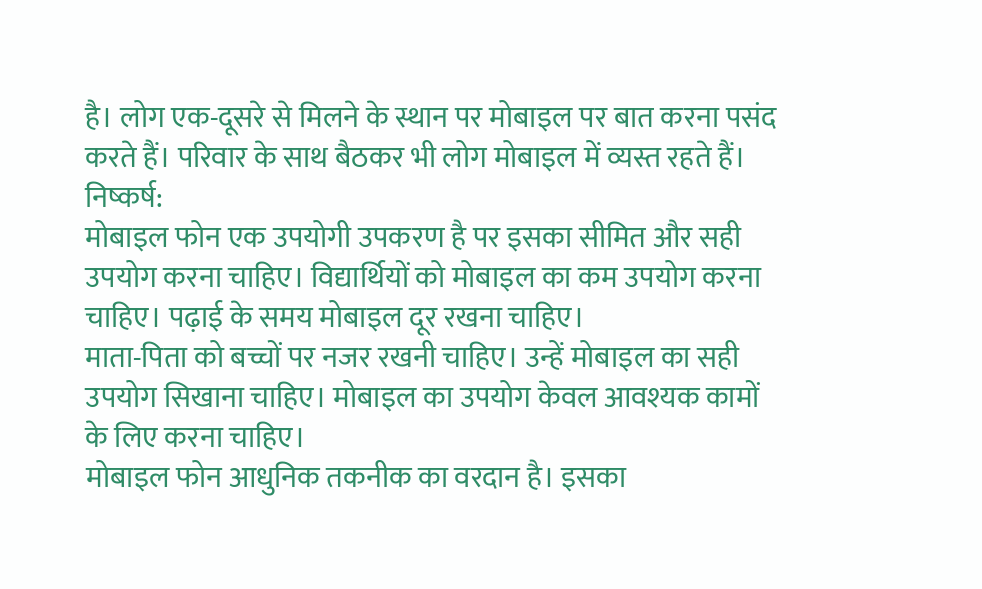है। लोग एक-दूसरे से मिलने के स्थान पर मोबाइल पर बात करना पसंद करते हैं। परिवार के साथ बैठकर भी लोग मोबाइल में व्यस्त रहते हैं।
निष्कर्ष:
मोबाइल फोन एक उपयोगी उपकरण है पर इसका सीमित और सही उपयोग करना चाहिए। विद्यार्थियों को मोबाइल का कम उपयोग करना चाहिए। पढ़ाई के समय मोबाइल दूर रखना चाहिए।
माता-पिता को बच्चों पर नजर रखनी चाहिए। उन्हें मोबाइल का सही उपयोग सिखाना चाहिए। मोबाइल का उपयोग केवल आवश्यक कामों के लिए करना चाहिए।
मोबाइल फोन आधुनिक तकनीक का वरदान है। इसका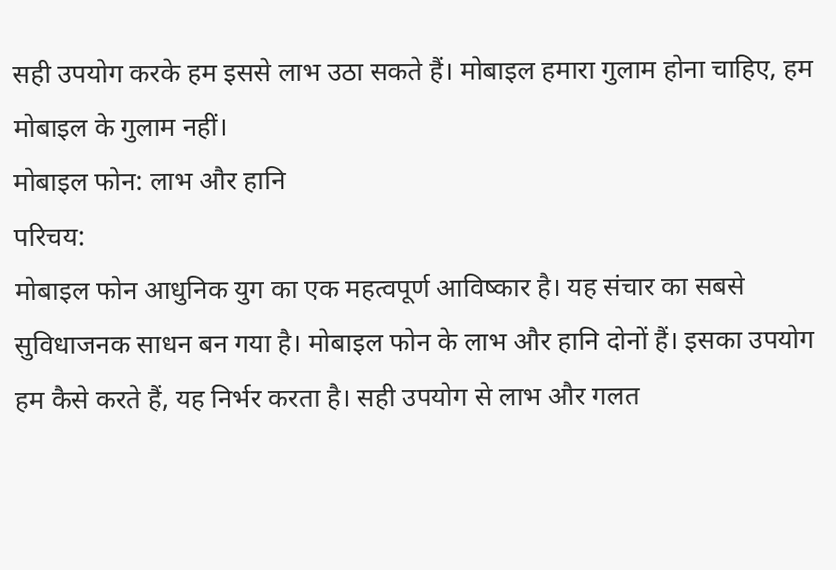सही उपयोग करके हम इससे लाभ उठा सकते हैं। मोबाइल हमारा गुलाम होना चाहिए, हम मोबाइल के गुलाम नहीं।
मोबाइल फोन: लाभ और हानि
परिचय:
मोबाइल फोन आधुनिक युग का एक महत्वपूर्ण आविष्कार है। यह संचार का सबसे सुविधाजनक साधन बन गया है। मोबाइल फोन के लाभ और हानि दोनों हैं। इसका उपयोग हम कैसे करते हैं, यह निर्भर करता है। सही उपयोग से लाभ और गलत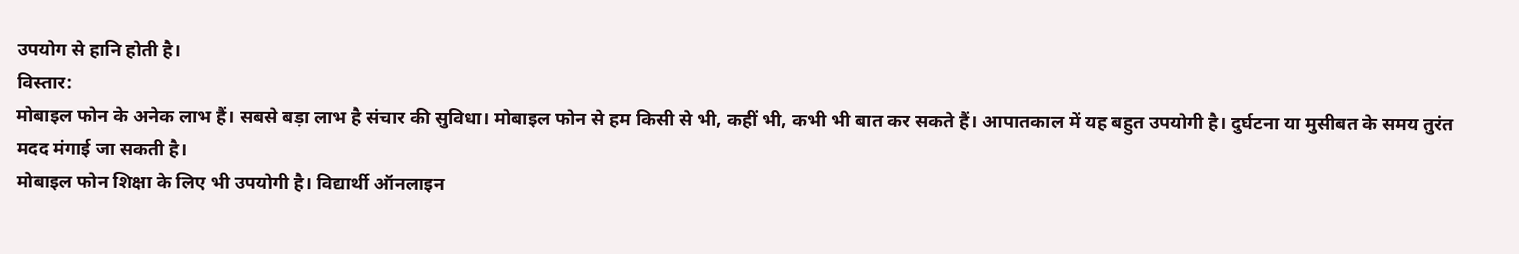उपयोग से हानि होती है।
विस्तार:
मोबाइल फोन के अनेक लाभ हैं। सबसे बड़ा लाभ है संचार की सुविधा। मोबाइल फोन से हम किसी से भी, कहीं भी, कभी भी बात कर सकते हैं। आपातकाल में यह बहुत उपयोगी है। दुर्घटना या मुसीबत के समय तुरंत मदद मंगाई जा सकती है।
मोबाइल फोन शिक्षा के लिए भी उपयोगी है। विद्यार्थी ऑनलाइन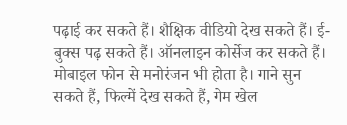पढ़ाई कर सकते हैं। शैक्षिक वीडियो देख सकते हैं। ई-बुक्स पढ़ सकते हैं। ऑनलाइन कोर्सेज कर सकते हैं।
मोबाइल फोन से मनोरंजन भी होता है। गाने सुन सकते हैं, फिल्में देख सकते हैं, गेम खेल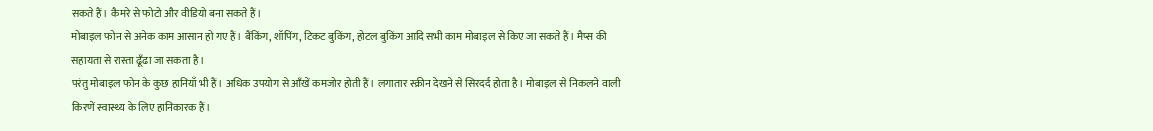सकते हैं। कैमरे से फोटो और वीडियो बना सकते हैं।
मोबाइल फोन से अनेक काम आसान हो गए हैं। बैंकिंग, शॉपिंग, टिकट बुकिंग, होटल बुकिंग आदि सभी काम मोबाइल से किए जा सकते हैं। मैप्स की सहायता से रास्ता ढूँढा जा सकता है।
परंतु मोबाइल फोन के कुछ हानियाँ भी हैं। अधिक उपयोग से आँखें कमजोर होती हैं। लगातार स्क्रीन देखने से सिरदर्द होता है। मोबाइल से निकलने वाली किरणें स्वास्थ्य के लिए हानिकारक हैं।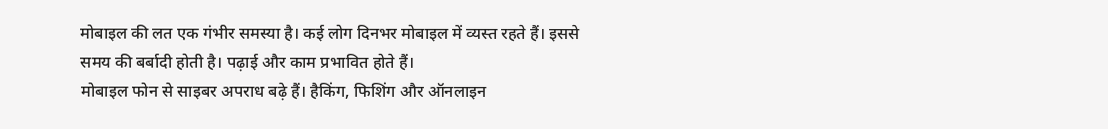मोबाइल की लत एक गंभीर समस्या है। कई लोग दिनभर मोबाइल में व्यस्त रहते हैं। इससे समय की बर्बादी होती है। पढ़ाई और काम प्रभावित होते हैं।
मोबाइल फोन से साइबर अपराध बढ़े हैं। हैकिंग, फिशिंग और ऑनलाइन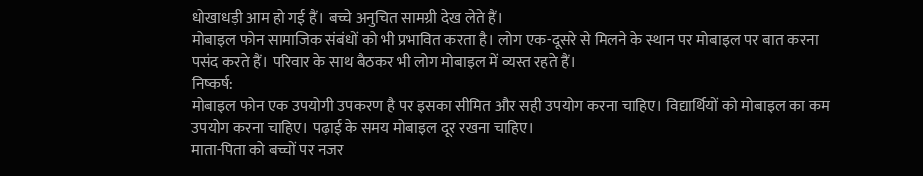धोखाधड़ी आम हो गई हैं। बच्चे अनुचित सामग्री देख लेते हैं।
मोबाइल फोन सामाजिक संबंधों को भी प्रभावित करता है। लोग एक-दूसरे से मिलने के स्थान पर मोबाइल पर बात करना पसंद करते हैं। परिवार के साथ बैठकर भी लोग मोबाइल में व्यस्त रहते हैं।
निष्कर्ष:
मोबाइल फोन एक उपयोगी उपकरण है पर इसका सीमित और सही उपयोग करना चाहिए। विद्यार्थियों को मोबाइल का कम उपयोग करना चाहिए। पढ़ाई के समय मोबाइल दूर रखना चाहिए।
माता-पिता को बच्चों पर नजर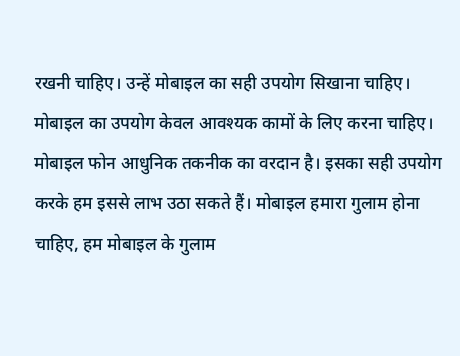रखनी चाहिए। उन्हें मोबाइल का सही उपयोग सिखाना चाहिए। मोबाइल का उपयोग केवल आवश्यक कामों के लिए करना चाहिए।
मोबाइल फोन आधुनिक तकनीक का वरदान है। इसका सही उपयोग करके हम इससे लाभ उठा सकते हैं। मोबाइल हमारा गुलाम होना चाहिए, हम मोबाइल के गुलाम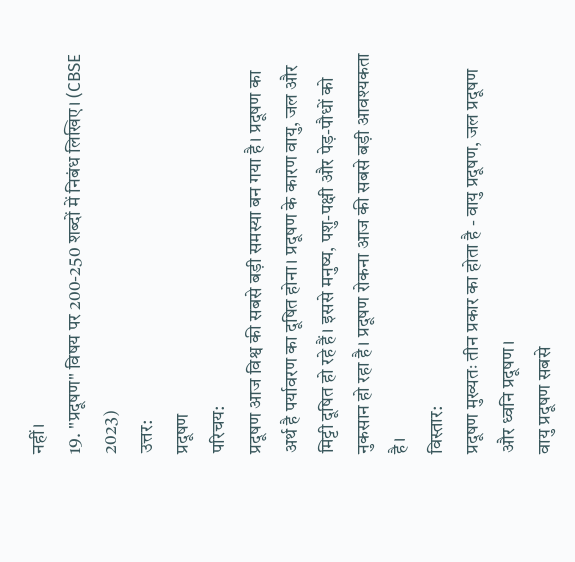नहीं।
19. "प्रदूषण" विषय पर 200-250 शब्दों में निबंध लिखिए। (CBSE 2023)
उत्तर:
प्रदूषण
परिचय:
प्रदूषण आज विश्व की सबसे बड़ी समस्या बन गया है। प्रदूषण का अर्थ है पर्यावरण का दूषित होना। प्रदूषण के कारण वायु, जल और मिट्टी दूषित हो रहे हैं। इससे मनुष्य, पशु-पक्षी और पेड़-पौधों को नुकसान हो रहा है। प्रदूषण रोकना आज की सबसे बड़ी आवश्यकता है।
विस्तार:
प्रदूषण मुख्यतः तीन प्रकार का होता है - वायु प्रदूषण, जल प्रदूषण और ध्वनि प्रदूषण।
वायु प्रदूषण सबसे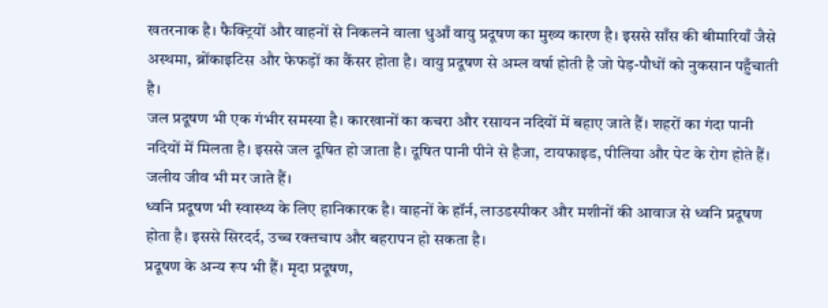खतरनाक है। फैक्ट्रियों और वाहनों से निकलने वाला धुआँ वायु प्रदूषण का मुख्य कारण है। इससे साँस की बीमारियाँ जैसे अस्थमा, ब्रोंकाइटिस और फेफड़ों का कैंसर होता है। वायु प्रदूषण से अम्ल वर्षा होती है जो पेड़-पौधों को नुकसान पहुँचाती है।
जल प्रदूषण भी एक गंभीर समस्या है। कारखानों का कचरा और रसायन नदियों में बहाए जाते हैं। शहरों का गंदा पानी नदियों में मिलता है। इससे जल दूषित हो जाता है। दूषित पानी पीने से हैजा, टायफाइड, पीलिया और पेट के रोग होते हैं। जलीय जीव भी मर जाते हैं।
ध्वनि प्रदूषण भी स्वास्थ्य के लिए हानिकारक है। वाहनों के हॉर्न, लाउडस्पीकर और मशीनों की आवाज से ध्वनि प्रदूषण होता है। इससे सिरदर्द, उच्च रक्तचाप और बहरापन हो सकता है।
प्रदूषण के अन्य रूप भी हैं। मृदा प्रदूषण,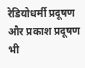रेडियोधर्मी प्रदूषण और प्रकाश प्रदूषण भी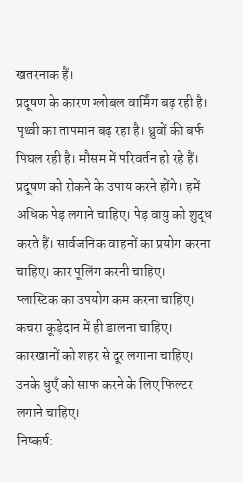खतरनाक हैं।
प्रदूषण के कारण ग्लोबल वार्मिंग बढ़ रही है। पृथ्वी का तापमान बढ़ रहा है। ध्रुवों की बर्फ पिघल रही है। मौसम में परिवर्तन हो रहे हैं।
प्रदूषण को रोकने के उपाय करने होंगे। हमें अधिक पेड़ लगाने चाहिए। पेड़ वायु को शुद्ध करते हैं। सार्वजनिक वाहनों का प्रयोग करना चाहिए। कार पूलिंग करनी चाहिए।
प्लास्टिक का उपयोग कम करना चाहिए। कचरा कूड़ेदान में ही डालना चाहिए। कारखानों को शहर से दूर लगाना चाहिए। उनके धुएँ को साफ करने के लिए फिल्टर लगाने चाहिए।
निष्कर्ष: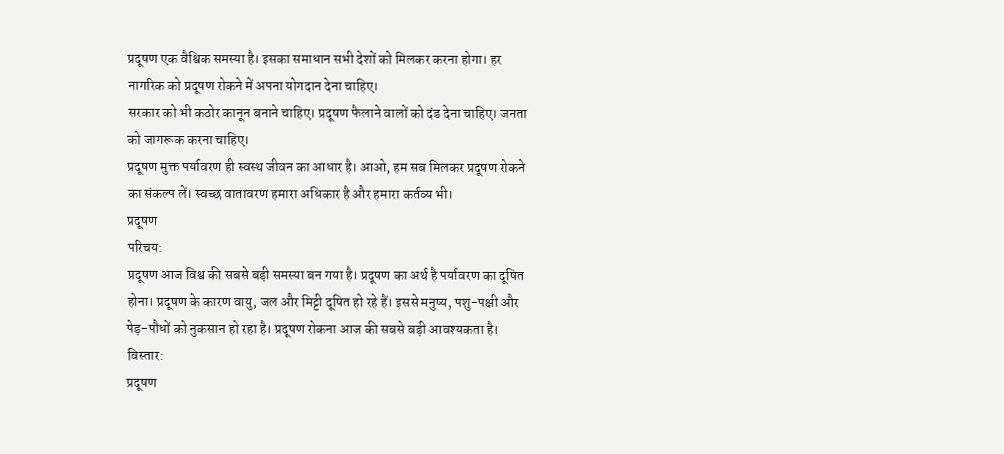प्रदूषण एक वैश्विक समस्या है। इसका समाधान सभी देशों को मिलकर करना होगा। हर नागरिक को प्रदूषण रोकने में अपना योगदान देना चाहिए।
सरकार को भी कठोर कानून बनाने चाहिए। प्रदूषण फैलाने वालों को दंड देना चाहिए। जनता को जागरूक करना चाहिए।
प्रदूषण मुक्त पर्यावरण ही स्वस्थ जीवन का आधार है। आओ, हम सब मिलकर प्रदूषण रोकने का संकल्प लें। स्वच्छ वातावरण हमारा अधिकार है और हमारा कर्तव्य भी।
प्रदूषण
परिचय:
प्रदूषण आज विश्व की सबसे बड़ी समस्या बन गया है। प्रदूषण का अर्थ है पर्यावरण का दूषित होना। प्रदूषण के कारण वायु, जल और मिट्टी दूषित हो रहे हैं। इससे मनुष्य, पशु-पक्षी और पेड़-पौधों को नुकसान हो रहा है। प्रदूषण रोकना आज की सबसे बड़ी आवश्यकता है।
विस्तार:
प्रदूषण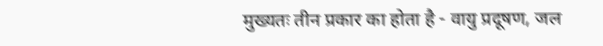मुख्यतः तीन प्रकार का होता है - वायु प्रदूषण, जल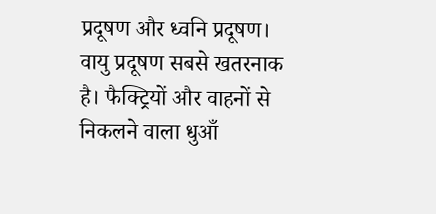प्रदूषण और ध्वनि प्रदूषण।
वायु प्रदूषण सबसे खतरनाक है। फैक्ट्रियों और वाहनों से निकलने वाला धुआँ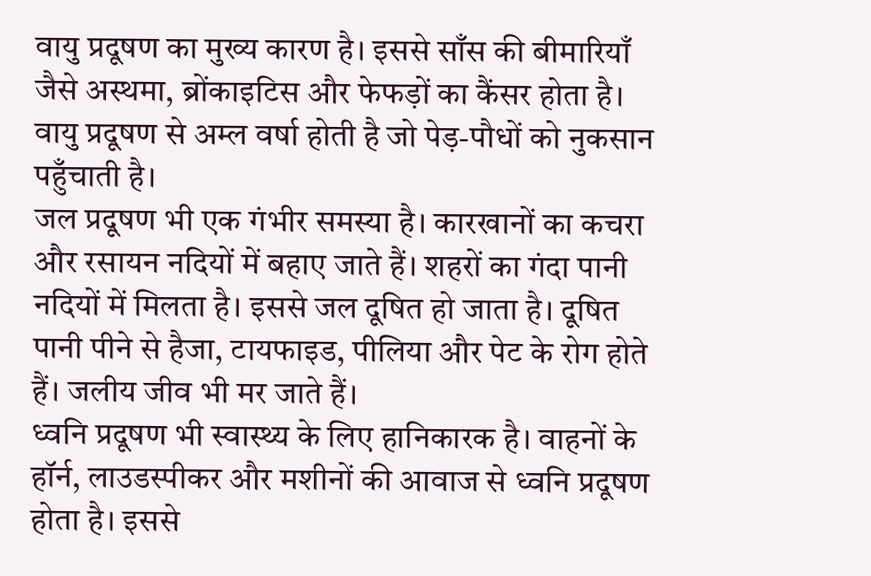वायु प्रदूषण का मुख्य कारण है। इससे साँस की बीमारियाँ जैसे अस्थमा, ब्रोंकाइटिस और फेफड़ों का कैंसर होता है। वायु प्रदूषण से अम्ल वर्षा होती है जो पेड़-पौधों को नुकसान पहुँचाती है।
जल प्रदूषण भी एक गंभीर समस्या है। कारखानों का कचरा और रसायन नदियों में बहाए जाते हैं। शहरों का गंदा पानी नदियों में मिलता है। इससे जल दूषित हो जाता है। दूषित पानी पीने से हैजा, टायफाइड, पीलिया और पेट के रोग होते हैं। जलीय जीव भी मर जाते हैं।
ध्वनि प्रदूषण भी स्वास्थ्य के लिए हानिकारक है। वाहनों के हॉर्न, लाउडस्पीकर और मशीनों की आवाज से ध्वनि प्रदूषण होता है। इससे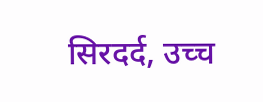सिरदर्द, उच्च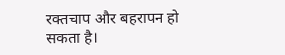रक्तचाप और बहरापन हो सकता है।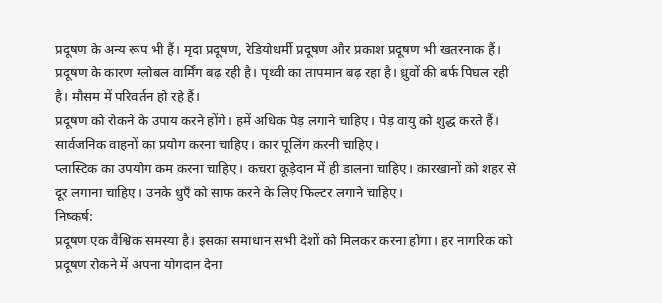प्रदूषण के अन्य रूप भी हैं। मृदा प्रदूषण, रेडियोधर्मी प्रदूषण और प्रकाश प्रदूषण भी खतरनाक हैं।
प्रदूषण के कारण ग्लोबल वार्मिंग बढ़ रही है। पृथ्वी का तापमान बढ़ रहा है। ध्रुवों की बर्फ पिघल रही है। मौसम में परिवर्तन हो रहे हैं।
प्रदूषण को रोकने के उपाय करने होंगे। हमें अधिक पेड़ लगाने चाहिए। पेड़ वायु को शुद्ध करते हैं। सार्वजनिक वाहनों का प्रयोग करना चाहिए। कार पूलिंग करनी चाहिए।
प्लास्टिक का उपयोग कम करना चाहिए। कचरा कूड़ेदान में ही डालना चाहिए। कारखानों को शहर से दूर लगाना चाहिए। उनके धुएँ को साफ करने के लिए फिल्टर लगाने चाहिए।
निष्कर्ष:
प्रदूषण एक वैश्विक समस्या है। इसका समाधान सभी देशों को मिलकर करना होगा। हर नागरिक को प्रदूषण रोकने में अपना योगदान देना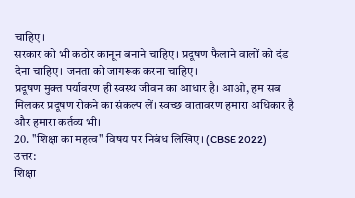चाहिए।
सरकार को भी कठोर कानून बनाने चाहिए। प्रदूषण फैलाने वालों को दंड देना चाहिए। जनता को जागरूक करना चाहिए।
प्रदूषण मुक्त पर्यावरण ही स्वस्थ जीवन का आधार है। आओ, हम सब मिलकर प्रदूषण रोकने का संकल्प लें। स्वच्छ वातावरण हमारा अधिकार है और हमारा कर्तव्य भी।
20. "शिक्षा का महत्व" विषय पर निबंध लिखिए। (CBSE 2022)
उत्तर:
शिक्षा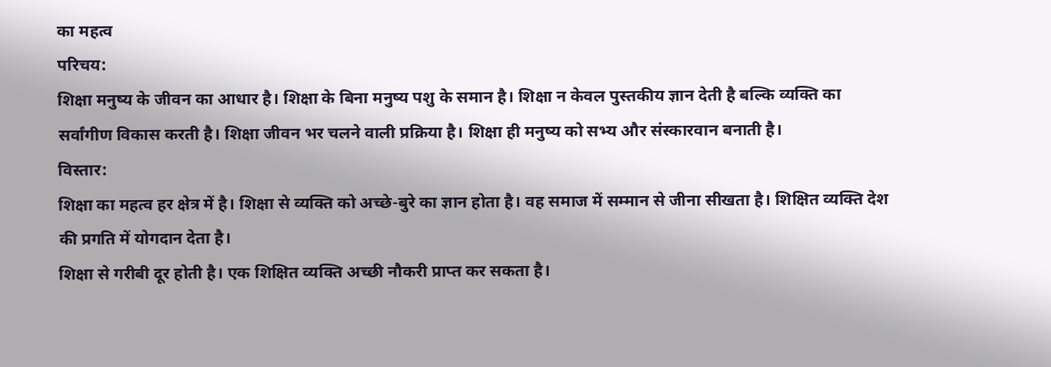का महत्व
परिचय:
शिक्षा मनुष्य के जीवन का आधार है। शिक्षा के बिना मनुष्य पशु के समान है। शिक्षा न केवल पुस्तकीय ज्ञान देती है बल्कि व्यक्ति का सर्वांगीण विकास करती है। शिक्षा जीवन भर चलने वाली प्रक्रिया है। शिक्षा ही मनुष्य को सभ्य और संस्कारवान बनाती है।
विस्तार:
शिक्षा का महत्व हर क्षेत्र में है। शिक्षा से व्यक्ति को अच्छे-बुरे का ज्ञान होता है। वह समाज में सम्मान से जीना सीखता है। शिक्षित व्यक्ति देश की प्रगति में योगदान देता है।
शिक्षा से गरीबी दूर होती है। एक शिक्षित व्यक्ति अच्छी नौकरी प्राप्त कर सकता है।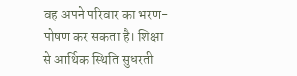वह अपने परिवार का भरण-पोषण कर सकता है। शिक्षा से आर्थिक स्थिति सुधरती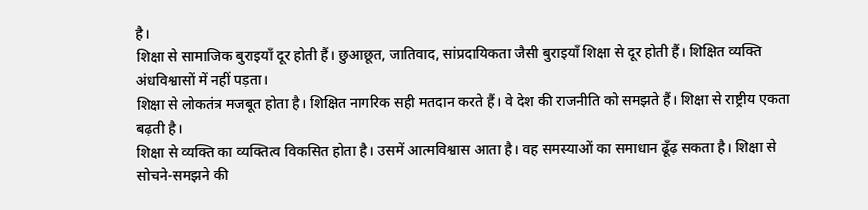है।
शिक्षा से सामाजिक बुराइयाँ दूर होती हैं। छुआछूत, जातिवाद, सांप्रदायिकता जैसी बुराइयाँ शिक्षा से दूर होती हैं। शिक्षित व्यक्ति अंधविश्वासों में नहीं पड़ता।
शिक्षा से लोकतंत्र मजबूत होता है। शिक्षित नागरिक सही मतदान करते हैं। वे देश की राजनीति को समझते हैं। शिक्षा से राष्ट्रीय एकता बढ़ती है।
शिक्षा से व्यक्ति का व्यक्तित्व विकसित होता है। उसमें आत्मविश्वास आता है। वह समस्याओं का समाधान ढूँढ़ सकता है। शिक्षा से सोचने-समझने की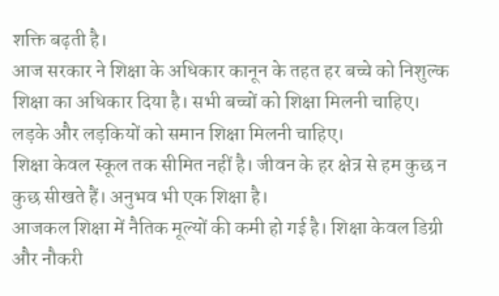शक्ति बढ़ती है।
आज सरकार ने शिक्षा के अधिकार कानून के तहत हर बच्चे को निशुल्क शिक्षा का अधिकार दिया है। सभी बच्चों को शिक्षा मिलनी चाहिए। लड़के और लड़कियों को समान शिक्षा मिलनी चाहिए।
शिक्षा केवल स्कूल तक सीमित नहीं है। जीवन के हर क्षेत्र से हम कुछ न कुछ सीखते हैं। अनुभव भी एक शिक्षा है।
आजकल शिक्षा में नैतिक मूल्यों की कमी हो गई है। शिक्षा केवल डिग्री और नौकरी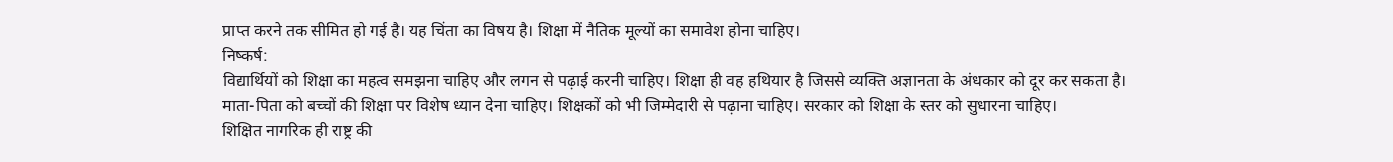प्राप्त करने तक सीमित हो गई है। यह चिंता का विषय है। शिक्षा में नैतिक मूल्यों का समावेश होना चाहिए।
निष्कर्ष:
विद्यार्थियों को शिक्षा का महत्व समझना चाहिए और लगन से पढ़ाई करनी चाहिए। शिक्षा ही वह हथियार है जिससे व्यक्ति अज्ञानता के अंधकार को दूर कर सकता है।
माता-पिता को बच्चों की शिक्षा पर विशेष ध्यान देना चाहिए। शिक्षकों को भी जिम्मेदारी से पढ़ाना चाहिए। सरकार को शिक्षा के स्तर को सुधारना चाहिए।
शिक्षित नागरिक ही राष्ट्र की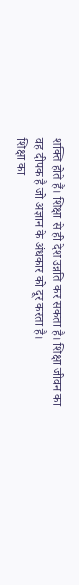शक्ति होते हैं। शिक्षा से ही देश उन्नति कर सकता है। शिक्षा जीवन का वह दीपक है जो अज्ञान के अंधकार को दूर करता है।
शिक्षा का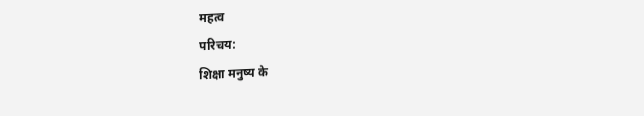महत्व
परिचय:
शिक्षा मनुष्य के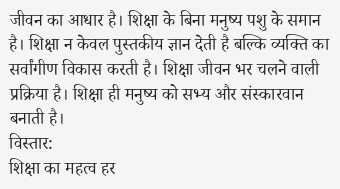जीवन का आधार है। शिक्षा के बिना मनुष्य पशु के समान है। शिक्षा न केवल पुस्तकीय ज्ञान देती है बल्कि व्यक्ति का सर्वांगीण विकास करती है। शिक्षा जीवन भर चलने वाली प्रक्रिया है। शिक्षा ही मनुष्य को सभ्य और संस्कारवान बनाती है।
विस्तार:
शिक्षा का महत्व हर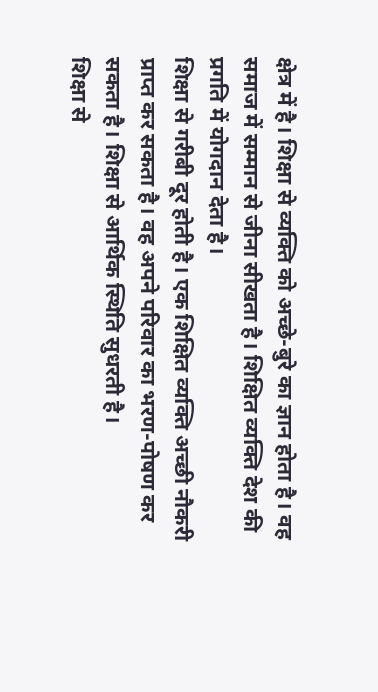क्षेत्र में है। शिक्षा से व्यक्ति को अच्छे-बुरे का ज्ञान होता है। वह समाज में सम्मान से जीना सीखता है। शिक्षित व्यक्ति देश की प्रगति में योगदान देता है।
शिक्षा से गरीबी दूर होती है। एक शिक्षित व्यक्ति अच्छी नौकरी प्राप्त कर सकता है। वह अपने परिवार का भरण-पोषण कर सकता है। शिक्षा से आर्थिक स्थिति सुधरती है।
शिक्षा से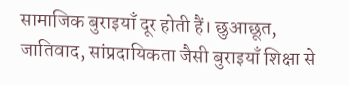सामाजिक बुराइयाँ दूर होती हैं। छुआछूत, जातिवाद, सांप्रदायिकता जैसी बुराइयाँ शिक्षा से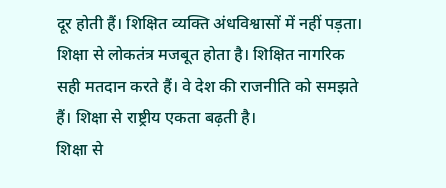दूर होती हैं। शिक्षित व्यक्ति अंधविश्वासों में नहीं पड़ता।
शिक्षा से लोकतंत्र मजबूत होता है। शिक्षित नागरिक सही मतदान करते हैं। वे देश की राजनीति को समझते हैं। शिक्षा से राष्ट्रीय एकता बढ़ती है।
शिक्षा से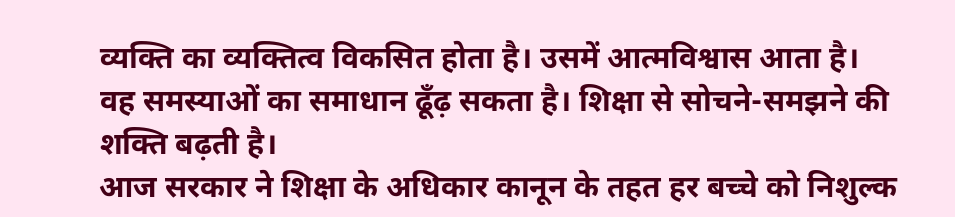व्यक्ति का व्यक्तित्व विकसित होता है। उसमें आत्मविश्वास आता है। वह समस्याओं का समाधान ढूँढ़ सकता है। शिक्षा से सोचने-समझने की शक्ति बढ़ती है।
आज सरकार ने शिक्षा के अधिकार कानून के तहत हर बच्चे को निशुल्क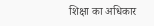शिक्षा का अधिकार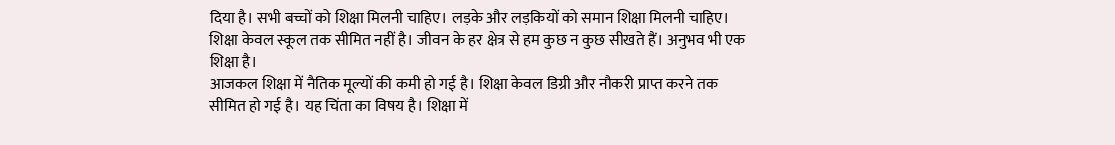दिया है। सभी बच्चों को शिक्षा मिलनी चाहिए। लड़के और लड़कियों को समान शिक्षा मिलनी चाहिए।
शिक्षा केवल स्कूल तक सीमित नहीं है। जीवन के हर क्षेत्र से हम कुछ न कुछ सीखते हैं। अनुभव भी एक शिक्षा है।
आजकल शिक्षा में नैतिक मूल्यों की कमी हो गई है। शिक्षा केवल डिग्री और नौकरी प्राप्त करने तक सीमित हो गई है। यह चिंता का विषय है। शिक्षा में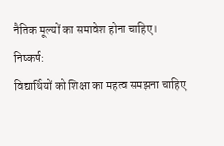नैतिक मूल्यों का समावेश होना चाहिए।
निष्कर्ष:
विद्यार्थियों को शिक्षा का महत्व समझना चाहिए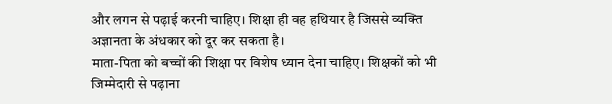और लगन से पढ़ाई करनी चाहिए। शिक्षा ही वह हथियार है जिससे व्यक्ति अज्ञानता के अंधकार को दूर कर सकता है।
माता-पिता को बच्चों की शिक्षा पर विशेष ध्यान देना चाहिए। शिक्षकों को भी जिम्मेदारी से पढ़ाना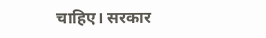चाहिए। सरकार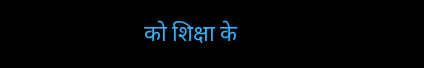को शिक्षा के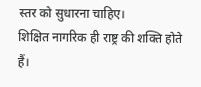स्तर को सुधारना चाहिए।
शिक्षित नागरिक ही राष्ट्र की शक्ति होते हैं।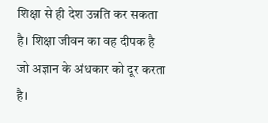शिक्षा से ही देश उन्नति कर सकता है। शिक्षा जीवन का वह दीपक है जो अज्ञान के अंधकार को दूर करता है।